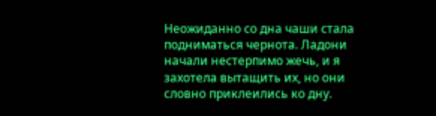Неожиданно со дна чаши стала подниматься чернота. Ладони начали нестерпимо жечь, и я захотела вытащить их, но они словно приклеились ко дну.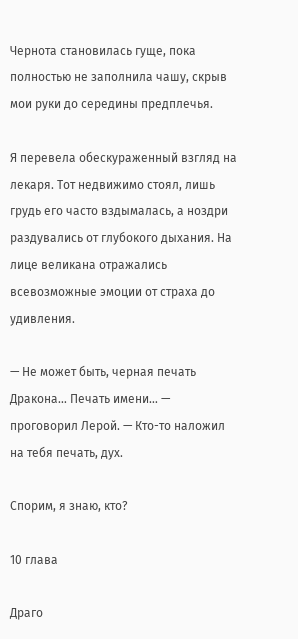Чернота становилась гуще, пока полностью не заполнила чашу, скрыв мои руки до середины предплечья.

Я перевела обескураженный взгляд на лекаря. Тот недвижимо стоял, лишь грудь его часто вздымалась, а ноздри раздувались от глубокого дыхания. На лице великана отражались всевозможные эмоции от страха до удивления.

— Не может быть, черная печать Дракона… Печать имени… — проговорил Лерой. — Кто-то наложил на тебя печать, дух.

Спорим, я знаю, кто?

10 глава

Драго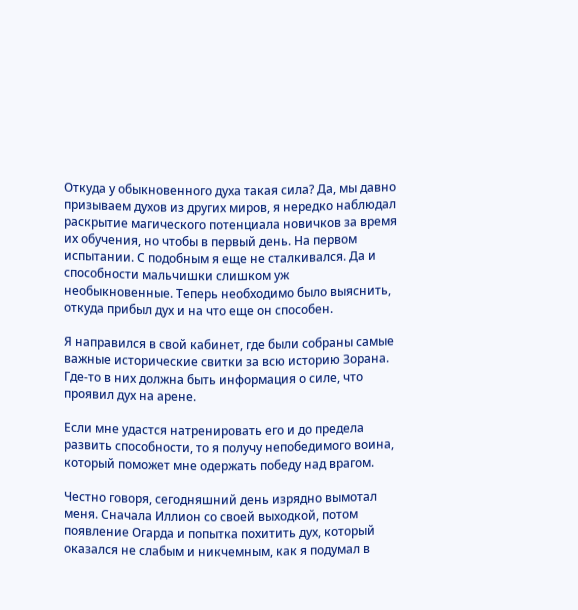Откуда у обыкновенного духа такая сила? Да, мы давно призываем духов из других миров, я нередко наблюдал раскрытие магического потенциала новичков за время их обучения, но чтобы в первый день. На первом испытании. С подобным я еще не сталкивался. Да и способности мальчишки слишком уж необыкновенные. Теперь необходимо было выяснить, откуда прибыл дух и на что еще он способен.

Я направился в свой кабинет, где были собраны самые важные исторические свитки за всю историю Зорана. Где-то в них должна быть информация о силе, что проявил дух на арене.

Если мне удастся натренировать его и до предела развить способности, то я получу непобедимого воина, который поможет мне одержать победу над врагом.

Честно говоря, сегодняшний день изрядно вымотал меня. Сначала Иллион со своей выходкой, потом появление Огарда и попытка похитить дух, который оказался не слабым и никчемным, как я подумал в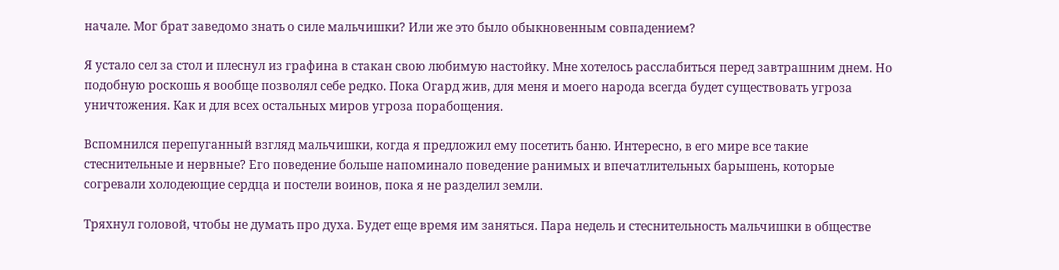начале. Мог брат заведомо знать о силе мальчишки? Или же это было обыкновенным совпадением?

Я устало сел за стол и плеснул из графина в стакан свою любимую настойку. Мне хотелось расслабиться перед завтрашним днем. Но подобную роскошь я вообще позволял себе редко. Пока Огард жив, для меня и моего народа всегда будет существовать угроза уничтожения. Как и для всех остальных миров угроза порабощения.

Вспомнился перепуганный взгляд мальчишки, когда я предложил ему посетить баню. Интересно, в его мире все такие стеснительные и нервные? Его поведение больше напоминало поведение ранимых и впечатлительных барышень, которые согревали холодеющие сердца и постели воинов, пока я не разделил земли.

Тряхнул головой, чтобы не думать про духа. Будет еще время им заняться. Пара недель и стеснительность мальчишки в обществе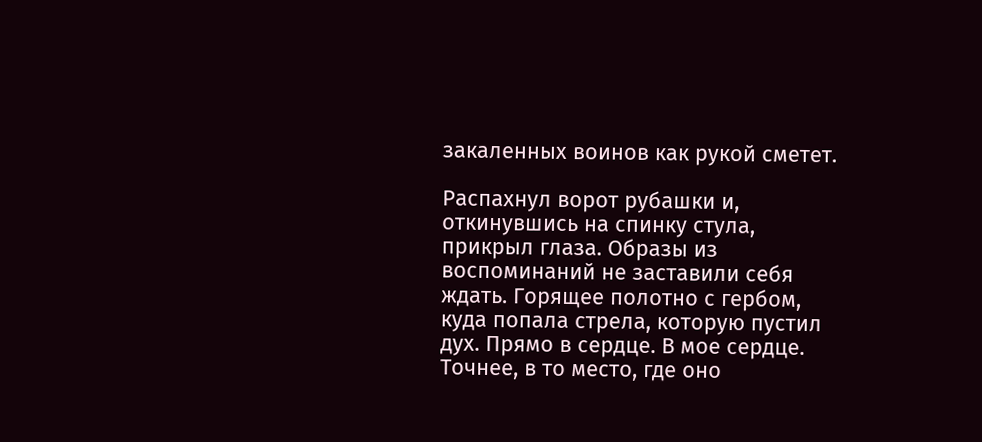закаленных воинов как рукой сметет.

Распахнул ворот рубашки и, откинувшись на спинку стула, прикрыл глаза. Образы из воспоминаний не заставили себя ждать. Горящее полотно с гербом, куда попала стрела, которую пустил дух. Прямо в сердце. В мое сердце. Точнее, в то место, где оно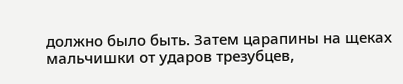должно было быть. Затем царапины на щеках мальчишки от ударов трезубцев,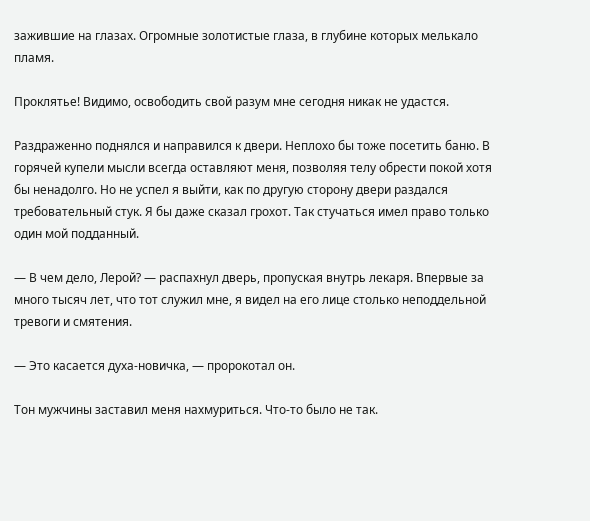зажившие на глазах. Огромные золотистые глаза, в глубине которых мелькало пламя.

Проклятье! Видимо, освободить свой разум мне сегодня никак не удастся.

Раздраженно поднялся и направился к двери. Неплохо бы тоже посетить баню. В горячей купели мысли всегда оставляют меня, позволяя телу обрести покой хотя бы ненадолго. Но не успел я выйти, как по другую сторону двери раздался требовательный стук. Я бы даже сказал грохот. Так стучаться имел право только один мой подданный.

— В чем дело, Лерой? — распахнул дверь, пропуская внутрь лекаря. Впервые за много тысяч лет, что тот служил мне, я видел на его лице столько неподдельной тревоги и смятения.

— Это касается духа-новичка, — пророкотал он.

Тон мужчины заставил меня нахмуриться. Что-то было не так.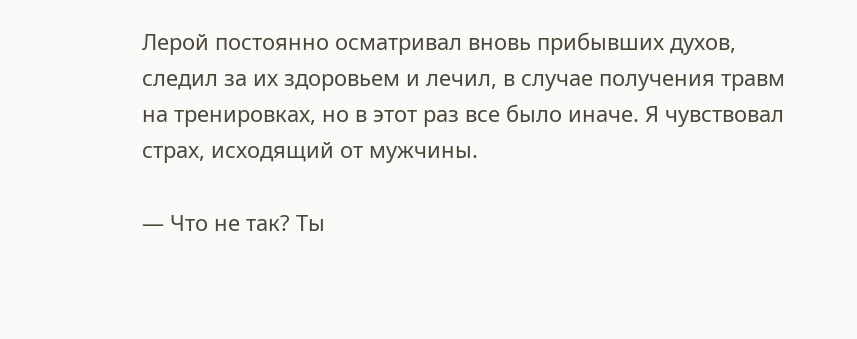Лерой постоянно осматривал вновь прибывших духов, следил за их здоровьем и лечил, в случае получения травм на тренировках, но в этот раз все было иначе. Я чувствовал страх, исходящий от мужчины.

— Что не так? Ты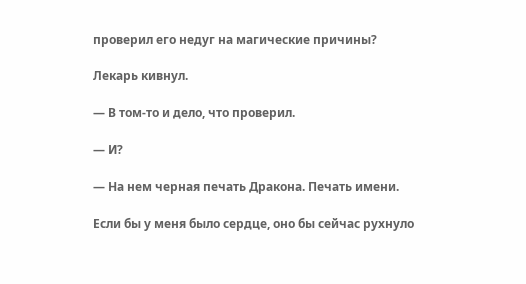проверил его недуг на магические причины?

Лекарь кивнул.

— В том-то и дело, что проверил.

— И?

— На нем черная печать Дракона. Печать имени.

Если бы у меня было сердце, оно бы сейчас рухнуло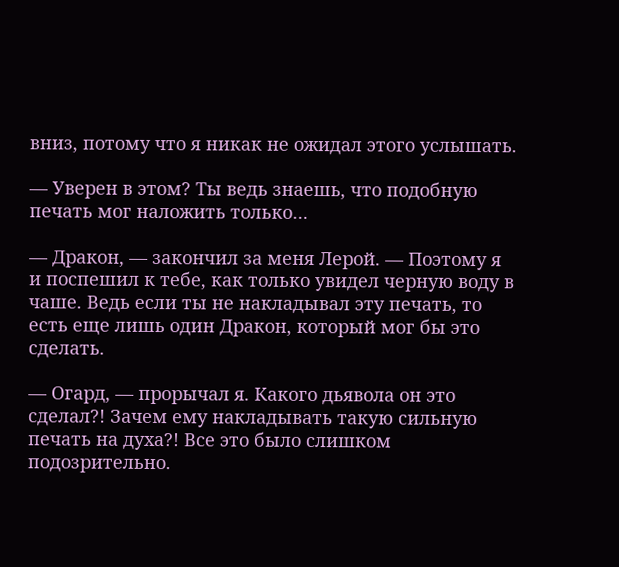вниз, потому что я никак не ожидал этого услышать.

— Уверен в этом? Ты ведь знаешь, что подобную печать мог наложить только…

— Дракон, — закончил за меня Лерой. — Поэтому я и поспешил к тебе, как только увидел черную воду в чаше. Ведь если ты не накладывал эту печать, то есть еще лишь один Дракон, который мог бы это сделать.

— Огард, — прорычал я. Какого дьявола он это сделал?! Зачем ему накладывать такую сильную печать на духа?! Все это было слишком подозрительно.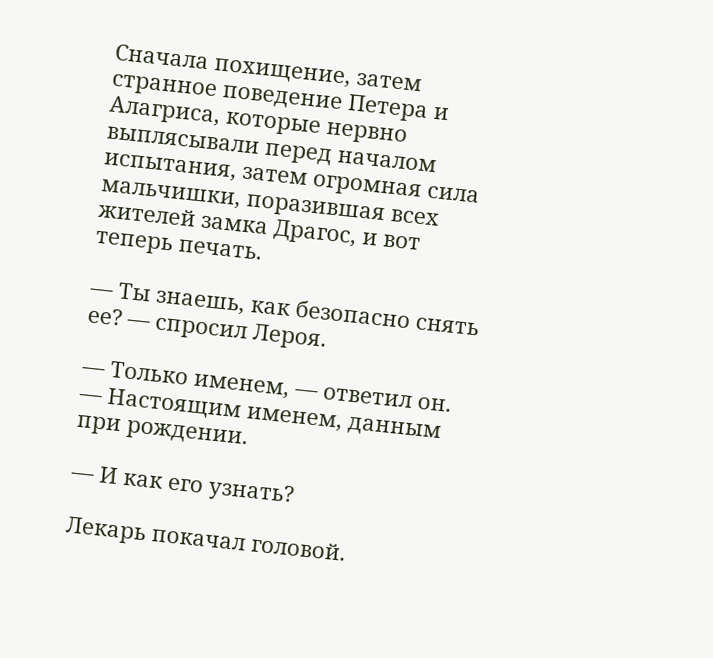Сначала похищение, затем странное поведение Петера и Алагриса, которые нервно выплясывали перед началом испытания, затем огромная сила мальчишки, поразившая всех жителей замка Драгос, и вот теперь печать.

— Ты знаешь, как безопасно снять ее? — спросил Лероя.

— Только именем, — ответил он. — Настоящим именем, данным при рождении.

— И как его узнать?

Лекарь покачал головой.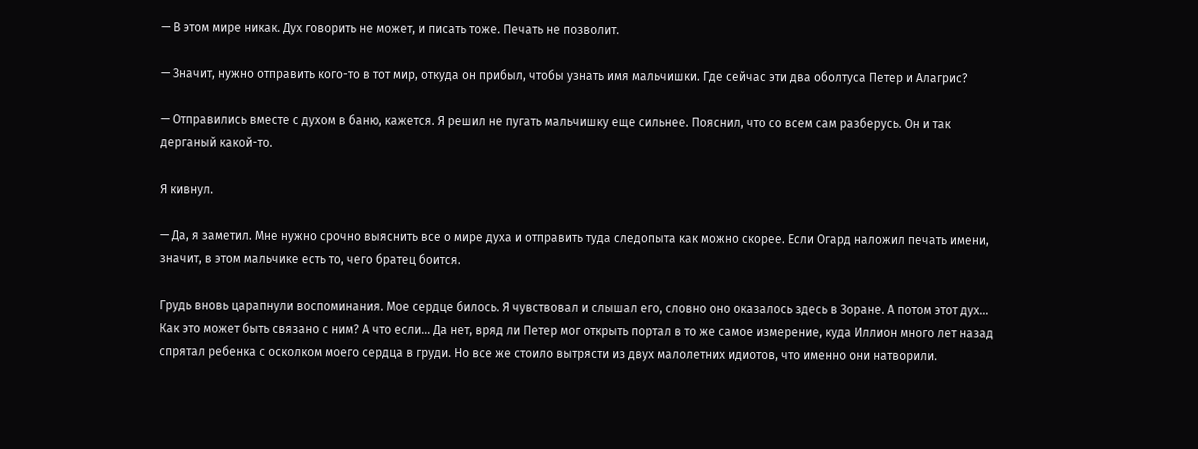— В этом мире никак. Дух говорить не может, и писать тоже. Печать не позволит.

— Значит, нужно отправить кого-то в тот мир, откуда он прибыл, чтобы узнать имя мальчишки. Где сейчас эти два оболтуса Петер и Алагрис?

— Отправились вместе с духом в баню, кажется. Я решил не пугать мальчишку еще сильнее. Пояснил, что со всем сам разберусь. Он и так дерганый какой-то.

Я кивнул.

— Да, я заметил. Мне нужно срочно выяснить все о мире духа и отправить туда следопыта как можно скорее. Если Огард наложил печать имени, значит, в этом мальчике есть то, чего братец боится.

Грудь вновь царапнули воспоминания. Мое сердце билось. Я чувствовал и слышал его, словно оно оказалось здесь в Зоране. А потом этот дух… Как это может быть связано с ним? А что если… Да нет, вряд ли Петер мог открыть портал в то же самое измерение, куда Иллион много лет назад спрятал ребенка с осколком моего сердца в груди. Но все же стоило вытрясти из двух малолетних идиотов, что именно они натворили.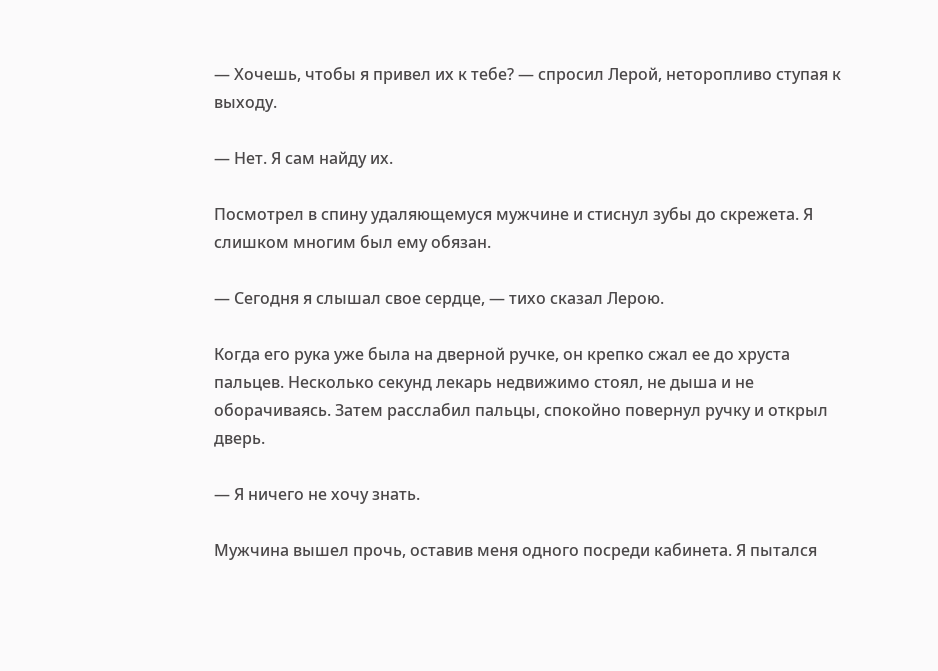— Хочешь, чтобы я привел их к тебе? — спросил Лерой, неторопливо ступая к выходу.

— Нет. Я сам найду их.

Посмотрел в спину удаляющемуся мужчине и стиснул зубы до скрежета. Я слишком многим был ему обязан.

— Сегодня я слышал свое сердце, — тихо сказал Лерою.

Когда его рука уже была на дверной ручке, он крепко сжал ее до хруста пальцев. Несколько секунд лекарь недвижимо стоял, не дыша и не оборачиваясь. Затем расслабил пальцы, спокойно повернул ручку и открыл дверь.

— Я ничего не хочу знать.

Мужчина вышел прочь, оставив меня одного посреди кабинета. Я пытался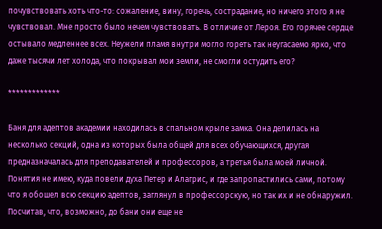почувствовать хоть что-то: сожаление, вину, горечь, сострадание, но ничего этого я не чувствовал. Мне просто было нечем чувствовать. В отличие от Лероя. Его горячее сердце остывало медленнее всех. Неужели пламя внутри могло гореть так неугасаемо ярко, что даже тысячи лет холода, что покрывал мои земли, не смогли остудить его?

*************

Баня для адептов академии находилась в спальном крыле замка. Она делилась на несколько секций, одна из которых была общей для всех обучающихся, другая предназначалась для преподавателей и профессоров, а третья была моей личной. Понятия не имею, куда повели духа Петер и Алагрис, и где запропастились сами, потому что я обошел всю секцию адептов, заглянул в профессорскую, но так их и не обнаружил. Посчитав, что, возможно, до бани они еще не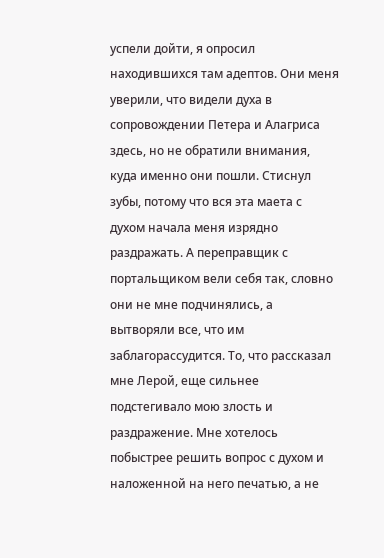успели дойти, я опросил находившихся там адептов. Они меня уверили, что видели духа в сопровождении Петера и Алагриса здесь, но не обратили внимания, куда именно они пошли. Стиснул зубы, потому что вся эта маета с духом начала меня изрядно раздражать. А переправщик с портальщиком вели себя так, словно они не мне подчинялись, а вытворяли все, что им заблагорассудится. То, что рассказал мне Лерой, еще сильнее подстегивало мою злость и раздражение. Мне хотелось побыстрее решить вопрос с духом и наложенной на него печатью, а не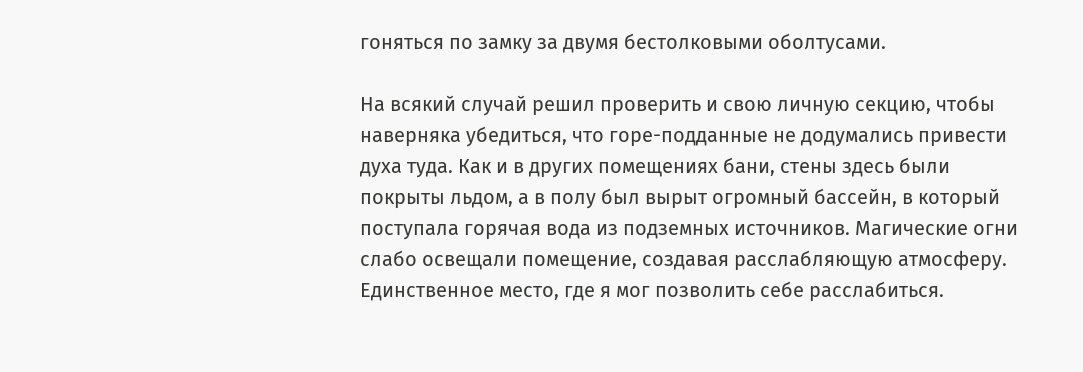гоняться по замку за двумя бестолковыми оболтусами.

На всякий случай решил проверить и свою личную секцию, чтобы наверняка убедиться, что горе-подданные не додумались привести духа туда. Как и в других помещениях бани, стены здесь были покрыты льдом, а в полу был вырыт огромный бассейн, в который поступала горячая вода из подземных источников. Магические огни слабо освещали помещение, создавая расслабляющую атмосферу. Единственное место, где я мог позволить себе расслабиться.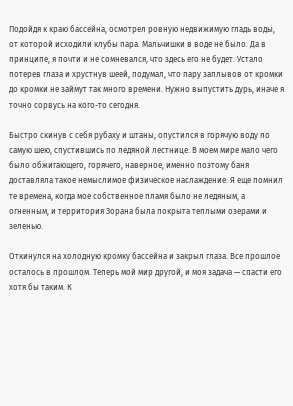Подойдя к краю бассейна, осмотрел ровную недвижимую гладь воды, от которой исходили клубы пара. Мальчишки в воде не было. Да в принципе, я почти и не сомневался, что здесь его не будет. Устало потерев глаза и хрустнув шеей, подумал, что пару заплывов от кромки до кромки не займут так много времени. Нужно выпустить дурь, иначе я точно сорвусь на кого-то сегодня.

Быстро скинув с себя рубаху и штаны, опустился в горячую воду по самую шею, спустившись по ледяной лестнице. В моем мире мало чего было обжигающего, горячего, наверное, именно поэтому баня доставляла такое немыслимое физическое наслаждение. Я еще помнил те времена, когда мое собственное пламя было не ледяным, а огненным, и территория Зорана была покрыта теплыми озерами и зеленью.

Откинулся на холодную кромку бассейна и закрыл глаза. Все прошлое осталось в прошлом. Теперь мой мир другой, и моя задача — спасти его хотя бы таким. К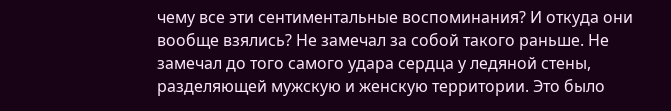чему все эти сентиментальные воспоминания? И откуда они вообще взялись? Не замечал за собой такого раньше. Не замечал до того самого удара сердца у ледяной стены, разделяющей мужскую и женскую территории. Это было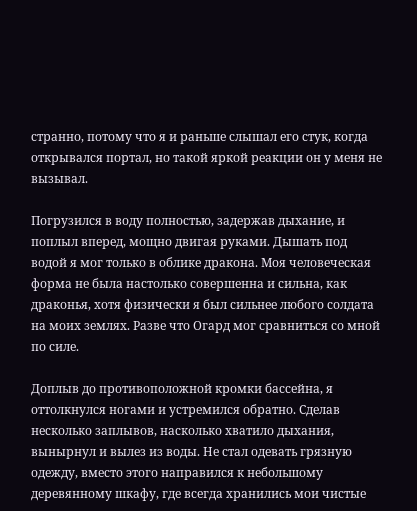странно, потому что я и раньше слышал его стук, когда открывался портал, но такой яркой реакции он у меня не вызывал.

Погрузился в воду полностью, задержав дыхание, и поплыл вперед, мощно двигая руками. Дышать под водой я мог только в облике дракона. Моя человеческая форма не была настолько совершенна и сильна, как драконья, хотя физически я был сильнее любого солдата на моих землях. Разве что Огард мог сравниться со мной по силе.

Доплыв до противоположной кромки бассейна, я оттолкнулся ногами и устремился обратно. Сделав несколько заплывов, насколько хватило дыхания, вынырнул и вылез из воды. Не стал одевать грязную одежду, вместо этого направился к небольшому деревянному шкафу, где всегда хранились мои чистые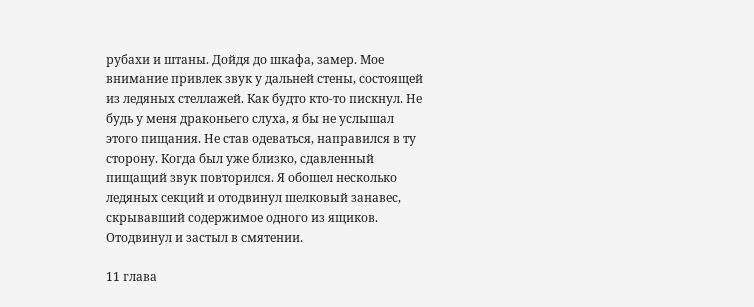рубахи и штаны. Дойдя до шкафа, замер. Мое внимание привлек звук у дальней стены, состоящей из ледяных стеллажей. Как будто кто-то пискнул. Не будь у меня драконьего слуха, я бы не услышал этого пищания. Не став одеваться, направился в ту сторону. Когда был уже близко, сдавленный пищащий звук повторился. Я обошел несколько ледяных секций и отодвинул шелковый занавес, скрывавший содержимое одного из ящиков. Отодвинул и застыл в смятении.

11 глава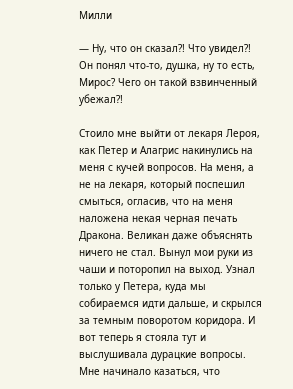Милли

— Ну, что он сказал?! Что увидел?! Он понял что-то, душка, ну то есть, Мирос? Чего он такой взвинченный убежал?!

Стоило мне выйти от лекаря Лероя, как Петер и Алагрис накинулись на меня с кучей вопросов. На меня, а не на лекаря, который поспешил смыться, огласив, что на меня наложена некая черная печать Дракона. Великан даже объяснять ничего не стал. Вынул мои руки из чаши и поторопил на выход. Узнал только у Петера, куда мы собираемся идти дальше, и скрылся за темным поворотом коридора. И вот теперь я стояла тут и выслушивала дурацкие вопросы. Мне начинало казаться, что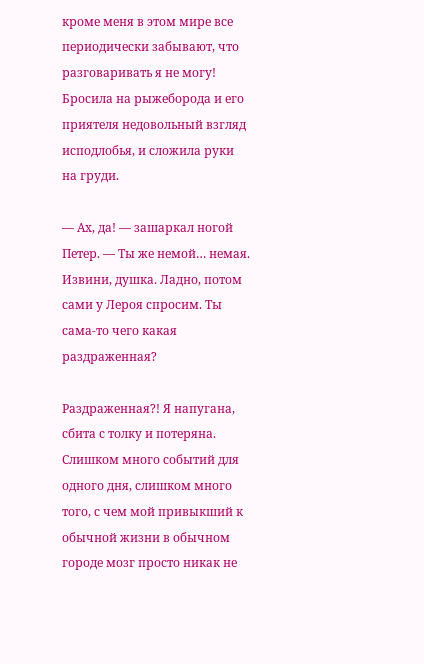кроме меня в этом мире все периодически забывают, что разговаривать я не могу! Бросила на рыжеборода и его приятеля недовольный взгляд исподлобья, и сложила руки на груди.

— Ах, да! — зашаркал ногой Петер. — Ты же немой… немая. Извини, душка. Ладно, потом сами у Лероя спросим. Ты сама-то чего какая раздраженная?

Раздраженная?! Я напугана, сбита с толку и потеряна. Слишком много событий для одного дня, слишком много того, с чем мой привыкший к обычной жизни в обычном городе мозг просто никак не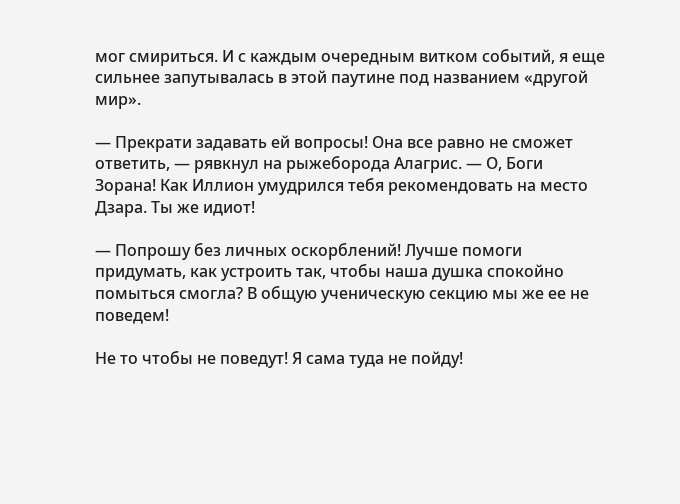мог смириться. И с каждым очередным витком событий, я еще сильнее запутывалась в этой паутине под названием «другой мир».

— Прекрати задавать ей вопросы! Она все равно не сможет ответить, — рявкнул на рыжеборода Алагрис. — О, Боги Зорана! Как Иллион умудрился тебя рекомендовать на место Дзара. Ты же идиот!

— Попрошу без личных оскорблений! Лучше помоги придумать, как устроить так, чтобы наша душка спокойно помыться смогла? В общую ученическую секцию мы же ее не поведем!

Не то чтобы не поведут! Я сама туда не пойду!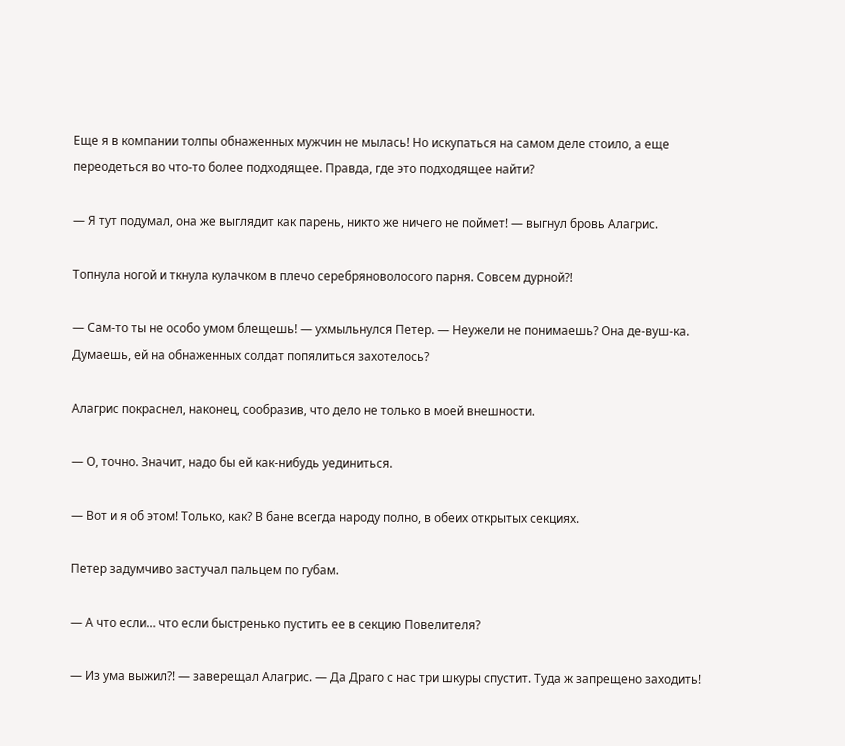Еще я в компании толпы обнаженных мужчин не мылась! Но искупаться на самом деле стоило, а еще переодеться во что-то более подходящее. Правда, где это подходящее найти?

— Я тут подумал, она же выглядит как парень, никто же ничего не поймет! — выгнул бровь Алагрис.

Топнула ногой и ткнула кулачком в плечо серебряноволосого парня. Совсем дурной?!

— Сам-то ты не особо умом блещешь! — ухмыльнулся Петер. — Неужели не понимаешь? Она де-вуш-ка. Думаешь, ей на обнаженных солдат попялиться захотелось?

Алагрис покраснел, наконец, сообразив, что дело не только в моей внешности.

— О, точно. Значит, надо бы ей как-нибудь уединиться.

— Вот и я об этом! Только, как? В бане всегда народу полно, в обеих открытых секциях.

Петер задумчиво застучал пальцем по губам.

— А что если… что если быстренько пустить ее в секцию Повелителя?

— Из ума выжил?! — заверещал Алагрис. — Да Драго с нас три шкуры спустит. Туда ж запрещено заходить!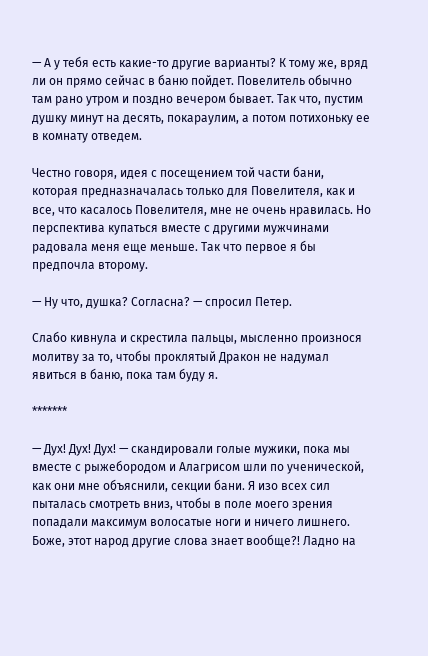— А у тебя есть какие-то другие варианты? К тому же, вряд ли он прямо сейчас в баню пойдет. Повелитель обычно там рано утром и поздно вечером бывает. Так что, пустим душку минут на десять, покараулим, а потом потихоньку ее в комнату отведем.

Честно говоря, идея с посещением той части бани, которая предназначалась только для Повелителя, как и все, что касалось Повелителя, мне не очень нравилась. Но перспектива купаться вместе с другими мужчинами радовала меня еще меньше. Так что первое я бы предпочла второму.

— Ну что, душка? Согласна? — спросил Петер.

Слабо кивнула и скрестила пальцы, мысленно произнося молитву за то, чтобы проклятый Дракон не надумал явиться в баню, пока там буду я.

*******

— Дух! Дух! Дух! — скандировали голые мужики, пока мы вместе с рыжебородом и Алагрисом шли по ученической, как они мне объяснили, секции бани. Я изо всех сил пыталась смотреть вниз, чтобы в поле моего зрения попадали максимум волосатые ноги и ничего лишнего. Боже, этот народ другие слова знает вообще?! Ладно на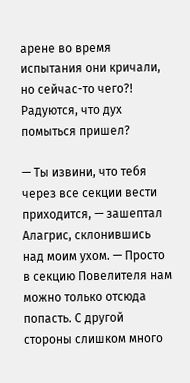арене во время испытания они кричали, но сейчас-то чего?! Радуются, что дух помыться пришел?

— Ты извини, что тебя через все секции вести приходится, — зашептал Алагрис, склонившись над моим ухом. — Просто в секцию Повелителя нам можно только отсюда попасть. С другой стороны слишком много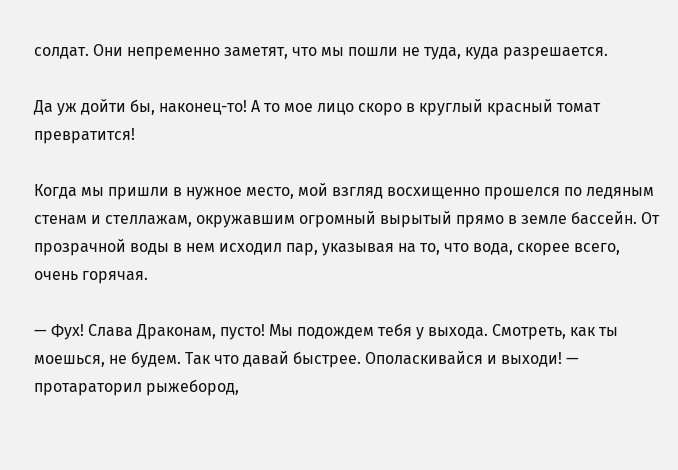солдат. Они непременно заметят, что мы пошли не туда, куда разрешается.

Да уж дойти бы, наконец-то! А то мое лицо скоро в круглый красный томат превратится!

Когда мы пришли в нужное место, мой взгляд восхищенно прошелся по ледяным стенам и стеллажам, окружавшим огромный вырытый прямо в земле бассейн. От прозрачной воды в нем исходил пар, указывая на то, что вода, скорее всего, очень горячая.

— Фух! Слава Драконам, пусто! Мы подождем тебя у выхода. Смотреть, как ты моешься, не будем. Так что давай быстрее. Ополаскивайся и выходи! — протараторил рыжебород,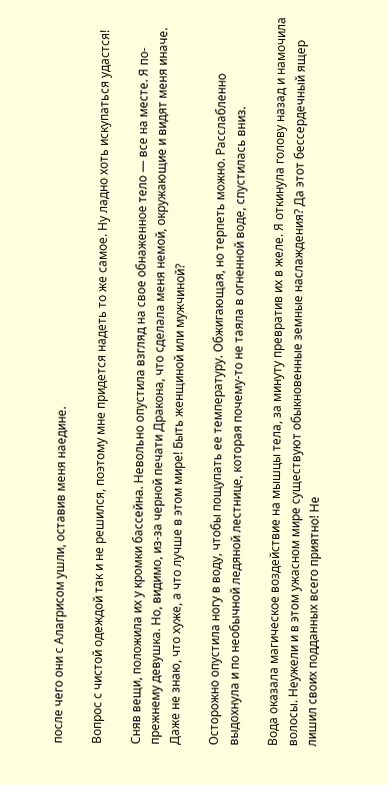после чего они с Алагрисом ушли, оставив меня наедине.

Вопрос с чистой одеждой так и не решился, поэтому мне придется надеть то же самое. Ну ладно хоть искупаться удастся!

Сняв вещи, положила их у кромки бассейна. Невольно опустила взгляд на свое обнаженное тело — все на месте. Я по-прежнему девушка. Но, видимо, из-за черной печати Дракона, что сделала меня немой, окружающие и видят меня иначе. Даже не знаю, что хуже, а что лучше в этом мире! Быть женщиной или мужчиной?

Осторожно опустила ногу в воду, чтобы пощупать ее температуру. Обжигающая, но терпеть можно. Расслабленно выдохнула и по необычной ледяной лестнице, которая почему-то не таяла в огненной воде, спустилась вниз.

Вода оказала магическое воздействие на мышцы тела, за минуту превратив их в желе. Я откинула голову назад и намочила волосы. Неужели и в этом ужасном мире существуют обыкновенные земные наслаждения? Да этот бессердечный ящер лишил своих подданных всего приятно! Не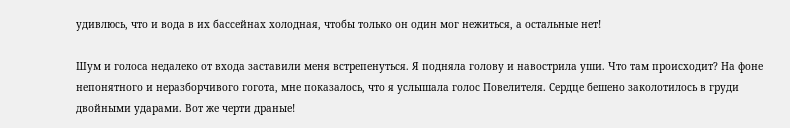удивлюсь, что и вода в их бассейнах холодная, чтобы только он один мог нежиться, а остальные нет!

Шум и голоса недалеко от входа заставили меня встрепенуться. Я подняла голову и навострила уши. Что там происходит? На фоне непонятного и неразборчивого гогота, мне показалось, что я услышала голос Повелителя. Сердце бешено заколотилось в груди двойными ударами. Вот же черти драные!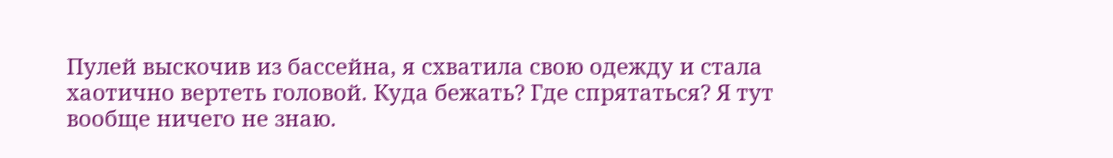Пулей выскочив из бассейна, я схватила свою одежду и стала хаотично вертеть головой. Куда бежать? Где спрятаться? Я тут вообще ничего не знаю.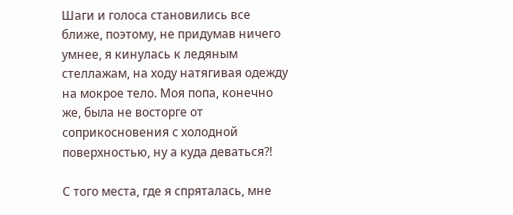Шаги и голоса становились все ближе, поэтому, не придумав ничего умнее, я кинулась к ледяным стеллажам, на ходу натягивая одежду на мокрое тело. Моя попа, конечно же, была не восторге от соприкосновения с холодной поверхностью, ну а куда деваться?!

С того места, где я спряталась, мне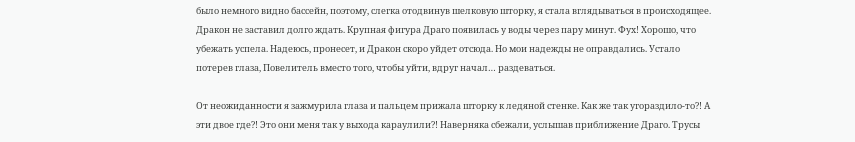было немного видно бассейн, поэтому, слегка отодвинув шелковую шторку, я стала вглядываться в происходящее. Дракон не заставил долго ждать. Крупная фигура Драго появилась у воды через пару минут. Фух! Хорошо, что убежать успела. Надеюсь, пронесет, и Дракон скоро уйдет отсюда. Но мои надежды не оправдались. Устало потерев глаза, Повелитель вместо того, чтобы уйти, вдруг начал… раздеваться.

От неожиданности я зажмурила глаза и пальцем прижала шторку к ледяной стенке. Как же так угораздило-то?! А эти двое где?! Это они меня так у выхода караулили?! Наверняка сбежали, услышав приближение Драго. Трусы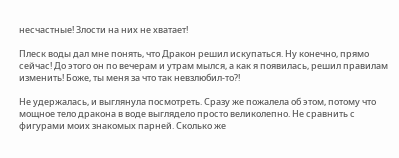несчастные! Злости на них не хватает!

Плеск воды дал мне понять, что Дракон решил искупаться. Ну конечно, прямо сейчас! До этого он по вечерам и утрам мылся, а как я появилась, решил правилам изменить! Боже, ты меня за что так невзлюбил-то?!

Не удержалась, и выглянула посмотреть. Сразу же пожалела об этом, потому что мощное тело дракона в воде выглядело просто великолепно. Не сравнить с фигурами моих знакомых парней. Сколько же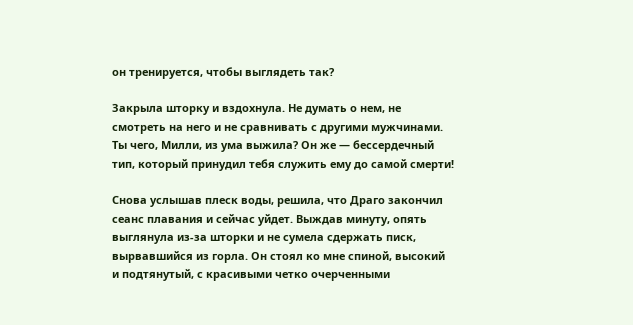он тренируется, чтобы выглядеть так?

Закрыла шторку и вздохнула. Не думать о нем, не смотреть на него и не сравнивать с другими мужчинами. Ты чего, Милли, из ума выжила? Он же — бессердечный тип, который принудил тебя служить ему до самой смерти!

Снова услышав плеск воды, решила, что Драго закончил сеанс плавания и сейчас уйдет. Выждав минуту, опять выглянула из-за шторки и не сумела сдержать писк, вырвавшийся из горла. Он стоял ко мне спиной, высокий и подтянутый, с красивыми четко очерченными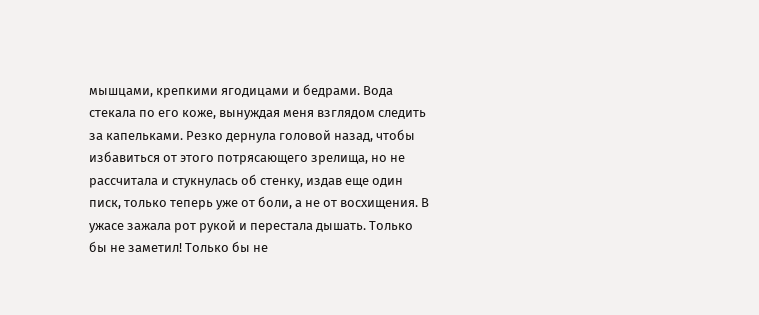мышцами, крепкими ягодицами и бедрами. Вода стекала по его коже, вынуждая меня взглядом следить за капельками. Резко дернула головой назад, чтобы избавиться от этого потрясающего зрелища, но не рассчитала и стукнулась об стенку, издав еще один писк, только теперь уже от боли, а не от восхищения. В ужасе зажала рот рукой и перестала дышать. Только бы не заметил! Только бы не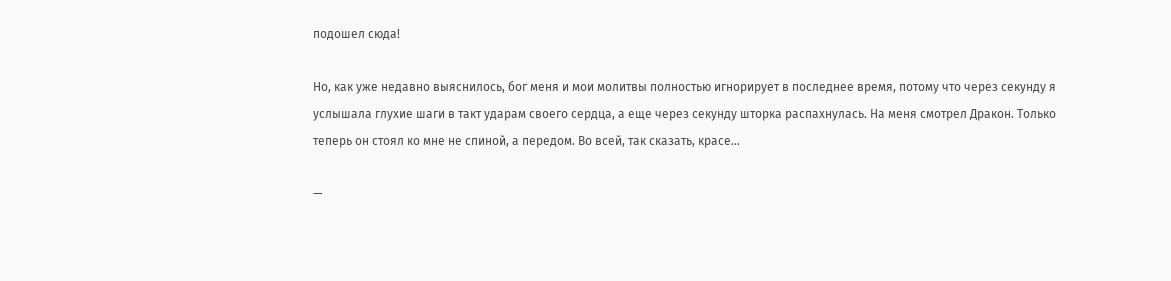подошел сюда!

Но, как уже недавно выяснилось, бог меня и мои молитвы полностью игнорирует в последнее время, потому что через секунду я услышала глухие шаги в такт ударам своего сердца, а еще через секунду шторка распахнулась. На меня смотрел Дракон. Только теперь он стоял ко мне не спиной, а передом. Во всей, так сказать, красе…

—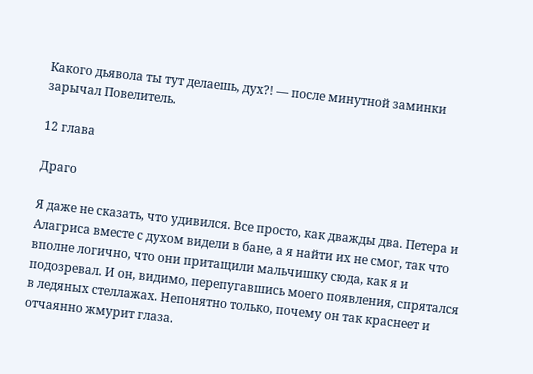Какого дьявола ты тут делаешь, дух?! — после минутной заминки зарычал Повелитель.

12 глава

Драго

Я даже не сказать, что удивился. Все просто, как дважды два. Петера и Алагриса вместе с духом видели в бане, а я найти их не смог, так что вполне логично, что они притащили мальчишку сюда, как я и подозревал. И он, видимо, перепугавшись моего появления, спрятался в ледяных стеллажах. Непонятно только, почему он так краснеет и отчаянно жмурит глаза.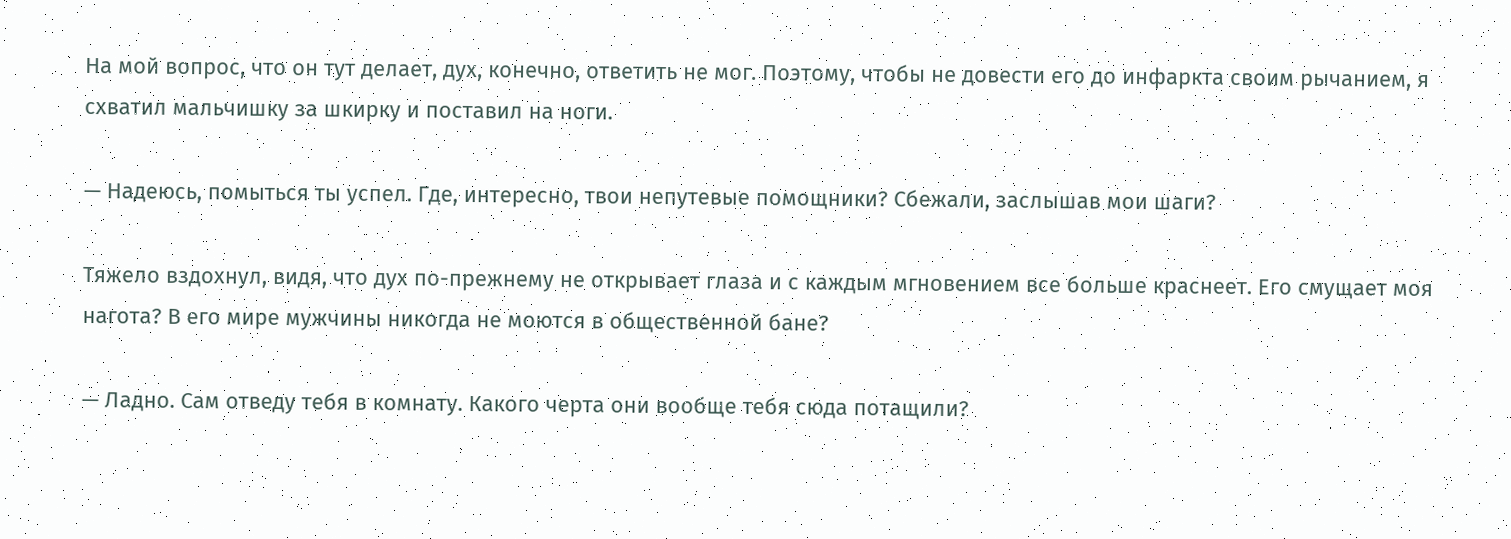На мой вопрос, что он тут делает, дух, конечно, ответить не мог. Поэтому, чтобы не довести его до инфаркта своим рычанием, я схватил мальчишку за шкирку и поставил на ноги.

— Надеюсь, помыться ты успел. Где, интересно, твои непутевые помощники? Сбежали, заслышав мои шаги?

Тяжело вздохнул, видя, что дух по-прежнему не открывает глаза и с каждым мгновением все больше краснеет. Его смущает моя нагота? В его мире мужчины никогда не моются в общественной бане?

— Ладно. Сам отведу тебя в комнату. Какого черта они вообще тебя сюда потащили?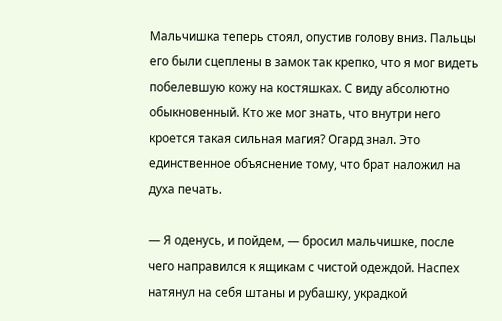Мальчишка теперь стоял, опустив голову вниз. Пальцы его были сцеплены в замок так крепко, что я мог видеть побелевшую кожу на костяшках. С виду абсолютно обыкновенный. Кто же мог знать, что внутри него кроется такая сильная магия? Огард знал. Это единственное объяснение тому, что брат наложил на духа печать.

— Я оденусь, и пойдем, — бросил мальчишке, после чего направился к ящикам с чистой одеждой. Наспех натянул на себя штаны и рубашку, украдкой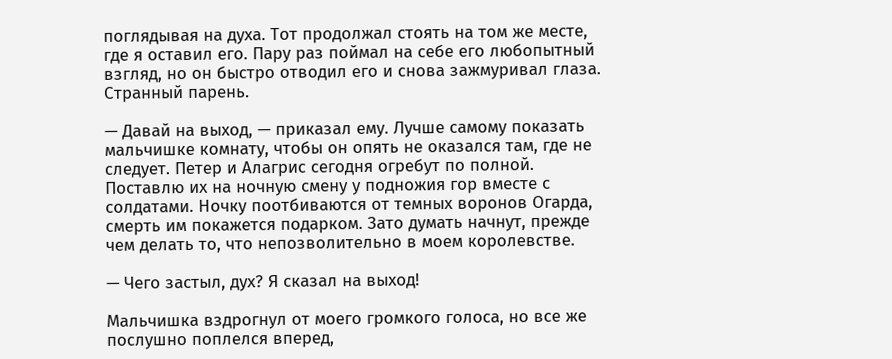поглядывая на духа. Тот продолжал стоять на том же месте, где я оставил его. Пару раз поймал на себе его любопытный взгляд, но он быстро отводил его и снова зажмуривал глаза. Странный парень.

— Давай на выход, — приказал ему. Лучше самому показать мальчишке комнату, чтобы он опять не оказался там, где не следует. Петер и Алагрис сегодня огребут по полной. Поставлю их на ночную смену у подножия гор вместе с солдатами. Ночку поотбиваются от темных воронов Огарда, смерть им покажется подарком. Зато думать начнут, прежде чем делать то, что непозволительно в моем королевстве.

— Чего застыл, дух? Я сказал на выход!

Мальчишка вздрогнул от моего громкого голоса, но все же послушно поплелся вперед,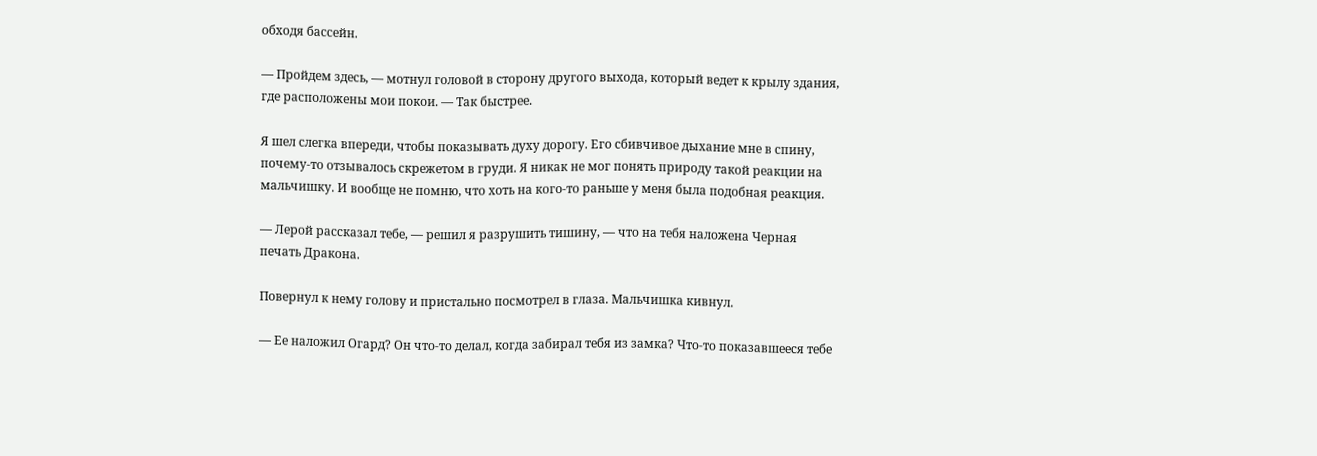обходя бассейн.

— Пройдем здесь, — мотнул головой в сторону другого выхода, который ведет к крылу здания, где расположены мои покои. — Так быстрее.

Я шел слегка впереди, чтобы показывать духу дорогу. Его сбивчивое дыхание мне в спину, почему-то отзывалось скрежетом в груди. Я никак не мог понять природу такой реакции на мальчишку. И вообще не помню, что хоть на кого-то раньше у меня была подобная реакция.

— Лерой рассказал тебе, — решил я разрушить тишину, — что на тебя наложена Черная печать Дракона.

Повернул к нему голову и пристально посмотрел в глаза. Мальчишка кивнул.

— Ее наложил Огард? Он что-то делал, когда забирал тебя из замка? Что-то показавшееся тебе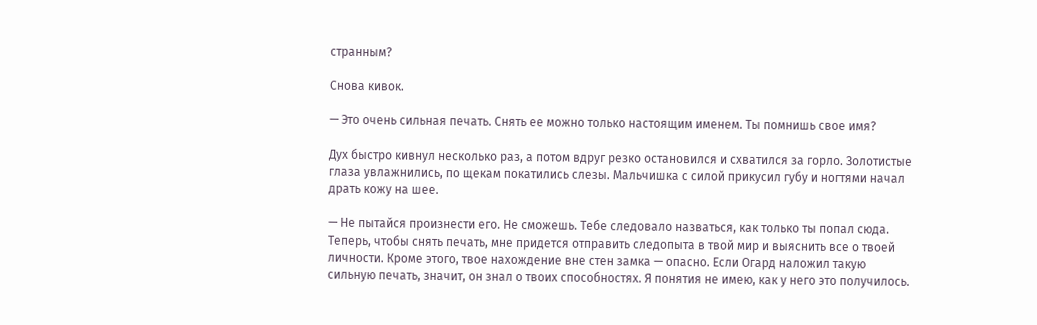странным?

Снова кивок.

— Это очень сильная печать. Снять ее можно только настоящим именем. Ты помнишь свое имя?

Дух быстро кивнул несколько раз, а потом вдруг резко остановился и схватился за горло. Золотистые глаза увлажнились, по щекам покатились слезы. Мальчишка с силой прикусил губу и ногтями начал драть кожу на шее.

— Не пытайся произнести его. Не сможешь. Тебе следовало назваться, как только ты попал сюда. Теперь, чтобы снять печать, мне придется отправить следопыта в твой мир и выяснить все о твоей личности. Кроме этого, твое нахождение вне стен замка — опасно. Если Огард наложил такую сильную печать, значит, он знал о твоих способностях. Я понятия не имею, как у него это получилось.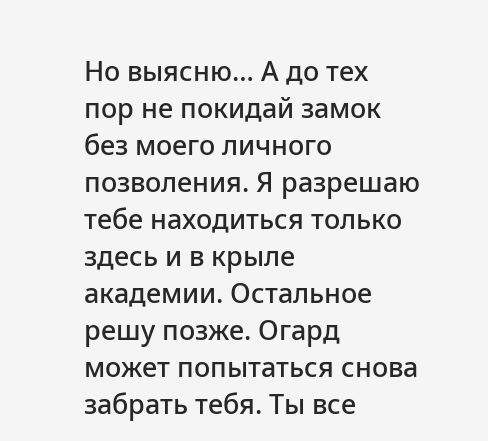Но выясню… А до тех пор не покидай замок без моего личного позволения. Я разрешаю тебе находиться только здесь и в крыле академии. Остальное решу позже. Огард может попытаться снова забрать тебя. Ты все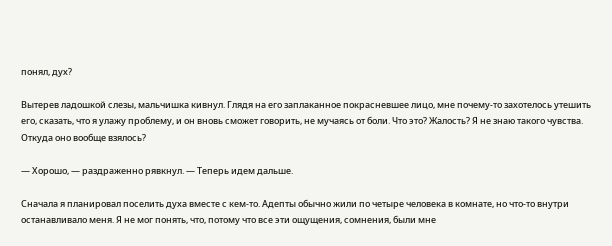понял, дух?

Вытерев ладошкой слезы, мальчишка кивнул. Глядя на его заплаканное покрасневшее лицо, мне почему-то захотелось утешить его, сказать, что я улажу проблему, и он вновь сможет говорить, не мучаясь от боли. Что это? Жалость? Я не знаю такого чувства. Откуда оно вообще взялось?

— Хорошо, — раздраженно рявкнул. — Теперь идем дальше.

Сначала я планировал поселить духа вместе с кем-то. Адепты обычно жили по четыре человека в комнате, но что-то внутри останавливало меня. Я не мог понять, что, потому что все эти ощущения, сомнения, были мне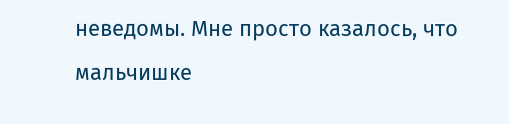неведомы. Мне просто казалось, что мальчишке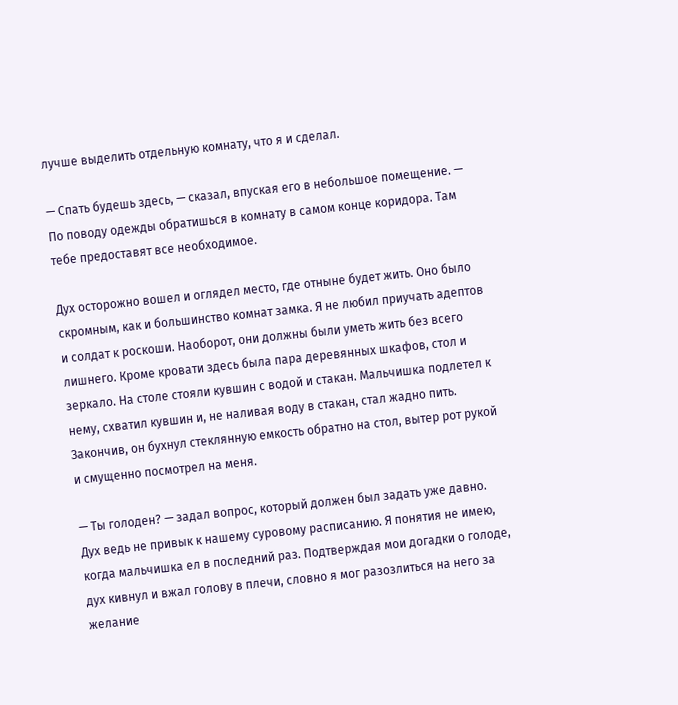лучше выделить отдельную комнату, что я и сделал.

— Спать будешь здесь, — сказал, впуская его в небольшое помещение. — По поводу одежды обратишься в комнату в самом конце коридора. Там тебе предоставят все необходимое.

Дух осторожно вошел и оглядел место, где отныне будет жить. Оно было скромным, как и большинство комнат замка. Я не любил приучать адептов и солдат к роскоши. Наоборот, они должны были уметь жить без всего лишнего. Кроме кровати здесь была пара деревянных шкафов, стол и зеркало. На столе стояли кувшин с водой и стакан. Мальчишка подлетел к нему, схватил кувшин и, не наливая воду в стакан, стал жадно пить. Закончив, он бухнул стеклянную емкость обратно на стол, вытер рот рукой и смущенно посмотрел на меня.

— Ты голоден? — задал вопрос, который должен был задать уже давно. Дух ведь не привык к нашему суровому расписанию. Я понятия не имею, когда мальчишка ел в последний раз. Подтверждая мои догадки о голоде, дух кивнул и вжал голову в плечи, словно я мог разозлиться на него за желание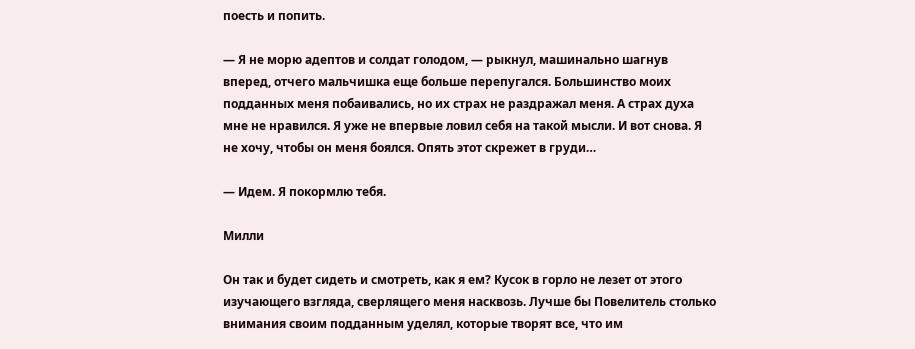поесть и попить.

— Я не морю адептов и солдат голодом, — рыкнул, машинально шагнув вперед, отчего мальчишка еще больше перепугался. Большинство моих подданных меня побаивались, но их страх не раздражал меня. А страх духа мне не нравился. Я уже не впервые ловил себя на такой мысли. И вот снова. Я не хочу, чтобы он меня боялся. Опять этот скрежет в груди…

— Идем. Я покормлю тебя.

Милли

Он так и будет сидеть и смотреть, как я ем? Кусок в горло не лезет от этого изучающего взгляда, сверлящего меня насквозь. Лучше бы Повелитель столько внимания своим подданным уделял, которые творят все, что им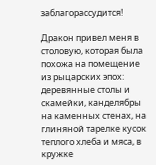заблагорассудится!

Дракон привел меня в столовую, которая была похожа на помещение из рыцарских эпох: деревянные столы и скамейки, канделябры на каменных стенах, на глиняной тарелке кусок теплого хлеба и мяса, в кружке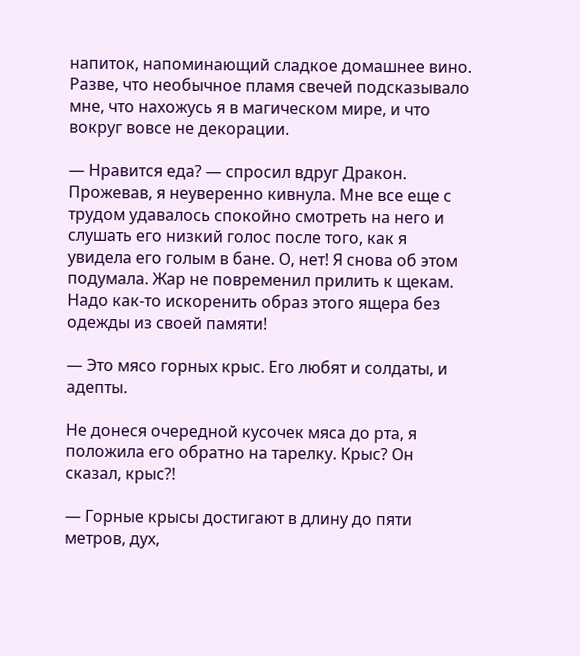напиток, напоминающий сладкое домашнее вино. Разве, что необычное пламя свечей подсказывало мне, что нахожусь я в магическом мире, и что вокруг вовсе не декорации.

— Нравится еда? — спросил вдруг Дракон. Прожевав, я неуверенно кивнула. Мне все еще с трудом удавалось спокойно смотреть на него и слушать его низкий голос после того, как я увидела его голым в бане. О, нет! Я снова об этом подумала. Жар не повременил прилить к щекам. Надо как-то искоренить образ этого ящера без одежды из своей памяти!

— Это мясо горных крыс. Его любят и солдаты, и адепты.

Не донеся очередной кусочек мяса до рта, я положила его обратно на тарелку. Крыс? Он сказал, крыс?!

— Горные крысы достигают в длину до пяти метров, дух,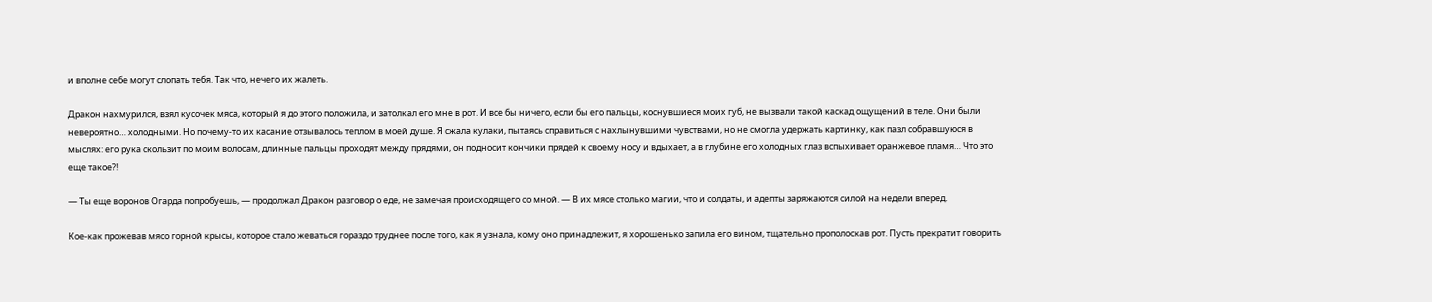и вполне себе могут слопать тебя. Так что, нечего их жалеть.

Дракон нахмурился, взял кусочек мяса, который я до этого положила, и затолкал его мне в рот. И все бы ничего, если бы его пальцы, коснувшиеся моих губ, не вызвали такой каскад ощущений в теле. Они были невероятно… холодными. Но почему-то их касание отзывалось теплом в моей душе. Я сжала кулаки, пытаясь справиться с нахлынувшими чувствами, но не смогла удержать картинку, как пазл собравшуюся в мыслях: его рука скользит по моим волосам, длинные пальцы проходят между прядями, он подносит кончики прядей к своему носу и вдыхает, а в глубине его холодных глаз вспыхивает оранжевое пламя… Что это еще такое?!

— Ты еще воронов Огарда попробуешь, — продолжал Дракон разговор о еде, не замечая происходящего со мной. — В их мясе столько магии, что и солдаты, и адепты заряжаются силой на недели вперед.

Кое-как прожевав мясо горной крысы, которое стало жеваться гораздо труднее после того, как я узнала, кому оно принадлежит, я хорошенько запила его вином, тщательно прополоскав рот. Пусть прекратит говорить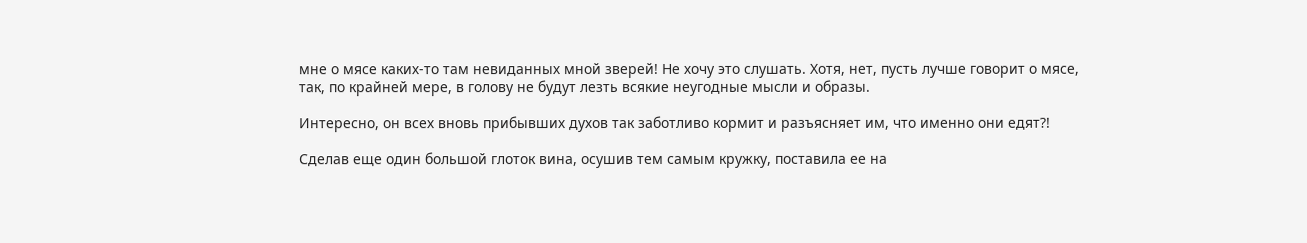мне о мясе каких-то там невиданных мной зверей! Не хочу это слушать. Хотя, нет, пусть лучше говорит о мясе, так, по крайней мере, в голову не будут лезть всякие неугодные мысли и образы.

Интересно, он всех вновь прибывших духов так заботливо кормит и разъясняет им, что именно они едят?!

Сделав еще один большой глоток вина, осушив тем самым кружку, поставила ее на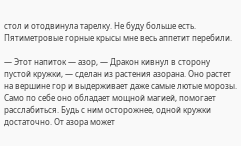стол и отодвинула тарелку. Не буду больше есть. Пятиметровые горные крысы мне весь аппетит перебили.

— Этот напиток — азор, — Дракон кивнул в сторону пустой кружки, — сделан из растения азорана. Оно растет на вершине гор и выдерживает даже самые лютые морозы. Само по себе оно обладает мощной магией, помогает расслабиться. Будь с ним осторожнее, одной кружки достаточно. От азора может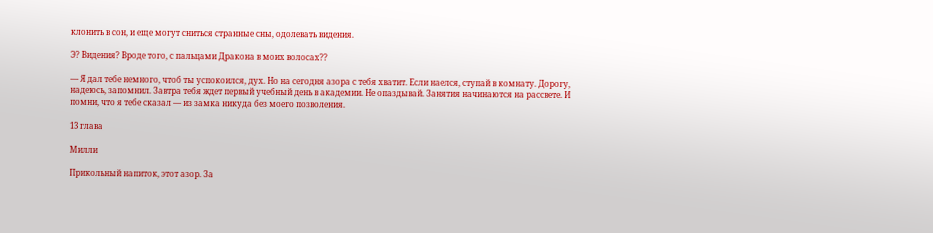клонить в сон, и еще могут сниться странные сны, одолевать видения.

Э? Видения? Вроде того, с пальцами Дракона в моих волосах??

— Я дал тебе немного, чтоб ты успокоился, дух. Но на сегодня азора с тебя хватит. Если наелся, ступай в комнату. Дорогу, надеюсь, запомнил. Завтра тебя ждет первый учебный день в академии. Не опаздывай. Занятия начинаются на рассвете. И помни, что я тебе сказал — из замка никуда без моего позволения.

13 глава

Милли

Прикольный напиток, этот азор. За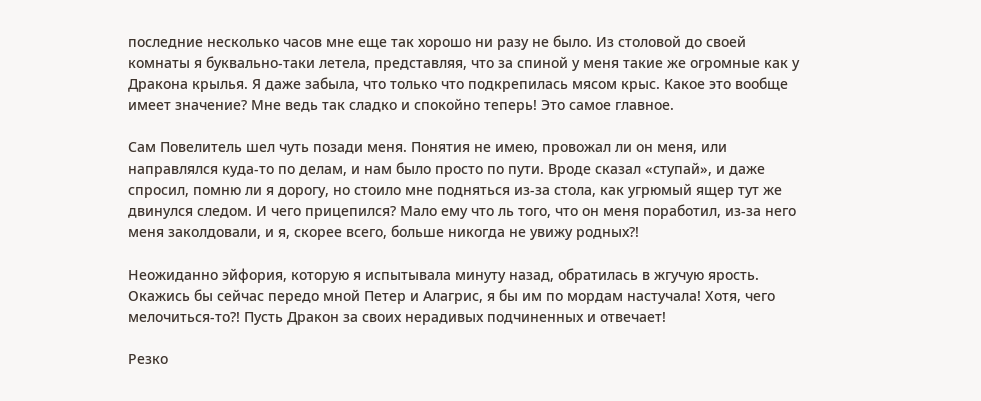последние несколько часов мне еще так хорошо ни разу не было. Из столовой до своей комнаты я буквально-таки летела, представляя, что за спиной у меня такие же огромные как у Дракона крылья. Я даже забыла, что только что подкрепилась мясом крыс. Какое это вообще имеет значение? Мне ведь так сладко и спокойно теперь! Это самое главное.

Сам Повелитель шел чуть позади меня. Понятия не имею, провожал ли он меня, или направлялся куда-то по делам, и нам было просто по пути. Вроде сказал «ступай», и даже спросил, помню ли я дорогу, но стоило мне подняться из-за стола, как угрюмый ящер тут же двинулся следом. И чего прицепился? Мало ему что ль того, что он меня поработил, из-за него меня заколдовали, и я, скорее всего, больше никогда не увижу родных?!

Неожиданно эйфория, которую я испытывала минуту назад, обратилась в жгучую ярость. Окажись бы сейчас передо мной Петер и Алагрис, я бы им по мордам настучала! Хотя, чего мелочиться-то?! Пусть Дракон за своих нерадивых подчиненных и отвечает!

Резко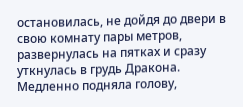остановилась, не дойдя до двери в свою комнату пары метров, развернулась на пятках и сразу уткнулась в грудь Дракона. Медленно подняла голову,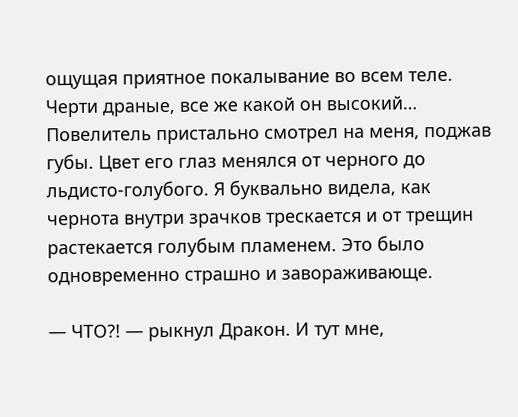ощущая приятное покалывание во всем теле. Черти драные, все же какой он высокий… Повелитель пристально смотрел на меня, поджав губы. Цвет его глаз менялся от черного до льдисто-голубого. Я буквально видела, как чернота внутри зрачков трескается и от трещин растекается голубым пламенем. Это было одновременно страшно и завораживающе.

— ЧТО?! — рыкнул Дракон. И тут мне,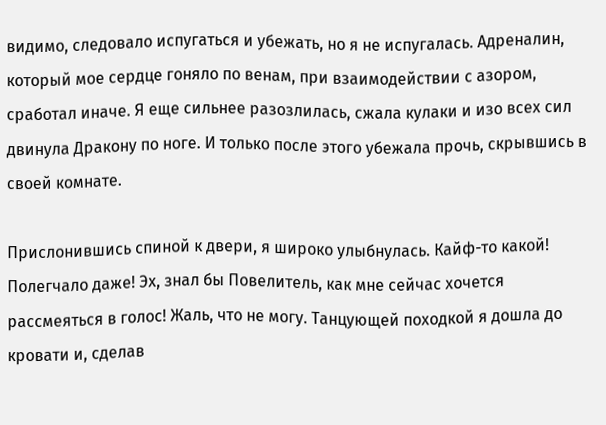видимо, следовало испугаться и убежать, но я не испугалась. Адреналин, который мое сердце гоняло по венам, при взаимодействии с азором, сработал иначе. Я еще сильнее разозлилась, сжала кулаки и изо всех сил двинула Дракону по ноге. И только после этого убежала прочь, скрывшись в своей комнате.

Прислонившись спиной к двери, я широко улыбнулась. Кайф-то какой! Полегчало даже! Эх, знал бы Повелитель, как мне сейчас хочется рассмеяться в голос! Жаль, что не могу. Танцующей походкой я дошла до кровати и, сделав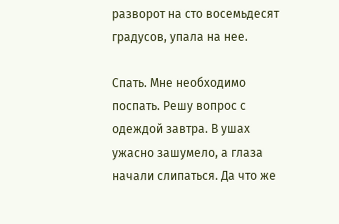разворот на сто восемьдесят градусов, упала на нее.

Спать. Мне необходимо поспать. Решу вопрос с одеждой завтра. В ушах ужасно зашумело, а глаза начали слипаться. Да что же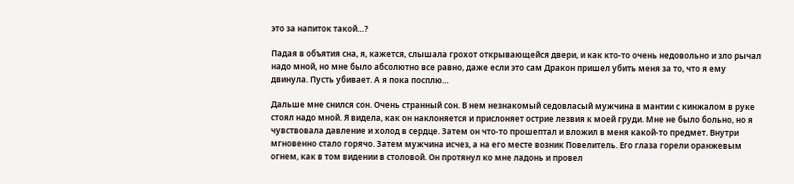это за напиток такой…?

Падая в объятия сна, я, кажется, слышала грохот открывающейся двери, и как кто-то очень недовольно и зло рычал надо мной, но мне было абсолютно все равно, даже если это сам Дракон пришел убить меня за то, что я ему двинула. Пусть убивает. А я пока посплю…

Дальше мне снился сон. Очень странный сон. В нем незнакомый седовласый мужчина в мантии с кинжалом в руке стоял надо мной. Я видела, как он наклоняется и прислоняет острие лезвия к моей груди. Мне не было больно, но я чувствовала давление и холод в сердце. Затем он что-то прошептал и вложил в меня какой-то предмет. Внутри мгновенно стало горячо. Затем мужчина исчез, а на его месте возник Повелитель. Его глаза горели оранжевым огнем, как в том видении в столовой. Он протянул ко мне ладонь и провел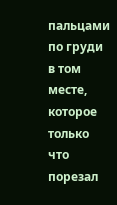пальцами по груди в том месте, которое только что порезал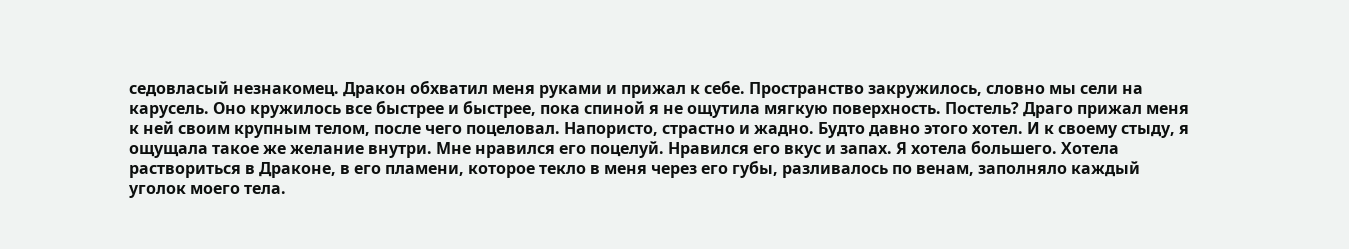седовласый незнакомец. Дракон обхватил меня руками и прижал к себе. Пространство закружилось, словно мы сели на карусель. Оно кружилось все быстрее и быстрее, пока спиной я не ощутила мягкую поверхность. Постель? Драго прижал меня к ней своим крупным телом, после чего поцеловал. Напористо, страстно и жадно. Будто давно этого хотел. И к своему стыду, я ощущала такое же желание внутри. Мне нравился его поцелуй. Нравился его вкус и запах. Я хотела большего. Хотела раствориться в Драконе, в его пламени, которое текло в меня через его губы, разливалось по венам, заполняло каждый уголок моего тела.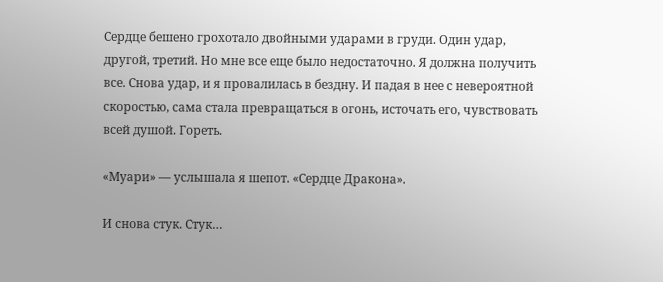Сердце бешено грохотало двойными ударами в груди. Один удар, другой, третий. Но мне все еще было недостаточно. Я должна получить все. Снова удар, и я провалилась в бездну. И падая в нее с невероятной скоростью, сама стала превращаться в огонь, источать его, чувствовать всей душой. Гореть.

«Муари» — услышала я шепот. «Сердце Дракона».

И снова стук. Стук…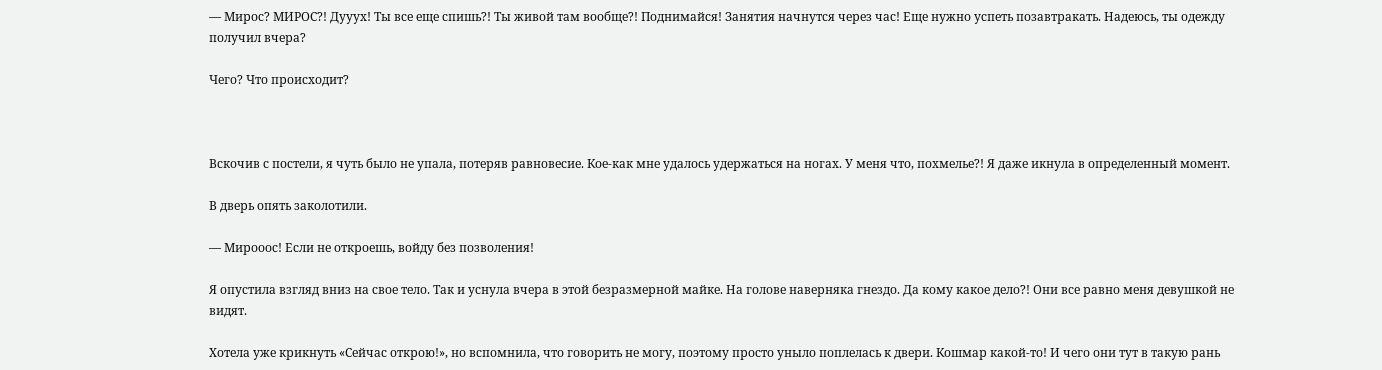— Мирос? МИРОС?! Дууух! Ты все еще спишь?! Ты живой там вообще?! Поднимайся! Занятия начнутся через час! Еще нужно успеть позавтракать. Надеюсь, ты одежду получил вчера?

Чего? Что происходит?



Вскочив с постели, я чуть было не упала, потеряв равновесие. Кое-как мне удалось удержаться на ногах. У меня что, похмелье?! Я даже икнула в определенный момент.

В дверь опять заколотили.

— Мирооос! Если не откроешь, войду без позволения!

Я опустила взгляд вниз на свое тело. Так и уснула вчера в этой безразмерной майке. На голове наверняка гнездо. Да кому какое дело?! Они все равно меня девушкой не видят.

Хотела уже крикнуть «Сейчас открою!», но вспомнила, что говорить не могу, поэтому просто уныло поплелась к двери. Кошмар какой-то! И чего они тут в такую рань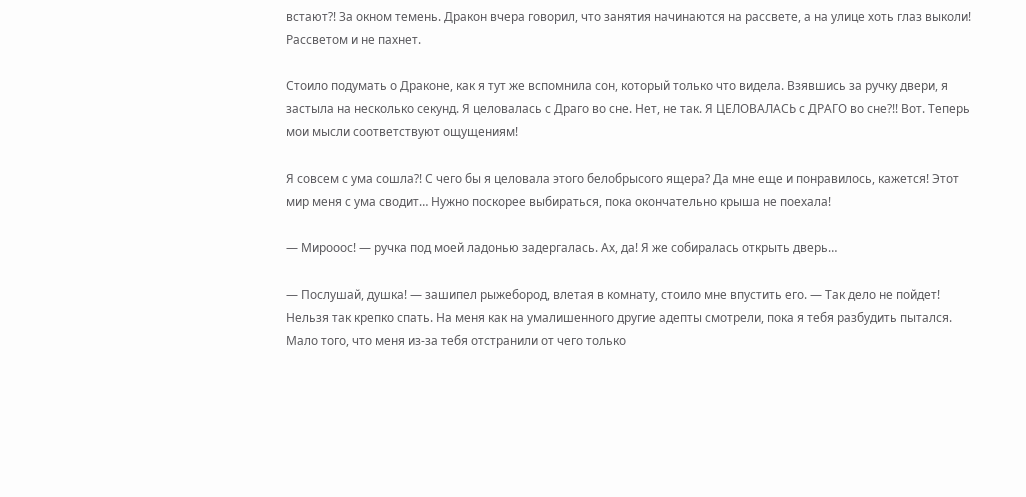встают?! За окном темень. Дракон вчера говорил, что занятия начинаются на рассвете, а на улице хоть глаз выколи! Рассветом и не пахнет.

Стоило подумать о Драконе, как я тут же вспомнила сон, который только что видела. Взявшись за ручку двери, я застыла на несколько секунд. Я целовалась с Драго во сне. Нет, не так. Я ЦЕЛОВАЛАСЬ с ДРАГО во сне?!! Вот. Теперь мои мысли соответствуют ощущениям!

Я совсем с ума сошла?! С чего бы я целовала этого белобрысого ящера? Да мне еще и понравилось, кажется! Этот мир меня с ума сводит… Нужно поскорее выбираться, пока окончательно крыша не поехала!

— Мирооос! — ручка под моей ладонью задергалась. Ах, да! Я же собиралась открыть дверь…

— Послушай, душка! — зашипел рыжебород, влетая в комнату, стоило мне впустить его. — Так дело не пойдет! Нельзя так крепко спать. На меня как на умалишенного другие адепты смотрели, пока я тебя разбудить пытался. Мало того, что меня из-за тебя отстранили от чего только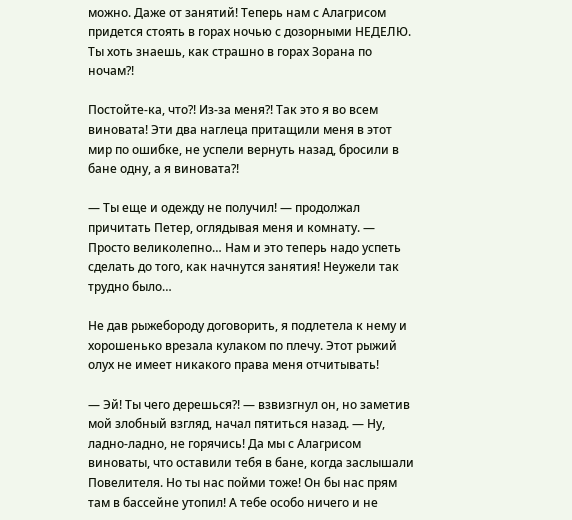можно. Даже от занятий! Теперь нам с Алагрисом придется стоять в горах ночью с дозорными НЕДЕЛЮ. Ты хоть знаешь, как страшно в горах Зорана по ночам?!

Постойте-ка, что?! Из-за меня?! Так это я во всем виновата! Эти два наглеца притащили меня в этот мир по ошибке, не успели вернуть назад, бросили в бане одну, а я виновата?!

— Ты еще и одежду не получил! — продолжал причитать Петер, оглядывая меня и комнату. — Просто великолепно… Нам и это теперь надо успеть сделать до того, как начнутся занятия! Неужели так трудно было…

Не дав рыжебороду договорить, я подлетела к нему и хорошенько врезала кулаком по плечу. Этот рыжий олух не имеет никакого права меня отчитывать!

— Эй! Ты чего дерешься?! — взвизгнул он, но заметив мой злобный взгляд, начал пятиться назад. — Ну, ладно-ладно, не горячись! Да мы с Алагрисом виноваты, что оставили тебя в бане, когда заслышали Повелителя. Но ты нас пойми тоже! Он бы нас прям там в бассейне утопил! А тебе особо ничего и не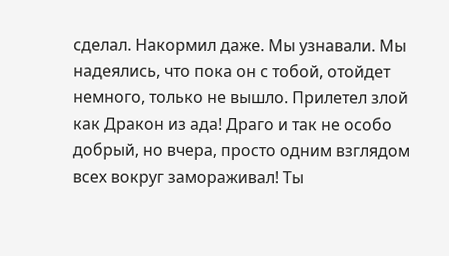сделал. Накормил даже. Мы узнавали. Мы надеялись, что пока он с тобой, отойдет немного, только не вышло. Прилетел злой как Дракон из ада! Драго и так не особо добрый, но вчера, просто одним взглядом всех вокруг замораживал! Ты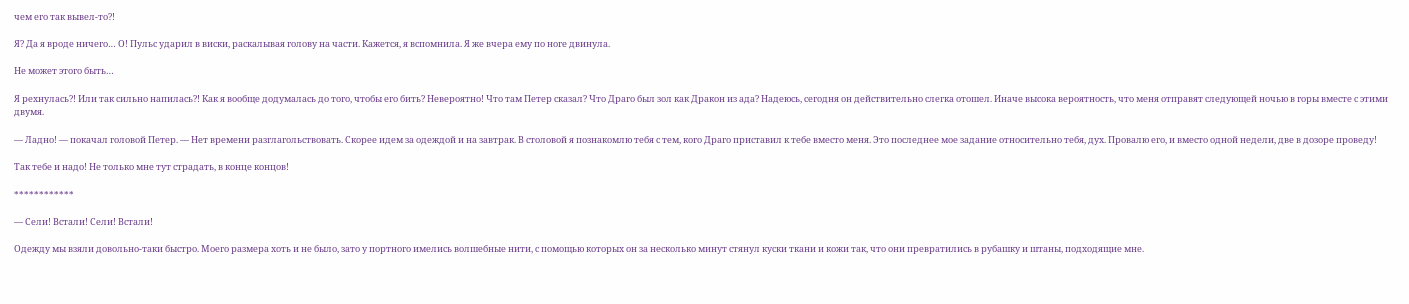чем его так вывел-то?!

Я? Да я вроде ничего… О! Пульс ударил в виски, раскалывая голову на части. Кажется, я вспомнила. Я же вчера ему по ноге двинула.

Не может этого быть…

Я рехнулась?! Или так сильно напилась?! Как я вообще додумалась до того, чтобы его бить? Невероятно! Что там Петер сказал? Что Драго был зол как Дракон из ада? Надеюсь, сегодня он действительно слегка отошел. Иначе высока вероятность, что меня отправят следующей ночью в горы вместе с этими двумя.

— Ладно! — покачал головой Петер. — Нет времени разглагольствовать. Скорее идем за одеждой и на завтрак. В столовой я познакомлю тебя с тем, кого Драго приставил к тебе вместо меня. Это последнее мое задание относительно тебя, дух. Провалю его, и вместо одной недели, две в дозоре проведу!

Так тебе и надо! Не только мне тут страдать, в конце концов!

************

— Сели! Встали! Сели! Встали!

Одежду мы взяли довольно-таки быстро. Моего размера хоть и не было, зато у портного имелись волшебные нити, с помощью которых он за несколько минут стянул куски ткани и кожи так, что они превратились в рубашку и штаны, подходящие мне.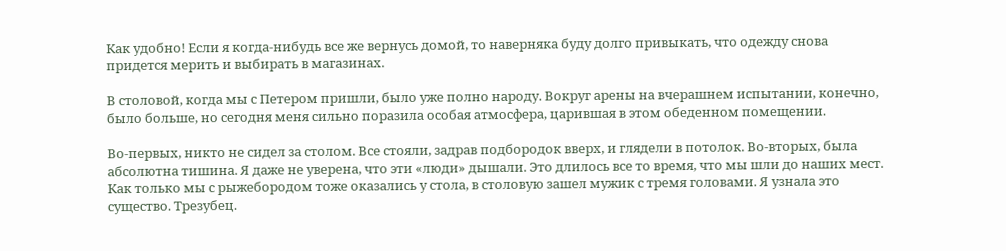Как удобно! Если я когда-нибудь все же вернусь домой, то наверняка буду долго привыкать, что одежду снова придется мерить и выбирать в магазинах.

В столовой, когда мы с Петером пришли, было уже полно народу. Вокруг арены на вчерашнем испытании, конечно, было больше, но сегодня меня сильно поразила особая атмосфера, царившая в этом обеденном помещении.

Во-первых, никто не сидел за столом. Все стояли, задрав подбородок вверх, и глядели в потолок. Во-вторых, была абсолютна тишина. Я даже не уверена, что эти «люди» дышали. Это длилось все то время, что мы шли до наших мест. Как только мы с рыжебородом тоже оказались у стола, в столовую зашел мужик с тремя головами. Я узнала это существо. Трезубец.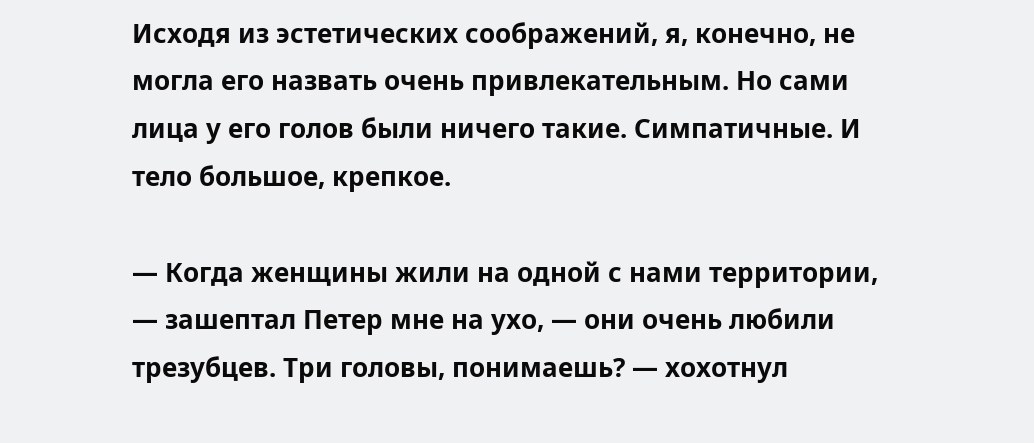Исходя из эстетических соображений, я, конечно, не могла его назвать очень привлекательным. Но сами лица у его голов были ничего такие. Симпатичные. И тело большое, крепкое.

— Когда женщины жили на одной с нами территории, — зашептал Петер мне на ухо, — они очень любили трезубцев. Три головы, понимаешь? — хохотнул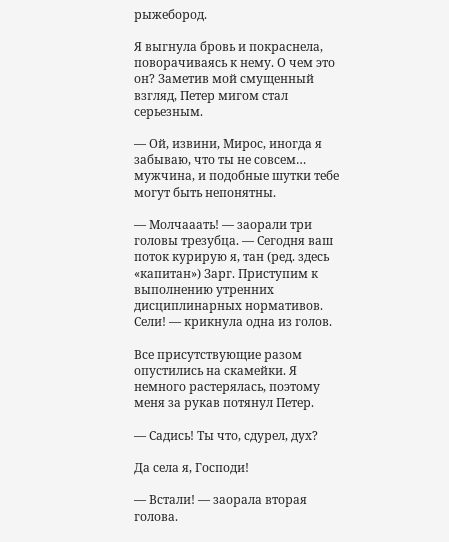рыжебород.

Я выгнула бровь и покраснела, поворачиваясь к нему. О чем это он? Заметив мой смущенный взгляд, Петер мигом стал серьезным.

— Ой, извини, Мирос, иногда я забываю, что ты не совсем… мужчина, и подобные шутки тебе могут быть непонятны.

— Молчааать! — заорали три головы трезубца. — Сегодня ваш поток курирую я, тан (ред. здесь «капитан») Зарг. Приступим к выполнению утренних дисциплинарных нормативов. Сели! — крикнула одна из голов.

Все присутствующие разом опустились на скамейки. Я немного растерялась, поэтому меня за рукав потянул Петер.

— Садись! Ты что, сдурел, дух?

Да села я, Господи!

— Встали! — заорала вторая голова.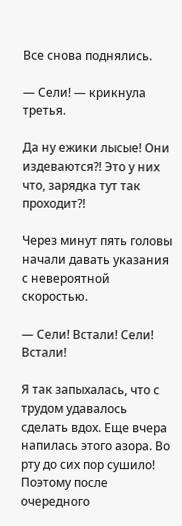Все снова поднялись.

— Сели! — крикнула третья.

Да ну ежики лысые! Они издеваются?! Это у них что, зарядка тут так проходит?!

Через минут пять головы начали давать указания с невероятной скоростью.

— Сели! Встали! Сели! Встали!

Я так запыхалась, что с трудом удавалось сделать вдох. Еще вчера напилась этого азора. Во рту до сих пор сушило! Поэтому после очередного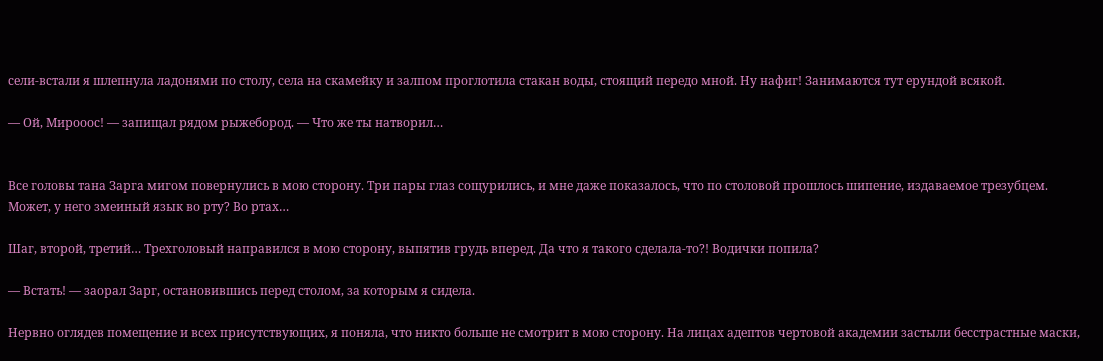сели-встали я шлепнула ладонями по столу, села на скамейку и залпом проглотила стакан воды, стоящий передо мной. Ну нафиг! Занимаются тут ерундой всякой.

— Ой, Мирооос! — запищал рядом рыжебород. — Что же ты натворил…


Все головы тана Зарга мигом повернулись в мою сторону. Три пары глаз сощурились, и мне даже показалось, что по столовой прошлось шипение, издаваемое трезубцем. Может, у него змеиный язык во рту? Во ртах…

Шаг, второй, третий… Трехголовый направился в мою сторону, выпятив грудь вперед. Да что я такого сделала-то?! Водички попила?

— Встать! — заорал Зарг, остановившись перед столом, за которым я сидела.

Нервно оглядев помещение и всех присутствующих, я поняла, что никто больше не смотрит в мою сторону. На лицах адептов чертовой академии застыли бесстрастные маски,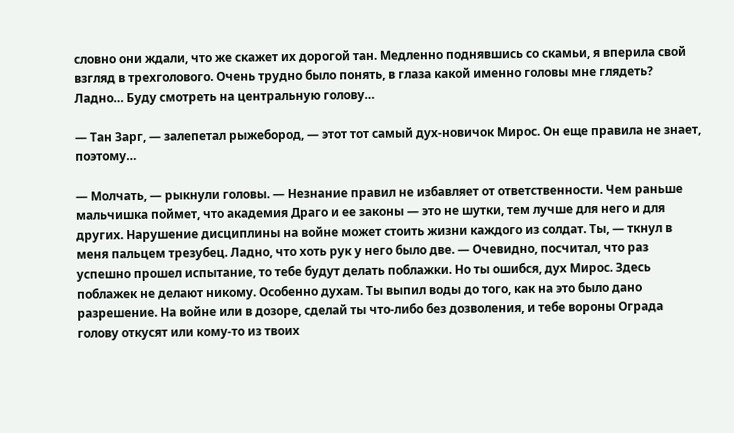словно они ждали, что же скажет их дорогой тан. Медленно поднявшись со скамьи, я вперила свой взгляд в трехголового. Очень трудно было понять, в глаза какой именно головы мне глядеть? Ладно… Буду смотреть на центральную голову…

— Тан Зарг, — залепетал рыжебород, — этот тот самый дух-новичок Мирос. Он еще правила не знает, поэтому…

— Молчать, — рыкнули головы. — Незнание правил не избавляет от ответственности. Чем раньше мальчишка поймет, что академия Драго и ее законы — это не шутки, тем лучше для него и для других. Нарушение дисциплины на войне может стоить жизни каждого из солдат. Ты, — ткнул в меня пальцем трезубец. Ладно, что хоть рук у него было две. — Очевидно, посчитал, что раз успешно прошел испытание, то тебе будут делать поблажки. Но ты ошибся, дух Мирос. Здесь поблажек не делают никому. Особенно духам. Ты выпил воды до того, как на это было дано разрешение. На войне или в дозоре, сделай ты что-либо без дозволения, и тебе вороны Ограда голову откусят или кому-то из твоих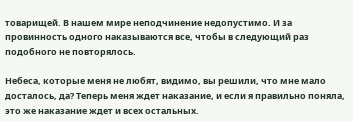товарищей. В нашем мире неподчинение недопустимо. И за провинность одного наказываются все, чтобы в следующий раз подобного не повторялось.

Небеса, которые меня не любят, видимо, вы решили, что мне мало досталось, да? Теперь меня ждет наказание, и если я правильно поняла, это же наказание ждет и всех остальных.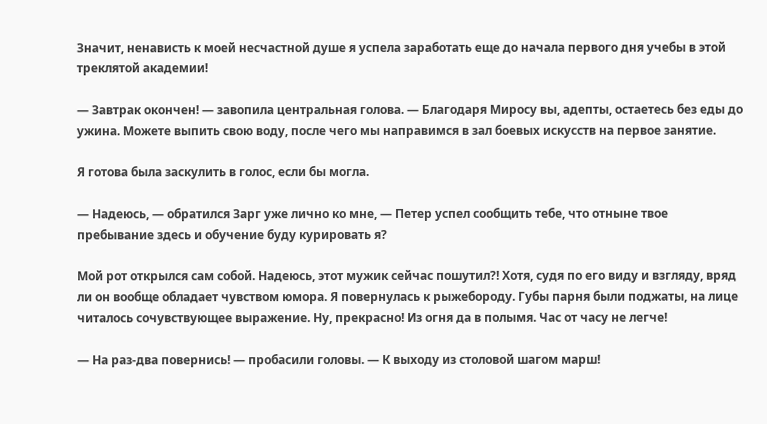Значит, ненависть к моей несчастной душе я успела заработать еще до начала первого дня учебы в этой треклятой академии!

— Завтрак окончен! — завопила центральная голова. — Благодаря Миросу вы, адепты, остаетесь без еды до ужина. Можете выпить свою воду, после чего мы направимся в зал боевых искусств на первое занятие.

Я готова была заскулить в голос, если бы могла.

— Надеюсь, — обратился Зарг уже лично ко мне, — Петер успел сообщить тебе, что отныне твое пребывание здесь и обучение буду курировать я?

Мой рот открылся сам собой. Надеюсь, этот мужик сейчас пошутил?! Хотя, судя по его виду и взгляду, вряд ли он вообще обладает чувством юмора. Я повернулась к рыжебороду. Губы парня были поджаты, на лице читалось сочувствующее выражение. Ну, прекрасно! Из огня да в полымя. Час от часу не легче!

— На раз-два повернись! — пробасили головы. — К выходу из столовой шагом марш!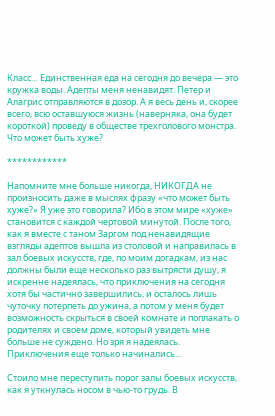Класс… Единственная еда на сегодня до вечера — это кружка воды. Адепты меня ненавидят. Петер и Алагрис отправляются в дозор. А я весь день и, скорее всего, всю оставшуюся жизнь (наверняка, она будет короткой) проведу в обществе трехголового монстра. Что может быть хуже?

************

Напомните мне больше никогда, НИКОГДА не произносить даже в мыслях фразу «что может быть хуже?» Я уже это говорила? Ибо в этом мире «хуже» становится с каждой чертовой минутой. После того, как я вместе с таном Заргом под ненавидящие взгляды адептов вышла из столовой и направилась в зал боевых искусств, где, по моим догадкам, из нас должны были еще несколько раз вытрясти душу, я искренне надеялась, что приключения на сегодня хотя бы частично завершились, и осталось лишь чуточку потерпеть до ужина, а потом у меня будет возможность скрыться в своей комнате и поплакать о родителях и своем доме, который увидеть мне больше не суждено. Но зря я надеялась. Приключения еще только начинались…

Стоило мне переступить порог залы боевых искусств, как я уткнулась носом в чью-то грудь. В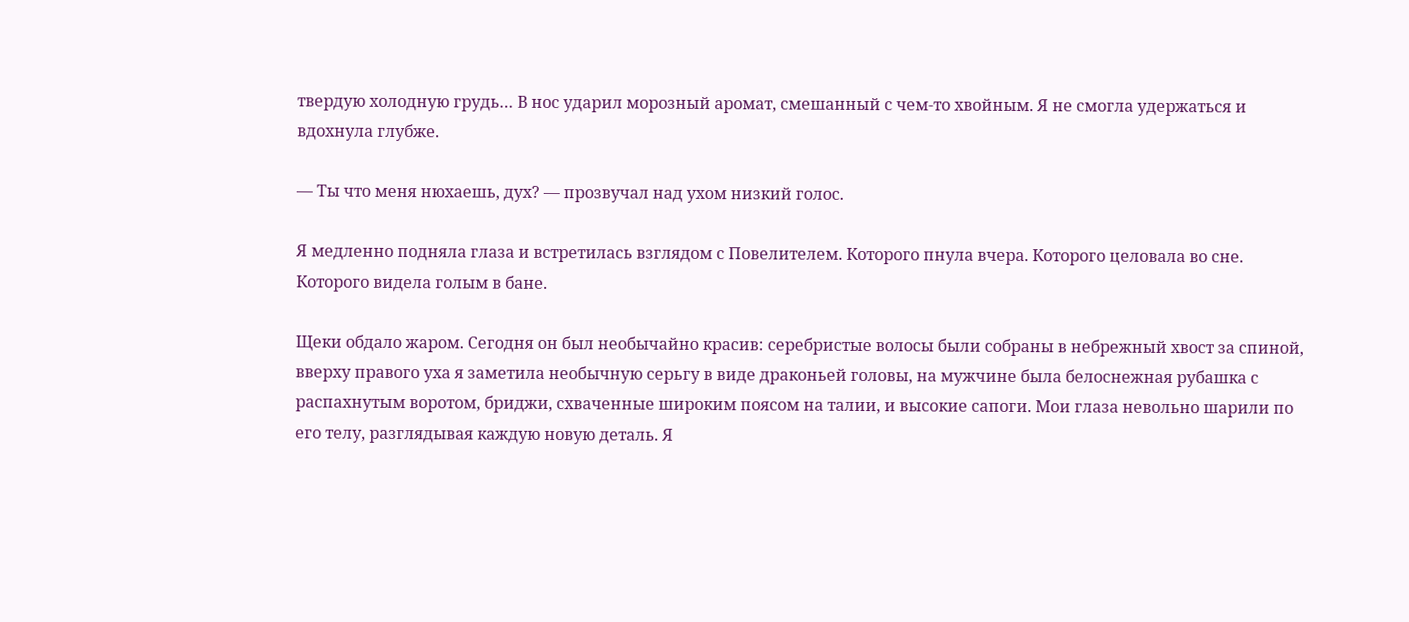твердую холодную грудь… В нос ударил морозный аромат, смешанный с чем-то хвойным. Я не смогла удержаться и вдохнула глубже.

— Ты что меня нюхаешь, дух? — прозвучал над ухом низкий голос.

Я медленно подняла глаза и встретилась взглядом с Повелителем. Которого пнула вчера. Которого целовала во сне. Которого видела голым в бане.

Щеки обдало жаром. Сегодня он был необычайно красив: серебристые волосы были собраны в небрежный хвост за спиной, вверху правого уха я заметила необычную серьгу в виде драконьей головы, на мужчине была белоснежная рубашка с распахнутым воротом, бриджи, схваченные широким поясом на талии, и высокие сапоги. Мои глаза невольно шарили по его телу, разглядывая каждую новую деталь. Я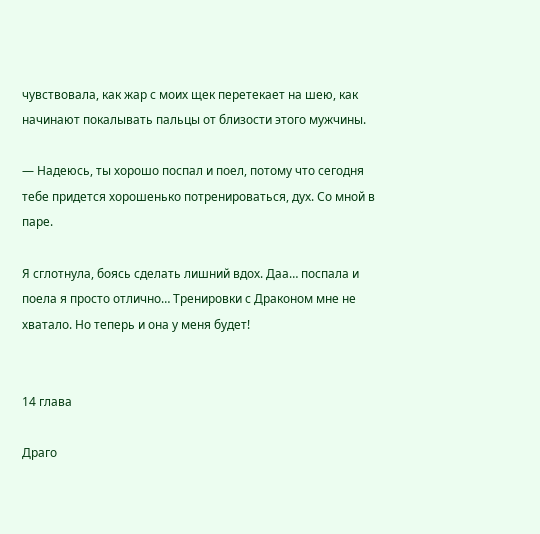чувствовала, как жар с моих щек перетекает на шею, как начинают покалывать пальцы от близости этого мужчины.

— Надеюсь, ты хорошо поспал и поел, потому что сегодня тебе придется хорошенько потренироваться, дух. Со мной в паре.

Я сглотнула, боясь сделать лишний вдох. Даа… поспала и поела я просто отлично… Тренировки с Драконом мне не хватало. Но теперь и она у меня будет!


14 глава

Драго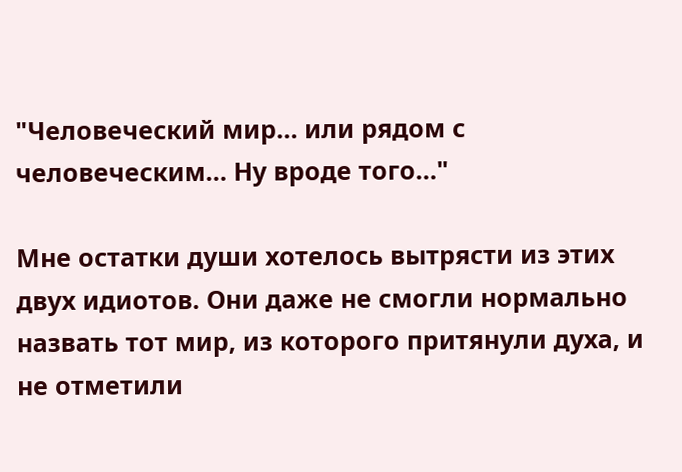"Человеческий мир… или рядом с человеческим… Ну вроде того…"

Мне остатки души хотелось вытрясти из этих двух идиотов. Они даже не смогли нормально назвать тот мир, из которого притянули духа, и не отметили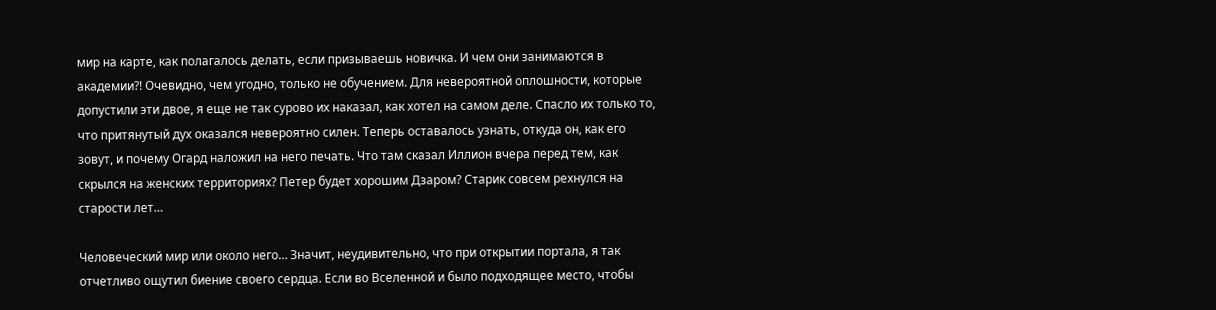мир на карте, как полагалось делать, если призываешь новичка. И чем они занимаются в академии?! Очевидно, чем угодно, только не обучением. Для невероятной оплошности, которые допустили эти двое, я еще не так сурово их наказал, как хотел на самом деле. Спасло их только то, что притянутый дух оказался невероятно силен. Теперь оставалось узнать, откуда он, как его зовут, и почему Огард наложил на него печать. Что там сказал Иллион вчера перед тем, как скрылся на женских территориях? Петер будет хорошим Дзаром? Старик совсем рехнулся на старости лет…

Человеческий мир или около него… Значит, неудивительно, что при открытии портала, я так отчетливо ощутил биение своего сердца. Если во Вселенной и было подходящее место, чтобы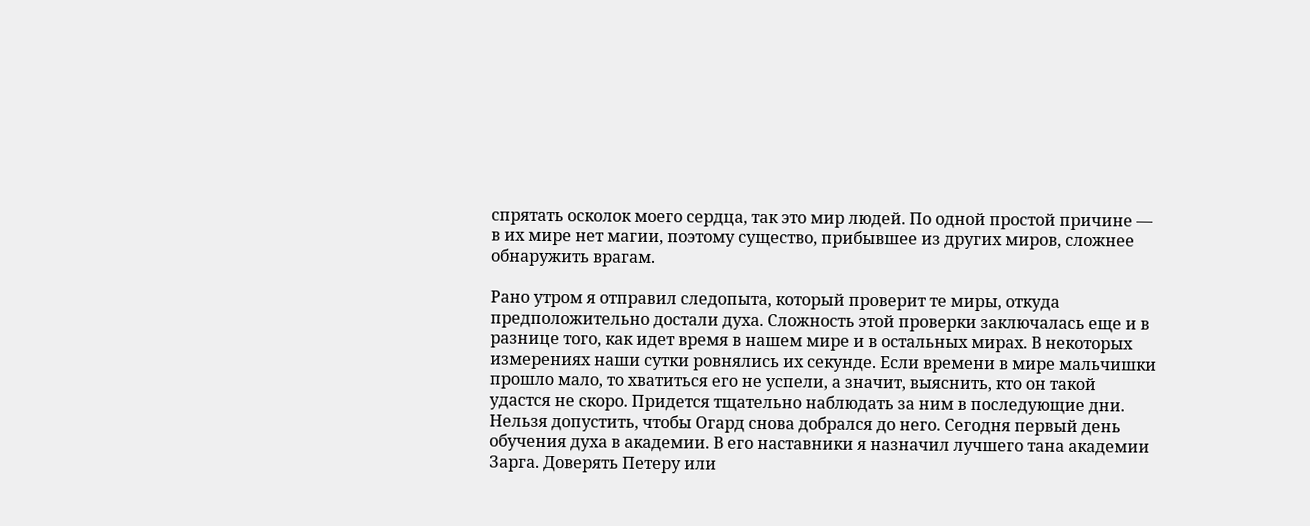спрятать осколок моего сердца, так это мир людей. По одной простой причине — в их мире нет магии, поэтому существо, прибывшее из других миров, сложнее обнаружить врагам.

Рано утром я отправил следопыта, который проверит те миры, откуда предположительно достали духа. Сложность этой проверки заключалась еще и в разнице того, как идет время в нашем мире и в остальных мирах. В некоторых измерениях наши сутки ровнялись их секунде. Если времени в мире мальчишки прошло мало, то хватиться его не успели, а значит, выяснить, кто он такой удастся не скоро. Придется тщательно наблюдать за ним в последующие дни. Нельзя допустить, чтобы Огард снова добрался до него. Сегодня первый день обучения духа в академии. В его наставники я назначил лучшего тана академии Зарга. Доверять Петеру или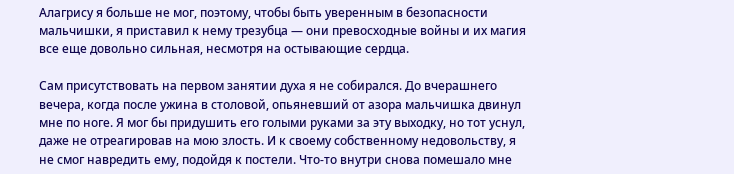Алагрису я больше не мог, поэтому, чтобы быть уверенным в безопасности мальчишки, я приставил к нему трезубца — они превосходные войны и их магия все еще довольно сильная, несмотря на остывающие сердца.

Сам присутствовать на первом занятии духа я не собирался. До вчерашнего вечера, когда после ужина в столовой, опьяневший от азора мальчишка двинул мне по ноге. Я мог бы придушить его голыми руками за эту выходку, но тот уснул, даже не отреагировав на мою злость. И к своему собственному недовольству, я не смог навредить ему, подойдя к постели. Что-то внутри снова помешало мне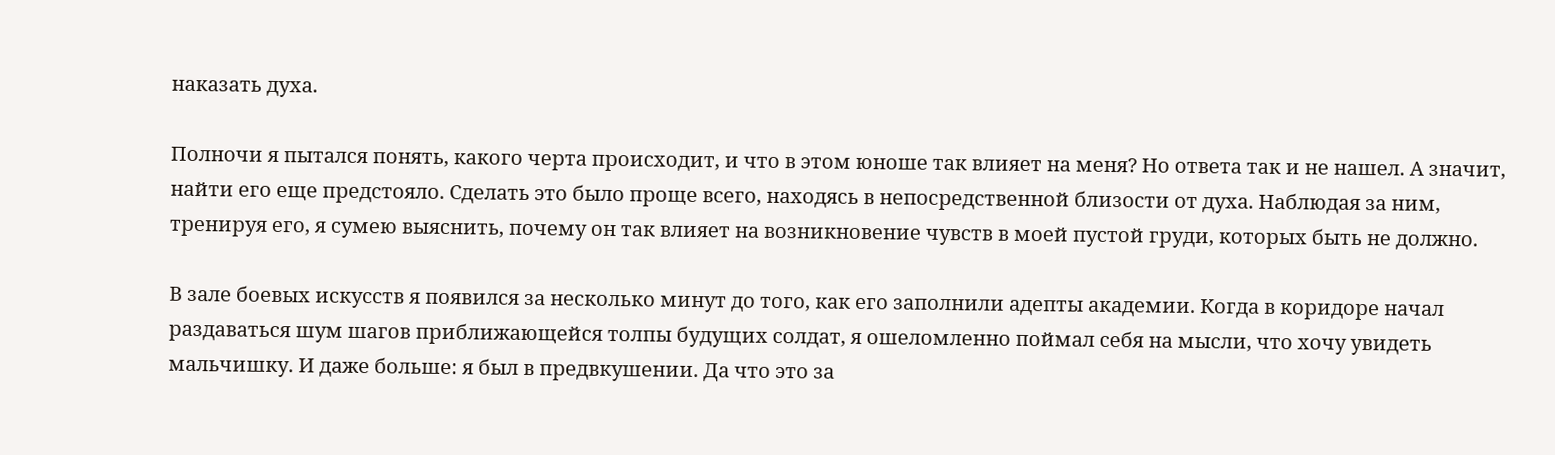наказать духа.

Полночи я пытался понять, какого черта происходит, и что в этом юноше так влияет на меня? Но ответа так и не нашел. А значит, найти его еще предстояло. Сделать это было проще всего, находясь в непосредственной близости от духа. Наблюдая за ним, тренируя его, я сумею выяснить, почему он так влияет на возникновение чувств в моей пустой груди, которых быть не должно.

В зале боевых искусств я появился за несколько минут до того, как его заполнили адепты академии. Когда в коридоре начал раздаваться шум шагов приближающейся толпы будущих солдат, я ошеломленно поймал себя на мысли, что хочу увидеть мальчишку. И даже больше: я был в предвкушении. Да что это за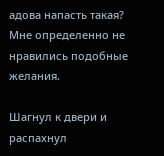адова напасть такая? Мне определенно не нравились подобные желания.

Шагнул к двери и распахнул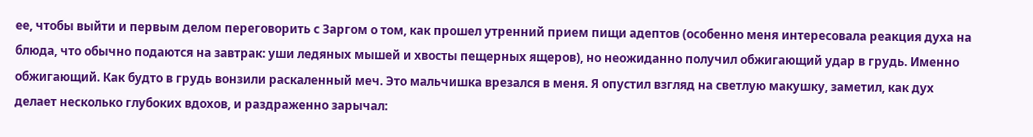ее, чтобы выйти и первым делом переговорить с Заргом о том, как прошел утренний прием пищи адептов (особенно меня интересовала реакция духа на блюда, что обычно подаются на завтрак: уши ледяных мышей и хвосты пещерных ящеров), но неожиданно получил обжигающий удар в грудь. Именно обжигающий. Как будто в грудь вонзили раскаленный меч. Это мальчишка врезался в меня. Я опустил взгляд на светлую макушку, заметил, как дух делает несколько глубоких вдохов, и раздраженно зарычал: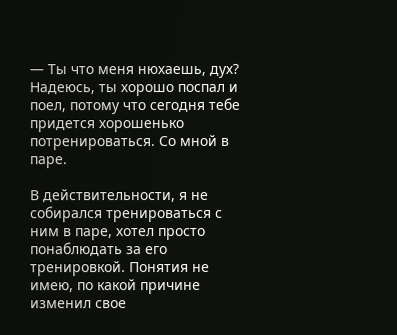— Ты что меня нюхаешь, дух? Надеюсь, ты хорошо поспал и поел, потому что сегодня тебе придется хорошенько потренироваться. Со мной в паре.

В действительности, я не собирался тренироваться с ним в паре, хотел просто понаблюдать за его тренировкой. Понятия не имею, по какой причине изменил свое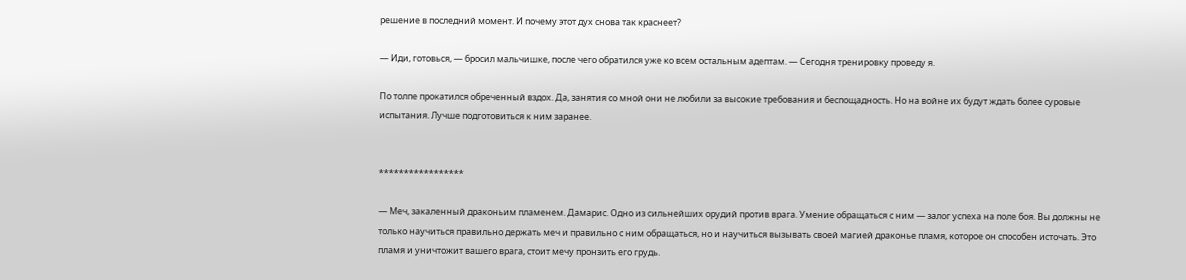решение в последний момент. И почему этот дух снова так краснеет?

— Иди, готовься, — бросил мальчишке, после чего обратился уже ко всем остальным адептам. — Сегодня тренировку проведу я.

По толпе прокатился обреченный вздох. Да, занятия со мной они не любили за высокие требования и беспощадность. Но на войне их будут ждать более суровые испытания. Лучше подготовиться к ним заранее.


*****************

— Меч, закаленный драконьим пламенем. Дамарис. Одно из сильнейших орудий против врага. Умение обращаться с ним — залог успеха на поле боя. Вы должны не только научиться правильно держать меч и правильно с ним обращаться, но и научиться вызывать своей магией драконье пламя, которое он способен источать. Это пламя и уничтожит вашего врага, стоит мечу пронзить его грудь.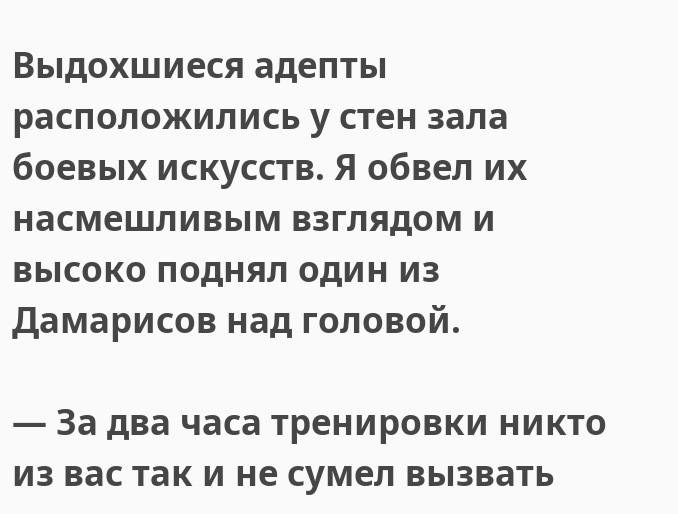Выдохшиеся адепты расположились у стен зала боевых искусств. Я обвел их насмешливым взглядом и высоко поднял один из Дамарисов над головой.

— За два часа тренировки никто из вас так и не сумел вызвать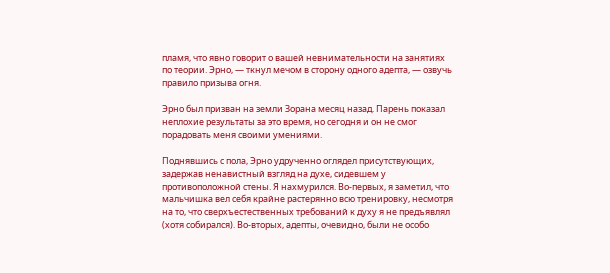пламя, что явно говорит о вашей невнимательности на занятиях по теории. Эрно, — ткнул мечом в сторону одного адепта, — озвучь правило призыва огня.

Эрно был призван на земли Зорана месяц назад. Парень показал неплохие результаты за это время, но сегодня и он не смог порадовать меня своими умениями.

Поднявшись с пола, Эрно удрученно оглядел присутствующих, задержав ненавистный взгляд на духе, сидевшем у противоположной стены. Я нахмурился. Во-первых, я заметил, что мальчишка вел себя крайне растерянно всю тренировку, несмотря на то, что сверхъестественных требований к духу я не предъявлял (хотя собирался). Во-вторых, адепты, очевидно, были не особо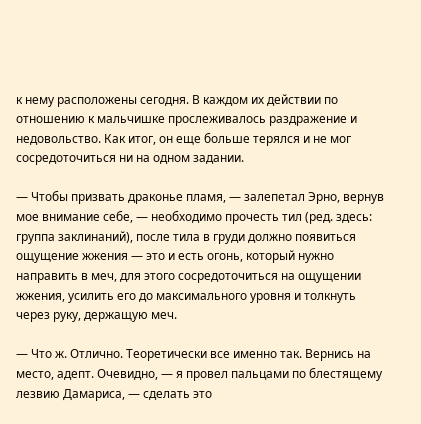к нему расположены сегодня. В каждом их действии по отношению к мальчишке прослеживалось раздражение и недовольство. Как итог, он еще больше терялся и не мог сосредоточиться ни на одном задании.

— Чтобы призвать драконье пламя, — залепетал Эрно, вернув мое внимание себе, — необходимо прочесть тил (ред. здесь: группа заклинаний), после тила в груди должно появиться ощущение жжения — это и есть огонь, который нужно направить в меч, для этого сосредоточиться на ощущении жжения, усилить его до максимального уровня и толкнуть через руку, держащую меч.

— Что ж. Отлично. Теоретически все именно так. Вернись на место, адепт. Очевидно, — я провел пальцами по блестящему лезвию Дамариса, — сделать это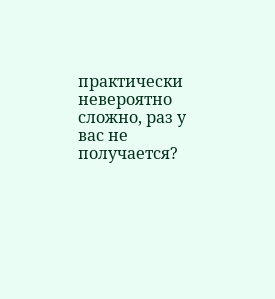практически невероятно сложно, раз у вас не получается?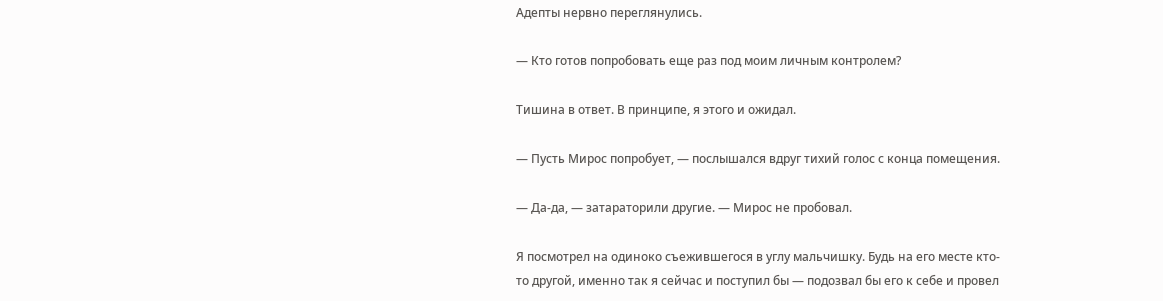Адепты нервно переглянулись.

— Кто готов попробовать еще раз под моим личным контролем?

Тишина в ответ. В принципе, я этого и ожидал.

— Пусть Мирос попробует, — послышался вдруг тихий голос с конца помещения.

— Да-да, — затараторили другие. — Мирос не пробовал.

Я посмотрел на одиноко съежившегося в углу мальчишку. Будь на его месте кто-то другой, именно так я сейчас и поступил бы — подозвал бы его к себе и провел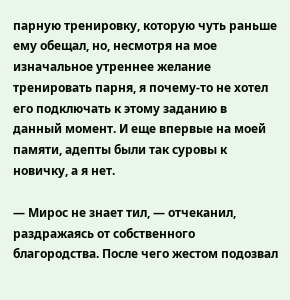парную тренировку, которую чуть раньше ему обещал, но, несмотря на мое изначальное утреннее желание тренировать парня, я почему-то не хотел его подключать к этому заданию в данный момент. И еще впервые на моей памяти, адепты были так суровы к новичку, а я нет.

— Мирос не знает тил, — отчеканил, раздражаясь от собственного благородства. После чего жестом подозвал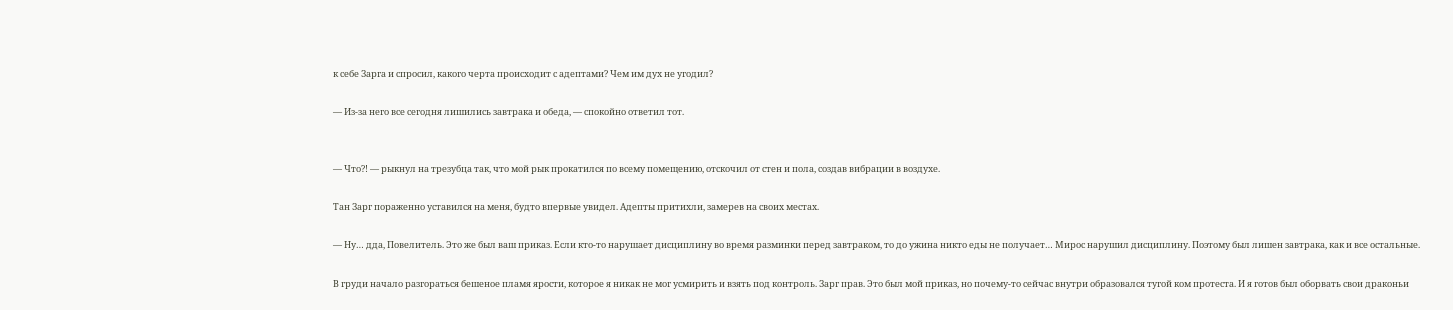к себе Зарга и спросил, какого черта происходит с адептами? Чем им дух не угодил?

— Из-за него все сегодня лишились завтрака и обеда, — спокойно ответил тот.


— Что?! — рыкнул на трезубца так, что мой рык прокатился по всему помещению, отскочил от стен и пола, создав вибрации в воздухе.

Тан Зарг пораженно уставился на меня, будто впервые увидел. Адепты притихли, замерев на своих местах.

— Ну… дда, Повелитель. Это же был ваш приказ. Если кто-то нарушает дисциплину во время разминки перед завтраком, то до ужина никто еды не получает… Мирос нарушил дисциплину. Поэтому был лишен завтрака, как и все остальные.

В груди начало разгораться бешеное пламя ярости, которое я никак не мог усмирить и взять под контроль. Зарг прав. Это был мой приказ, но почему-то сейчас внутри образовался тугой ком протеста. И я готов был оборвать свои драконьи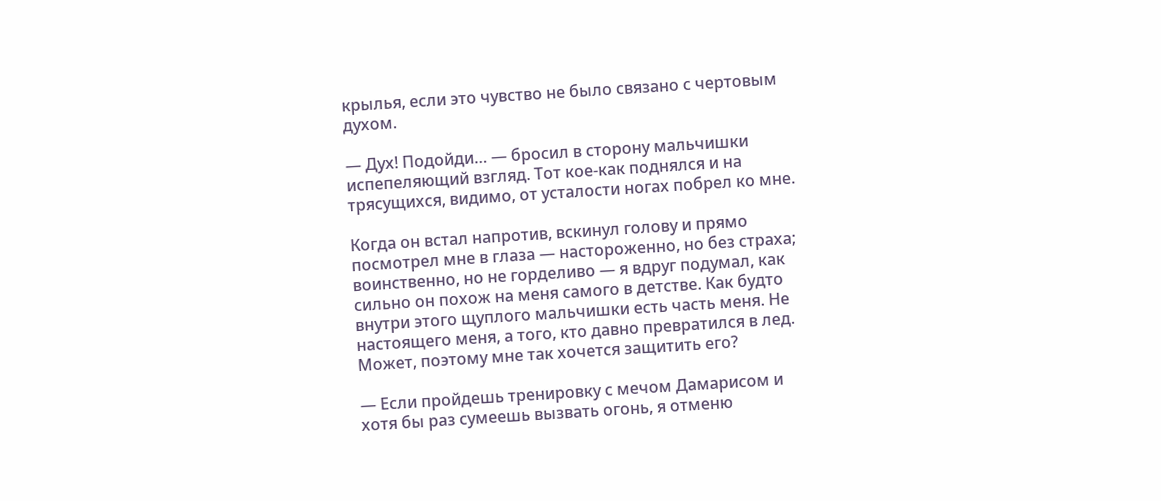крылья, если это чувство не было связано с чертовым духом.

— Дух! Подойди… — бросил в сторону мальчишки испепеляющий взгляд. Тот кое-как поднялся и на трясущихся, видимо, от усталости ногах побрел ко мне.

Когда он встал напротив, вскинул голову и прямо посмотрел мне в глаза — настороженно, но без страха; воинственно, но не горделиво — я вдруг подумал, как сильно он похож на меня самого в детстве. Как будто внутри этого щуплого мальчишки есть часть меня. Не настоящего меня, а того, кто давно превратился в лед. Может, поэтому мне так хочется защитить его?

— Если пройдешь тренировку с мечом Дамарисом и хотя бы раз сумеешь вызвать огонь, я отменю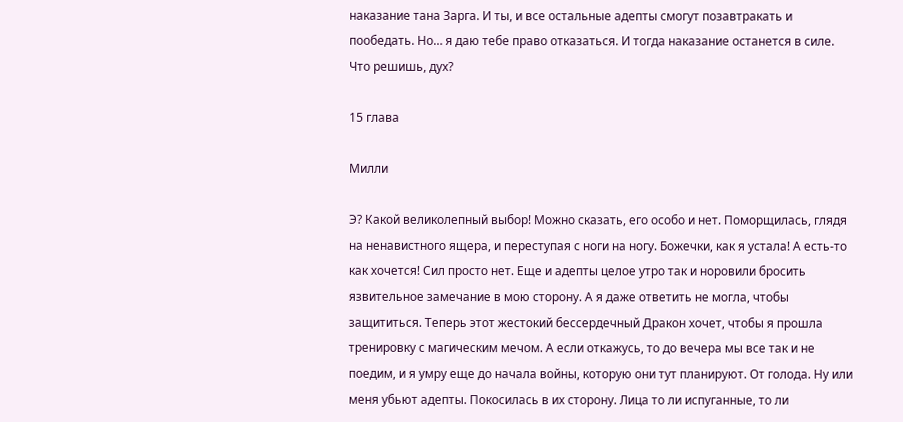наказание тана Зарга. И ты, и все остальные адепты смогут позавтракать и пообедать. Но… я даю тебе право отказаться. И тогда наказание останется в силе. Что решишь, дух?

15 глава

Милли

Э? Какой великолепный выбор! Можно сказать, его особо и нет. Поморщилась, глядя на ненавистного ящера, и переступая с ноги на ногу. Божечки, как я устала! А есть-то как хочется! Сил просто нет. Еще и адепты целое утро так и норовили бросить язвительное замечание в мою сторону. А я даже ответить не могла, чтобы защититься. Теперь этот жестокий бессердечный Дракон хочет, чтобы я прошла тренировку с магическим мечом. А если откажусь, то до вечера мы все так и не поедим, и я умру еще до начала войны, которую они тут планируют. От голода. Ну или меня убьют адепты. Покосилась в их сторону. Лица то ли испуганные, то ли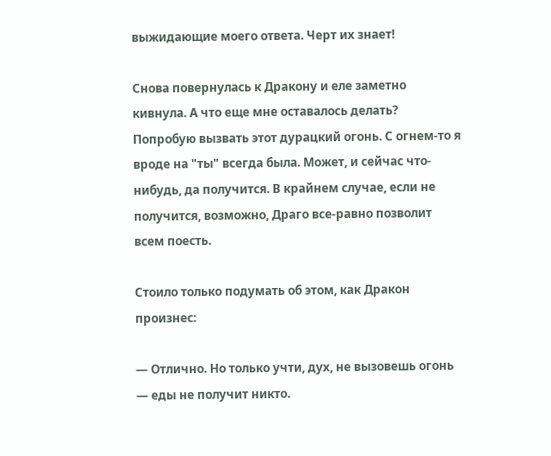выжидающие моего ответа. Черт их знает!

Снова повернулась к Дракону и еле заметно кивнула. А что еще мне оставалось делать? Попробую вызвать этот дурацкий огонь. С огнем-то я вроде на "ты" всегда была. Может, и сейчас что-нибудь, да получится. В крайнем случае, если не получится, возможно, Драго все-равно позволит всем поесть.

Стоило только подумать об этом, как Дракон произнес:

— Отлично. Но только учти, дух, не вызовешь огонь — еды не получит никто.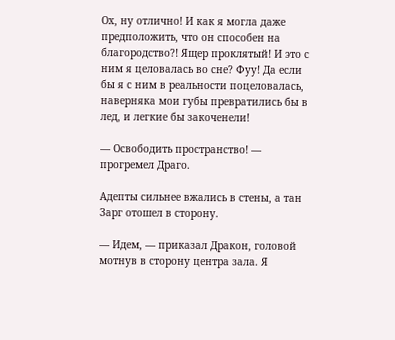Ох, ну отлично! И как я могла даже предположить, что он способен на благородство?! Ящер проклятый! И это с ним я целовалась во сне? Фуу! Да если бы я с ним в реальности поцеловалась, наверняка мои губы превратились бы в лед, и легкие бы закоченели!

— Освободить пространство! — прогремел Драго.

Адепты сильнее вжались в стены, а тан Зарг отошел в сторону.

— Идем, — приказал Дракон, головой мотнув в сторону центра зала. Я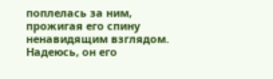поплелась за ним, прожигая его спину ненавидящим взглядом. Надеюсь, он его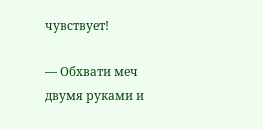чувствует!

— Обхвати меч двумя руками и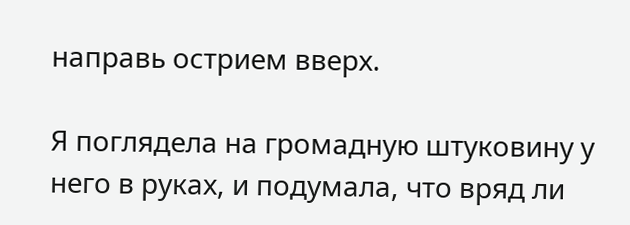направь острием вверх.

Я поглядела на громадную штуковину у него в руках, и подумала, что вряд ли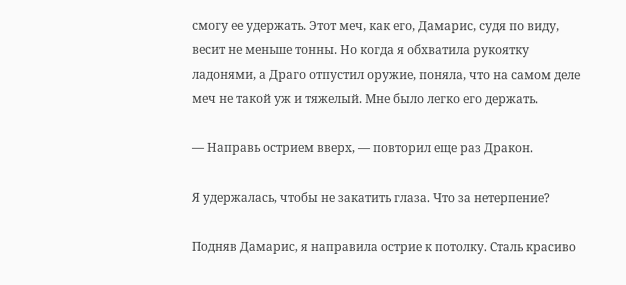смогу ее удержать. Этот меч, как его, Дамарис, судя по виду, весит не меньше тонны. Но когда я обхватила рукоятку ладонями, а Драго отпустил оружие, поняла, что на самом деле меч не такой уж и тяжелый. Мне было легко его держать.

— Направь острием вверх, — повторил еще раз Дракон.

Я удержалась, чтобы не закатить глаза. Что за нетерпение?

Подняв Дамарис, я направила острие к потолку. Сталь красиво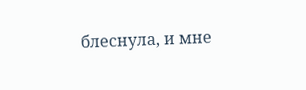блеснула, и мне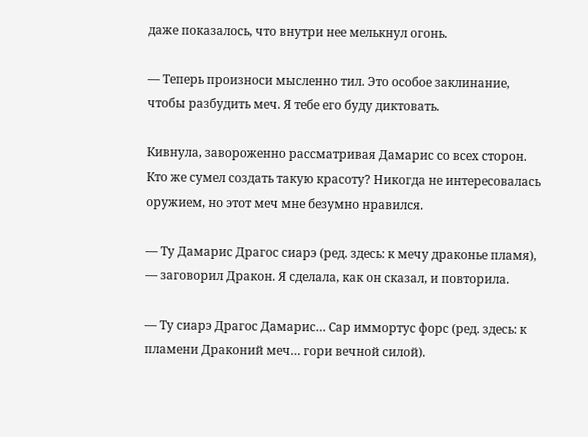даже показалось, что внутри нее мелькнул огонь.

— Теперь произноси мысленно тил. Это особое заклинание, чтобы разбудить меч. Я тебе его буду диктовать.

Кивнула, завороженно рассматривая Дамарис со всех сторон. Кто же сумел создать такую красоту? Никогда не интересовалась оружием, но этот меч мне безумно нравился.

— Ту Дамарис Драгос сиарэ (ред. здесь: к мечу драконье пламя), — заговорил Дракон. Я сделала, как он сказал, и повторила.

— Ту сиарэ Драгос Дамарис… Сар иммортус форс (ред. здесь: к пламени Драконий меч… гори вечной силой).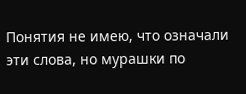Понятия не имею, что означали эти слова, но мурашки по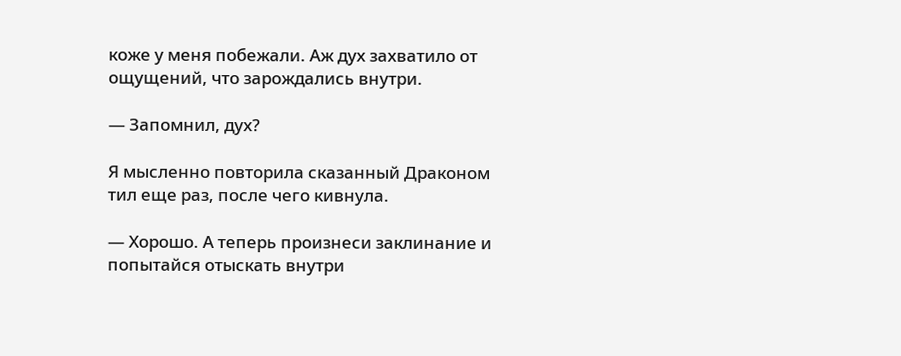коже у меня побежали. Аж дух захватило от ощущений, что зарождались внутри.

— Запомнил, дух?

Я мысленно повторила сказанный Драконом тил еще раз, после чего кивнула.

— Хорошо. А теперь произнеси заклинание и попытайся отыскать внутри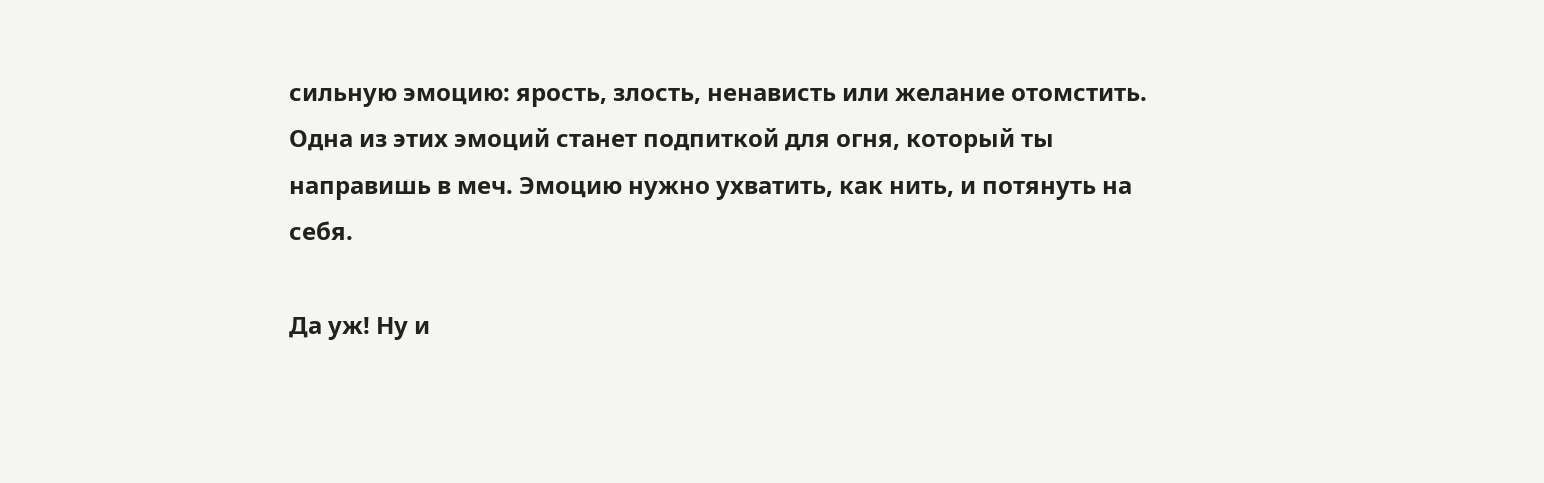сильную эмоцию: ярость, злость, ненависть или желание отомстить. Одна из этих эмоций станет подпиткой для огня, который ты направишь в меч. Эмоцию нужно ухватить, как нить, и потянуть на себя.

Да уж! Ну и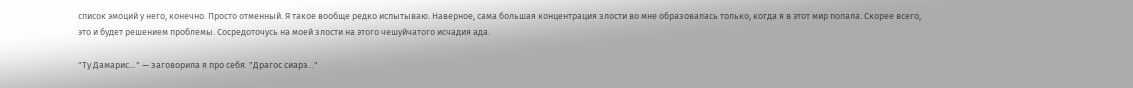список эмоций у него, конечно. Просто отменный. Я такое вообще редко испытываю. Наверное, сама большая концентрация злости во мне образовалась только, когда я в этот мир попала. Скорее всего, это и будет решением проблемы. Сосредоточусь на моей злости на этого чешуйчатого исчадия ада.

"Ту Дамарис…" — заговорила я про себя. "Драгос сиарэ…"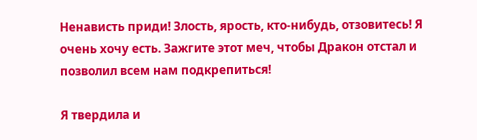Ненависть приди! Злость, ярость, кто-нибудь, отзовитесь! Я очень хочу есть. Зажгите этот меч, чтобы Дракон отстал и позволил всем нам подкрепиться!

Я твердила и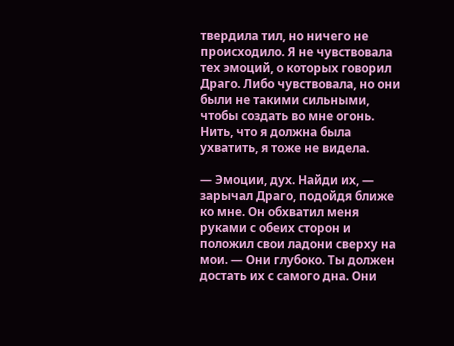твердила тил, но ничего не происходило. Я не чувствовала тех эмоций, о которых говорил Драго. Либо чувствовала, но они были не такими сильными, чтобы создать во мне огонь. Нить, что я должна была ухватить, я тоже не видела.

— Эмоции, дух. Найди их, — зарычал Драго, подойдя ближе ко мне. Он обхватил меня руками с обеих сторон и положил свои ладони сверху на мои. — Они глубоко. Ты должен достать их с самого дна. Они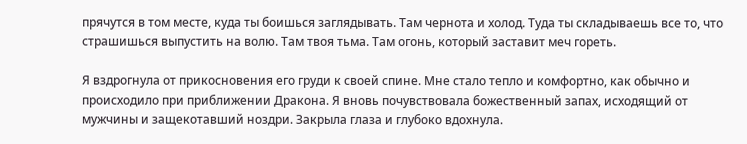прячутся в том месте, куда ты боишься заглядывать. Там чернота и холод. Туда ты складываешь все то, что страшишься выпустить на волю. Там твоя тьма. Там огонь, который заставит меч гореть.

Я вздрогнула от прикосновения его груди к своей спине. Мне стало тепло и комфортно, как обычно и происходило при приближении Дракона. Я вновь почувствовала божественный запах, исходящий от мужчины и защекотавший ноздри. Закрыла глаза и глубоко вдохнула.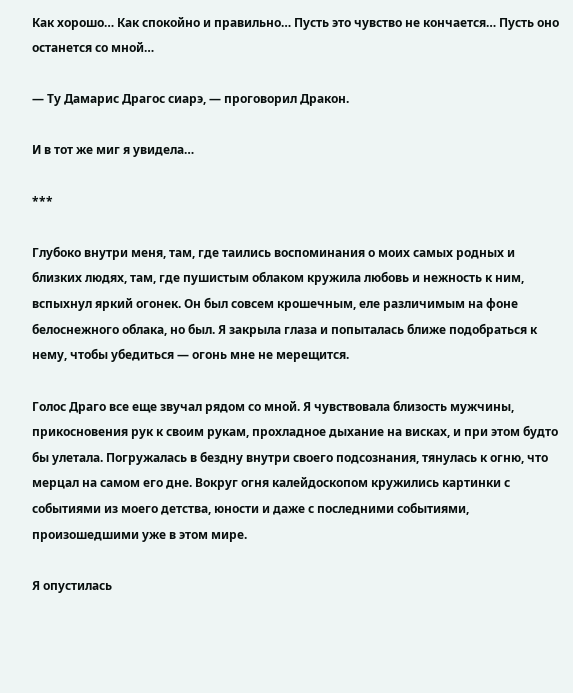Как хорошо… Как спокойно и правильно… Пусть это чувство не кончается… Пусть оно останется со мной…

— Ту Дамарис Драгос сиарэ, — проговорил Дракон.

И в тот же миг я увидела…

***

Глубоко внутри меня, там, где таились воспоминания о моих самых родных и близких людях, там, где пушистым облаком кружила любовь и нежность к ним, вспыхнул яркий огонек. Он был совсем крошечным, еле различимым на фоне белоснежного облака, но был. Я закрыла глаза и попыталась ближе подобраться к нему, чтобы убедиться — огонь мне не мерещится.

Голос Драго все еще звучал рядом со мной. Я чувствовала близость мужчины, прикосновения рук к своим рукам, прохладное дыхание на висках, и при этом будто бы улетала. Погружалась в бездну внутри своего подсознания, тянулась к огню, что мерцал на самом его дне. Вокруг огня калейдоскопом кружились картинки с событиями из моего детства, юности и даже с последними событиями, произошедшими уже в этом мире.

Я опустилась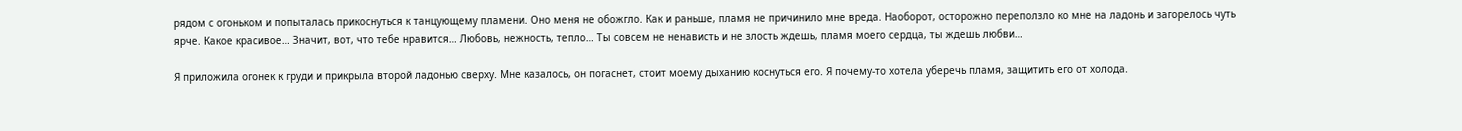рядом с огоньком и попыталась прикоснуться к танцующему пламени. Оно меня не обожгло. Как и раньше, пламя не причинило мне вреда. Наоборот, осторожно переползло ко мне на ладонь и загорелось чуть ярче. Какое красивое… Значит, вот, что тебе нравится… Любовь, нежность, тепло… Ты совсем не ненависть и не злость ждешь, пламя моего сердца, ты ждешь любви…

Я приложила огонек к груди и прикрыла второй ладонью сверху. Мне казалось, он погаснет, стоит моему дыханию коснуться его. Я почему-то хотела уберечь пламя, защитить его от холода.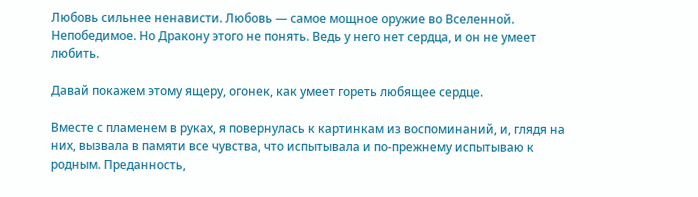Любовь сильнее ненависти. Любовь — самое мощное оружие во Вселенной. Непобедимое. Но Дракону этого не понять. Ведь у него нет сердца, и он не умеет любить.

Давай покажем этому ящеру, огонек, как умеет гореть любящее сердце.

Вместе с пламенем в руках, я повернулась к картинкам из воспоминаний, и, глядя на них, вызвала в памяти все чувства, что испытывала и по-прежнему испытываю к родным. Преданность,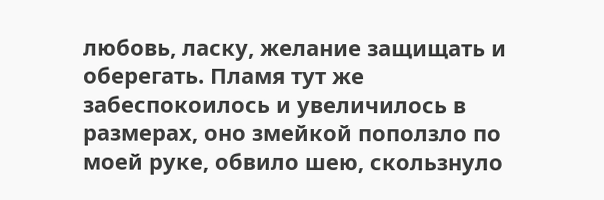любовь, ласку, желание защищать и оберегать. Пламя тут же забеспокоилось и увеличилось в размерах, оно змейкой поползло по моей руке, обвило шею, скользнуло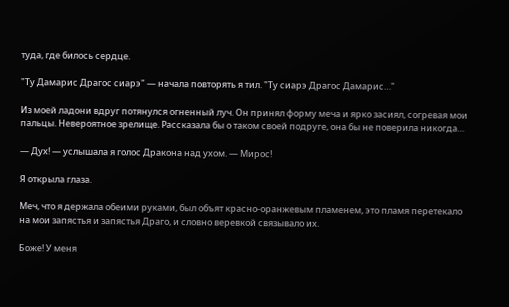туда, где билось сердце.

"Ту Дамарис Драгос сиарэ" — начала повторять я тил. "Ту сиарэ Драгос Дамарис…"

Из моей ладони вдруг потянулся огненный луч. Он принял форму меча и ярко засиял, согревая мои пальцы. Невероятное зрелище. Рассказала бы о таком своей подруге, она бы не поверила никогда…

— Дух! — услышала я голос Дракона над ухом. — Мирос!

Я открыла глаза.

Меч, что я держала обеими руками, был объят красно-оранжевым пламенем, это пламя перетекало на мои запястья и запястья Драго, и словно веревкой связывало их.

Боже! У меня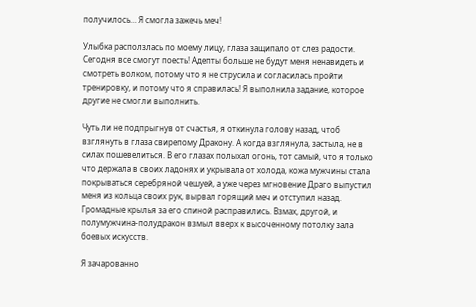получилось… Я смогла зажечь меч!

Улыбка расползлась по моему лицу, глаза защипало от слез радости. Сегодня все смогут поесть! Адепты больше не будут меня ненавидеть и смотреть волком, потому что я не струсила и согласилась пройти тренировку, и потому что я справилась! Я выполнила задание, которое другие не смогли выполнить.

Чуть ли не подпрыгнув от счастья, я откинула голову назад, чтоб взглянуть в глаза свирепому Дракону. А когда взглянула, застыла, не в силах пошевелиться. В его глазах полыхал огонь, тот самый, что я только что держала в своих ладонях и укрывала от холода, кожа мужчины стала покрываться серебряной чешуей, а уже через мгновение Драго выпустил меня из кольца своих рук, вырвал горящий меч и отступил назад. Громадные крылья за его спиной расправились. Взмах, другой, и полумужчина-полудракон взмыл вверх к высоченному потолку зала боевых искусств.

Я зачарованно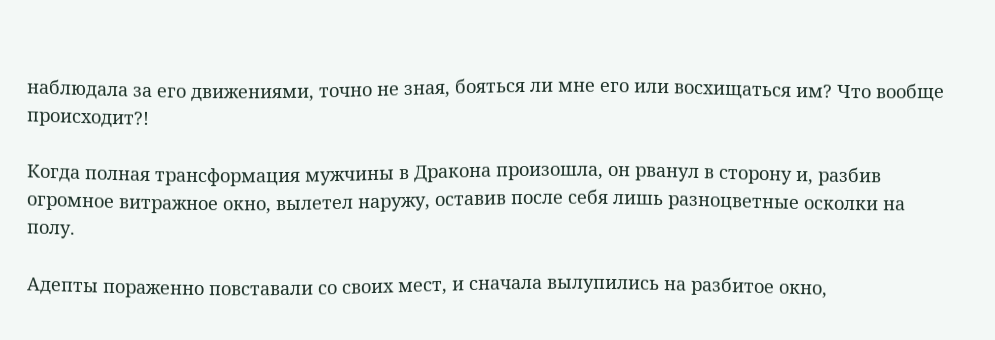наблюдала за его движениями, точно не зная, бояться ли мне его или восхищаться им? Что вообще происходит?!

Когда полная трансформация мужчины в Дракона произошла, он рванул в сторону и, разбив огромное витражное окно, вылетел наружу, оставив после себя лишь разноцветные осколки на полу.

Адепты пораженно повставали со своих мест, и сначала вылупились на разбитое окно,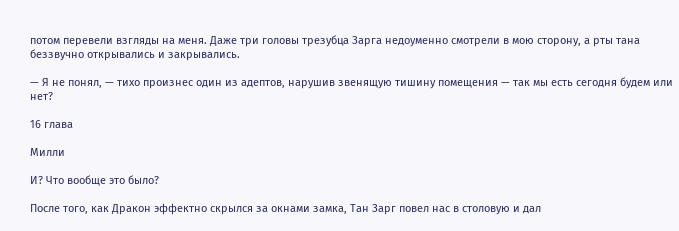потом перевели взгляды на меня. Даже три головы трезубца Зарга недоуменно смотрели в мою сторону, а рты тана беззвучно открывались и закрывались.

— Я не понял, — тихо произнес один из адептов, нарушив звенящую тишину помещения — так мы есть сегодня будем или нет?

16 глава

Милли

И? Что вообще это было?

После того, как Дракон эффектно скрылся за окнами замка, Тан Зарг повел нас в столовую и дал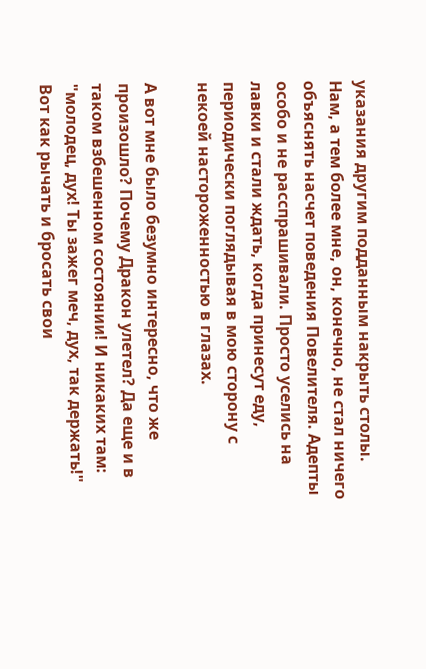указания другим подданным накрыть столы. Нам, а тем более мне, он, конечно, не стал ничего объяснять насчет поведения Повелителя. Адепты особо и не расспрашивали. Просто уселись на лавки и стали ждать, когда принесут еду, периодически поглядывая в мою сторону с некоей настороженностью в глазах.

А вот мне было безумно интересно, что же произошло? Почему Дракон улетел? Да еще и в таком взбешенном состоянии! И никаких там: "молодец, дух! Ты зажег меч, дух, так держать!" Вот как рычать и бросать свои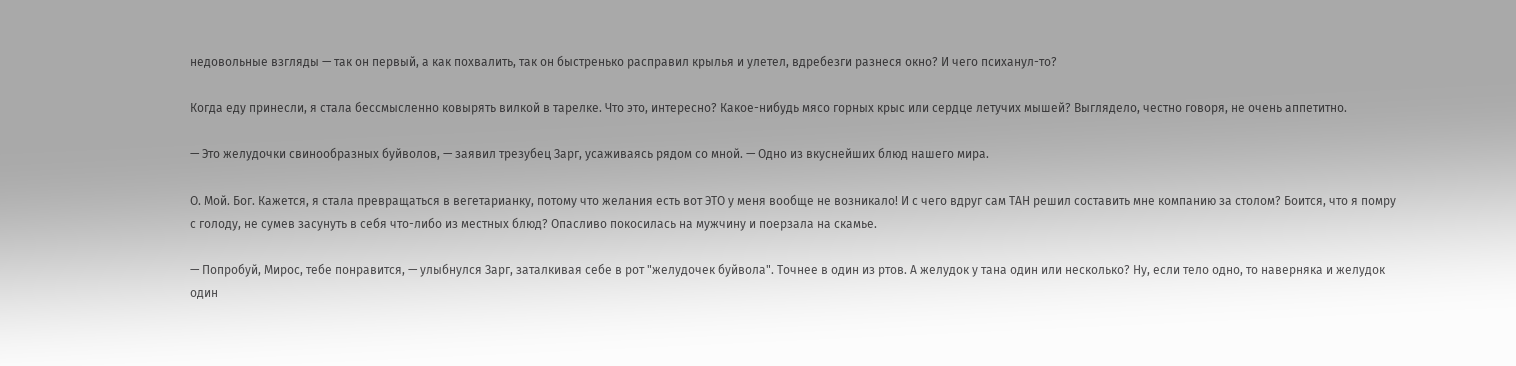недовольные взгляды — так он первый, а как похвалить, так он быстренько расправил крылья и улетел, вдребезги разнеся окно? И чего психанул-то?

Когда еду принесли, я стала бессмысленно ковырять вилкой в тарелке. Что это, интересно? Какое-нибудь мясо горных крыс или сердце летучих мышей? Выглядело, честно говоря, не очень аппетитно.

— Это желудочки свинообразных буйволов, — заявил трезубец Зарг, усаживаясь рядом со мной. — Одно из вкуснейших блюд нашего мира.

О. Мой. Бог. Кажется, я стала превращаться в вегетарианку, потому что желания есть вот ЭТО у меня вообще не возникало! И с чего вдруг сам ТАН решил составить мне компанию за столом? Боится, что я помру с голоду, не сумев засунуть в себя что-либо из местных блюд? Опасливо покосилась на мужчину и поерзала на скамье.

— Попробуй, Мирос, тебе понравится, — улыбнулся Зарг, заталкивая себе в рот "желудочек буйвола". Точнее в один из ртов. А желудок у тана один или несколько? Ну, если тело одно, то наверняка и желудок один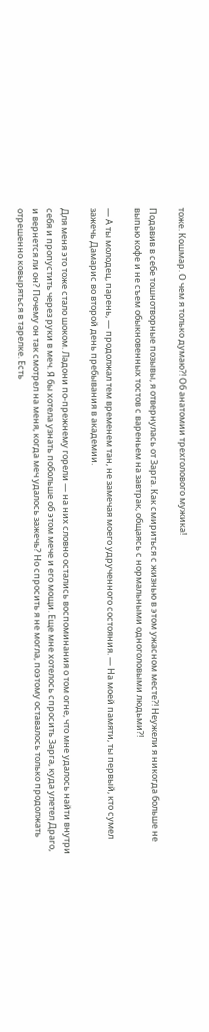тоже. Кошмар. О чем я только думаю?! Об анатомии трехголового мужика!

Подавив в себе тошнотворные позывы, я отвернулась от Зарга. Как смириться с жизнью в этом ужасном месте?! Неужели я никогда больше не выпью кофе и не съем обыкновенных тостов с вареньем на завтрак, общаясь с нормальными одноголовыми людьми?!

— А ты молодец, парень, — продолжал тем временем тан, не замечая моего удрученного состояния. — На моей памяти, ты первый, кто сумел зажечь Дамарис во второй день пребывания в академии.

Для меня это тоже стало шоком. Ладони по-прежнему горели — на них словно остались воспоминания о том огне, что мне удалось найти внутри себя и пропустить через руки в меч. Я бы хотела узнать побольше об этом мече и его мощи. Еще мне хотелось спросить Зарга, куда улетел Драго, и вернется ли он? Почему он так смотрел на меня, когда меч удалось зажечь? Но спросить я не могла, поэтому оставалось только продолжать отрешенно ковыряться в тарелке. Есть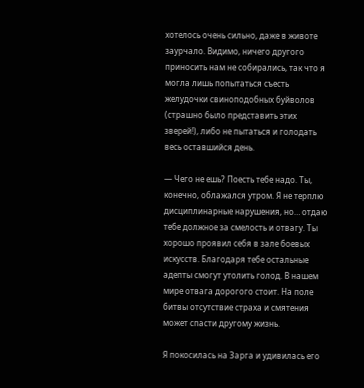хотелось очень сильно, даже в животе заурчало. Видимо, ничего другого приносить нам не собирались, так что я могла лишь попытаться съесть желудочки свиноподобных буйволов (страшно было представить этих зверей!), либо не пытаться и голодать весь оставшийся день.

— Чего не ешь? Поесть тебе надо. Ты, конечно, облажался утром. Я не терплю дисциплинарные нарушения, но… отдаю тебе должное за смелость и отвагу. Ты хорошо проявил себя в зале боевых искусств. Благодаря тебе остальные адепты смогут утолить голод. В нашем мире отвага дорогого стоит. На поле битвы отсутствие страха и смятения может спасти другому жизнь.

Я покосилась на Зарга и удивилась его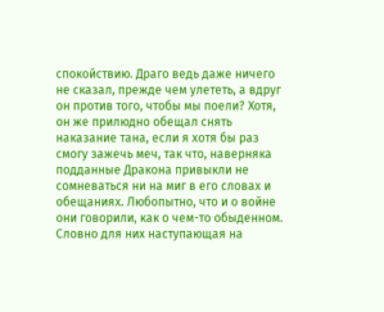спокойствию. Драго ведь даже ничего не сказал, прежде чем улететь, а вдруг он против того, чтобы мы поели? Хотя, он же прилюдно обещал снять наказание тана, если я хотя бы раз смогу зажечь меч, так что, наверняка подданные Дракона привыкли не сомневаться ни на миг в его словах и обещаниях. Любопытно, что и о войне они говорили, как о чем-то обыденном. Словно для них наступающая на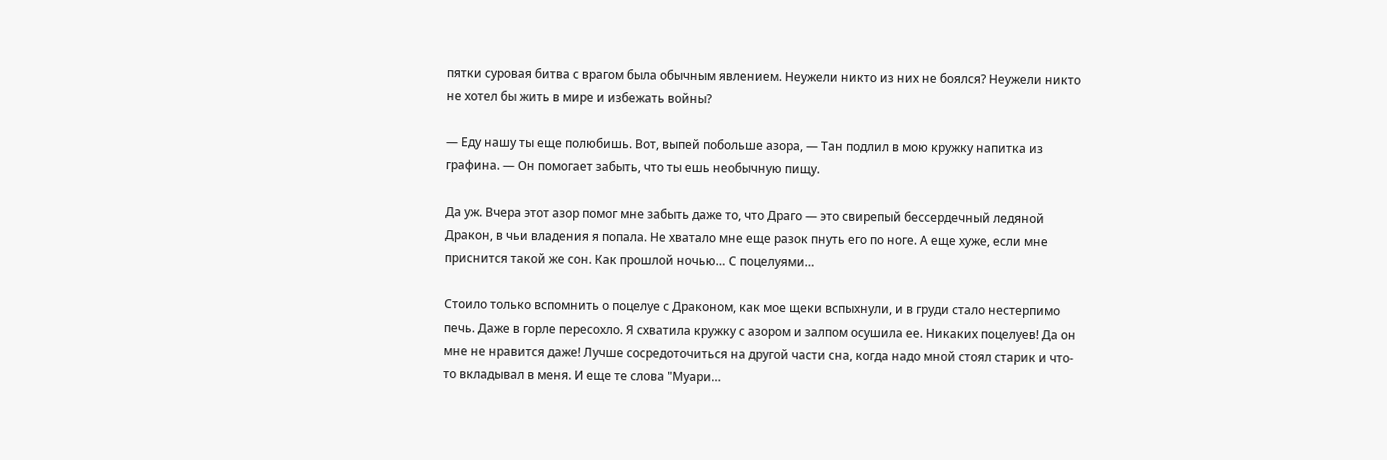пятки суровая битва с врагом была обычным явлением. Неужели никто из них не боялся? Неужели никто не хотел бы жить в мире и избежать войны?

— Еду нашу ты еще полюбишь. Вот, выпей побольше азора, — Тан подлил в мою кружку напитка из графина. — Он помогает забыть, что ты ешь необычную пищу.

Да уж. Вчера этот азор помог мне забыть даже то, что Драго — это свирепый бессердечный ледяной Дракон, в чьи владения я попала. Не хватало мне еще разок пнуть его по ноге. А еще хуже, если мне приснится такой же сон. Как прошлой ночью… С поцелуями…

Стоило только вспомнить о поцелуе с Драконом, как мое щеки вспыхнули, и в груди стало нестерпимо печь. Даже в горле пересохло. Я схватила кружку с азором и залпом осушила ее. Никаких поцелуев! Да он мне не нравится даже! Лучше сосредоточиться на другой части сна, когда надо мной стоял старик и что-то вкладывал в меня. И еще те слова "Муари…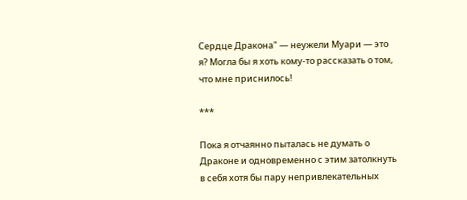Сердце Дракона" — неужели Муари — это я? Могла бы я хоть кому-то рассказать о том, что мне приснилось!

***

Пока я отчаянно пыталась не думать о Драконе и одновременно с этим затолкнуть в себя хотя бы пару непривлекательных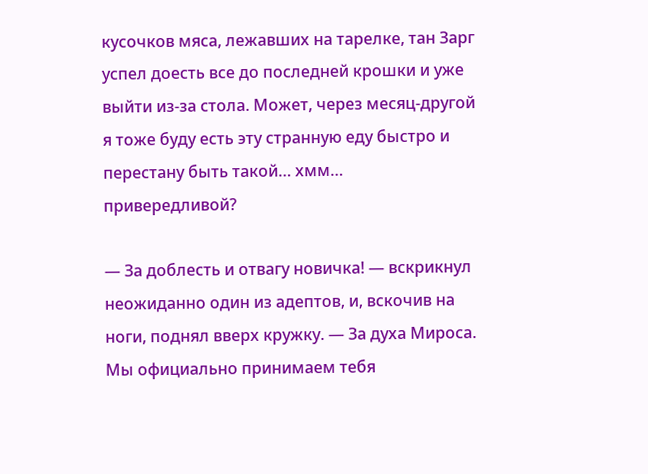кусочков мяса, лежавших на тарелке, тан Зарг успел доесть все до последней крошки и уже выйти из-за стола. Может, через месяц-другой я тоже буду есть эту странную еду быстро и перестану быть такой… хмм… привередливой?

— За доблесть и отвагу новичка! — вскрикнул неожиданно один из адептов, и, вскочив на ноги, поднял вверх кружку. — За духа Мироса. Мы официально принимаем тебя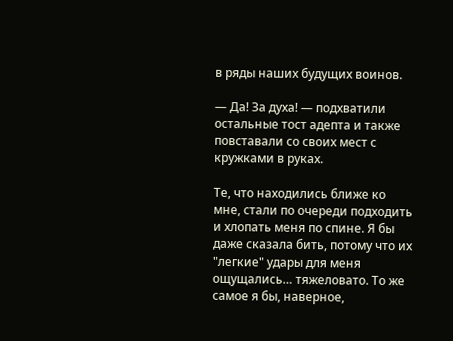в ряды наших будущих воинов.

— Да! За духа! — подхватили остальные тост адепта и также повставали со своих мест с кружками в руках.

Те, что находились ближе ко мне, стали по очереди подходить и хлопать меня по спине. Я бы даже сказала бить, потому что их "легкие" удары для меня ощущались… тяжеловато. То же самое я бы, наверное,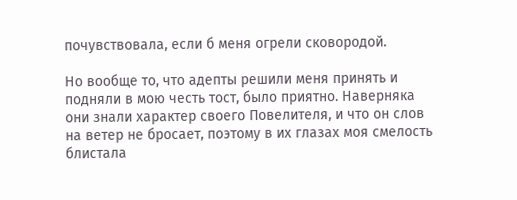почувствовала, если б меня огрели сковородой.

Но вообще то, что адепты решили меня принять и подняли в мою честь тост, было приятно. Наверняка они знали характер своего Повелителя, и что он слов на ветер не бросает, поэтому в их глазах моя смелость блистала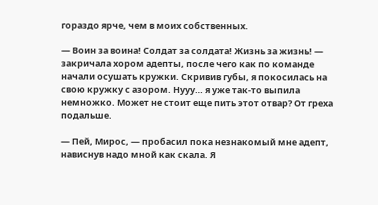гораздо ярче, чем в моих собственных.

— Воин за воина! Солдат за солдата! Жизнь за жизнь! — закричала хором адепты, после чего как по команде начали осушать кружки. Скривив губы, я покосилась на свою кружку с азором. Нууу… я уже так-то выпила немножко. Может не стоит еще пить этот отвар? От греха подальше.

— Пей, Мирос, — пробасил пока незнакомый мне адепт, нависнув надо мной как скала. Я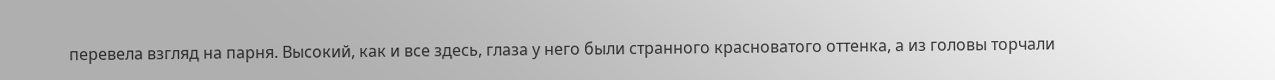перевела взгляд на парня. Высокий, как и все здесь, глаза у него были странного красноватого оттенка, а из головы торчали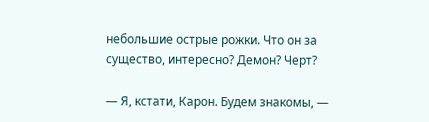небольшие острые рожки. Что он за существо, интересно? Демон? Черт?

— Я, кстати, Карон. Будем знакомы, —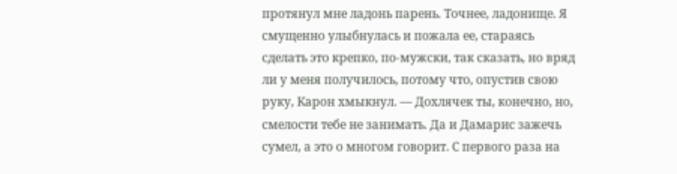протянул мне ладонь парень. Точнее, ладонище. Я смущенно улыбнулась и пожала ее, стараясь сделать это крепко, по-мужски, так сказать, но вряд ли у меня получилось, потому что, опустив свою руку, Карон хмыкнул. — Дохлячек ты, конечно, но, смелости тебе не занимать. Да и Дамарис зажечь сумел, а это о многом говорит. С первого раза на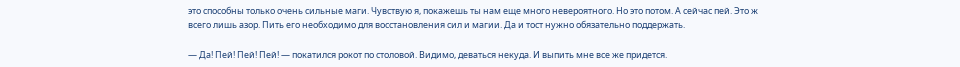это способны только очень сильные маги. Чувствую я, покажешь ты нам еще много невероятного. Но это потом. А сейчас пей. Это ж всего лишь азор. Пить его необходимо для восстановления сил и магии. Да и тост нужно обязательно поддержать.

— Да! Пей! Пей! Пей! — покатился рокот по столовой. Видимо, деваться некуда. И выпить мне все же придется.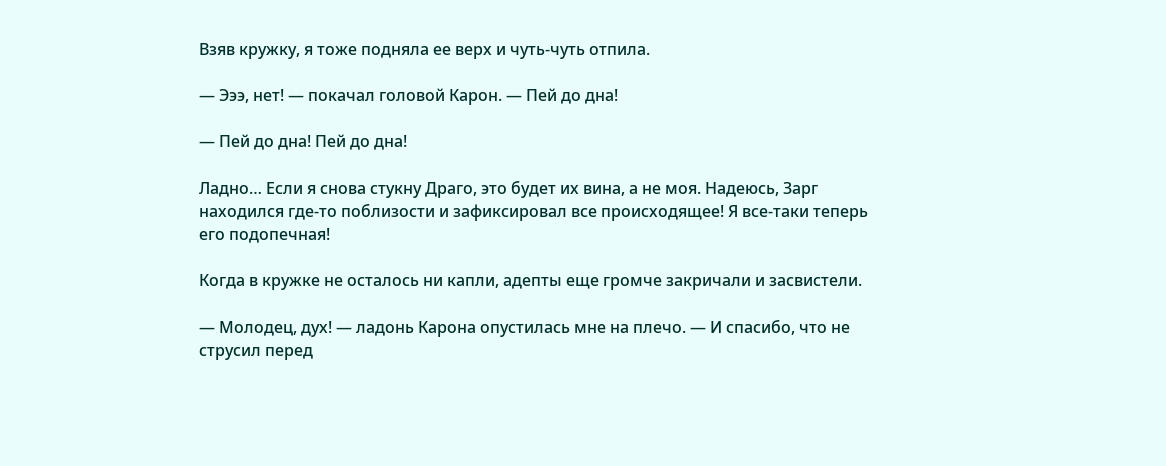Взяв кружку, я тоже подняла ее верх и чуть-чуть отпила.

— Эээ, нет! — покачал головой Карон. — Пей до дна!

— Пей до дна! Пей до дна!

Ладно… Если я снова стукну Драго, это будет их вина, а не моя. Надеюсь, Зарг находился где-то поблизости и зафиксировал все происходящее! Я все-таки теперь его подопечная!

Когда в кружке не осталось ни капли, адепты еще громче закричали и засвистели.

— Молодец, дух! — ладонь Карона опустилась мне на плечо. — И спасибо, что не струсил перед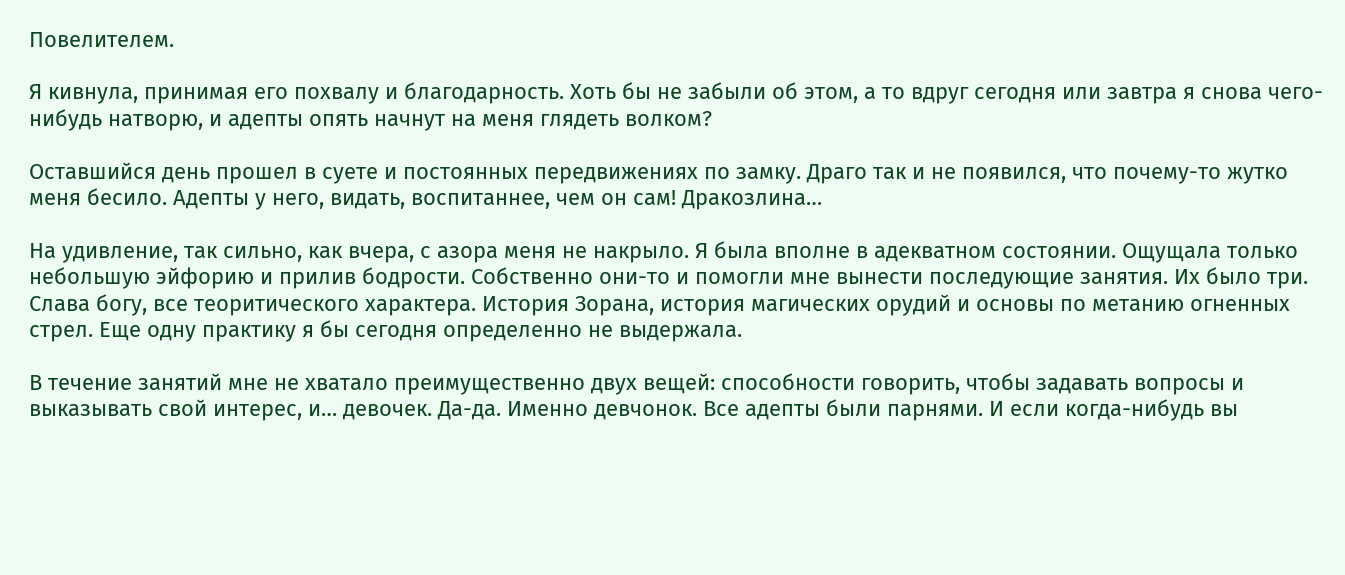Повелителем.

Я кивнула, принимая его похвалу и благодарность. Хоть бы не забыли об этом, а то вдруг сегодня или завтра я снова чего-нибудь натворю, и адепты опять начнут на меня глядеть волком?

Оставшийся день прошел в суете и постоянных передвижениях по замку. Драго так и не появился, что почему-то жутко меня бесило. Адепты у него, видать, воспитаннее, чем он сам! Дракозлина…

На удивление, так сильно, как вчера, с азора меня не накрыло. Я была вполне в адекватном состоянии. Ощущала только небольшую эйфорию и прилив бодрости. Собственно они-то и помогли мне вынести последующие занятия. Их было три. Слава богу, все теоритического характера. История Зорана, история магических орудий и основы по метанию огненных стрел. Еще одну практику я бы сегодня определенно не выдержала.

В течение занятий мне не хватало преимущественно двух вещей: способности говорить, чтобы задавать вопросы и выказывать свой интерес, и… девочек. Да-да. Именно девчонок. Все адепты были парнями. И если когда-нибудь вы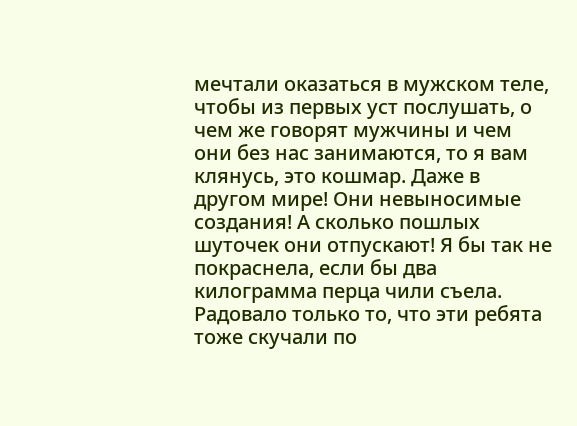мечтали оказаться в мужском теле, чтобы из первых уст послушать, о чем же говорят мужчины и чем они без нас занимаются, то я вам клянусь, это кошмар. Даже в другом мире! Они невыносимые создания! А сколько пошлых шуточек они отпускают! Я бы так не покраснела, если бы два килограмма перца чили съела. Радовало только то, что эти ребята тоже скучали по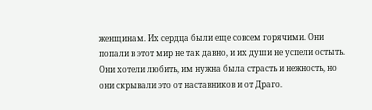женщинам. Их сердца были еще совсем горячими. Они попали в этот мир не так давно, и их души не успели остыть. Они хотели любить, им нужна была страсть и нежность, но они скрывали это от наставников и от Драго.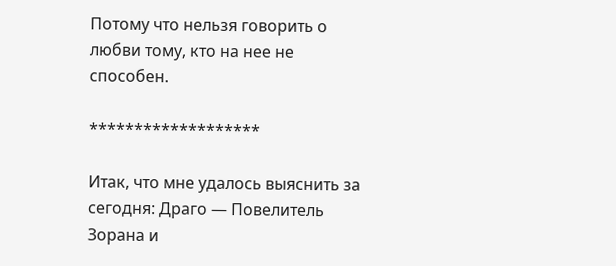Потому что нельзя говорить о любви тому, кто на нее не способен.

*******************

Итак, что мне удалось выяснить за сегодня: Драго — Повелитель Зорана и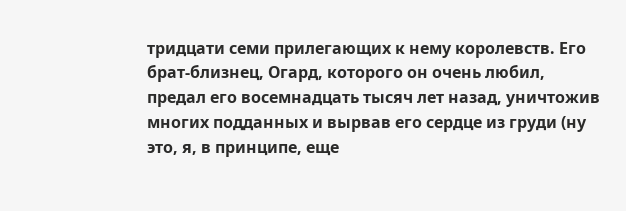тридцати семи прилегающих к нему королевств. Его брат-близнец, Огард, которого он очень любил, предал его восемнадцать тысяч лет назад, уничтожив многих подданных и вырвав его сердце из груди (ну это, я, в принципе, еще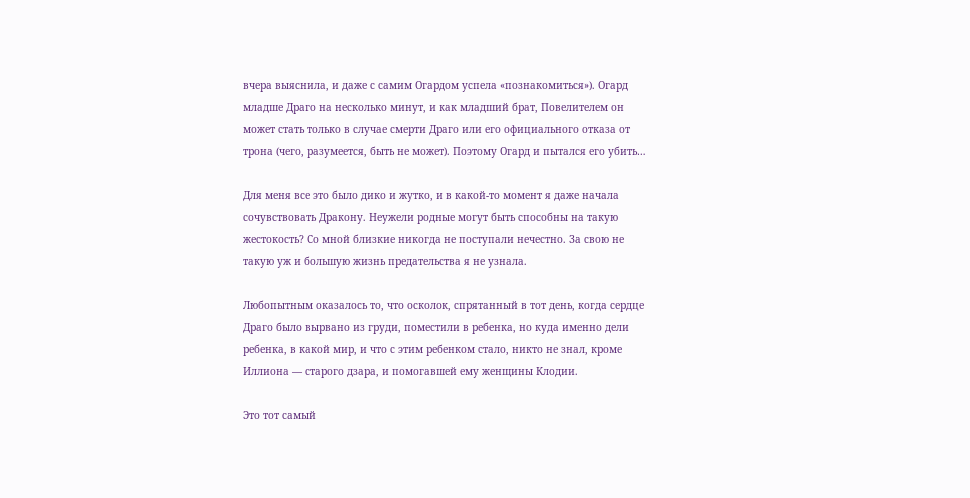вчера выяснила, и даже с самим Огардом успела «познакомиться»). Огард младше Драго на несколько минут, и как младший брат, Повелителем он может стать только в случае смерти Драго или его официального отказа от трона (чего, разумеется, быть не может). Поэтому Огард и пытался его убить…

Для меня все это было дико и жутко, и в какой-то момент я даже начала сочувствовать Дракону. Неужели родные могут быть способны на такую жестокость? Со мной близкие никогда не поступали нечестно. За свою не такую уж и большую жизнь предательства я не узнала.

Любопытным оказалось то, что осколок, спрятанный в тот день, когда сердце Драго было вырвано из груди, поместили в ребенка, но куда именно дели ребенка, в какой мир, и что с этим ребенком стало, никто не знал, кроме Иллиона — старого дзара, и помогавшей ему женщины Клодии.

Это тот самый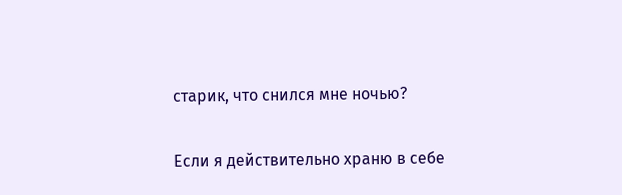старик, что снился мне ночью?

Если я действительно храню в себе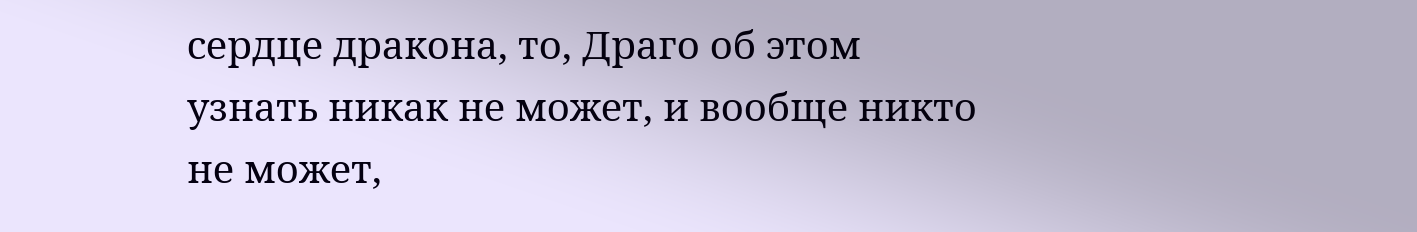сердце дракона, то, Драго об этом узнать никак не может, и вообще никто не может,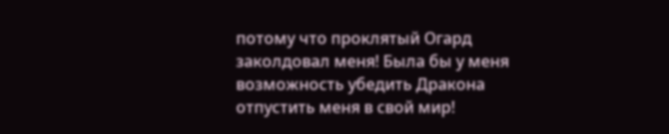потому что проклятый Огард заколдовал меня! Была бы у меня возможность убедить Дракона отпустить меня в свой мир!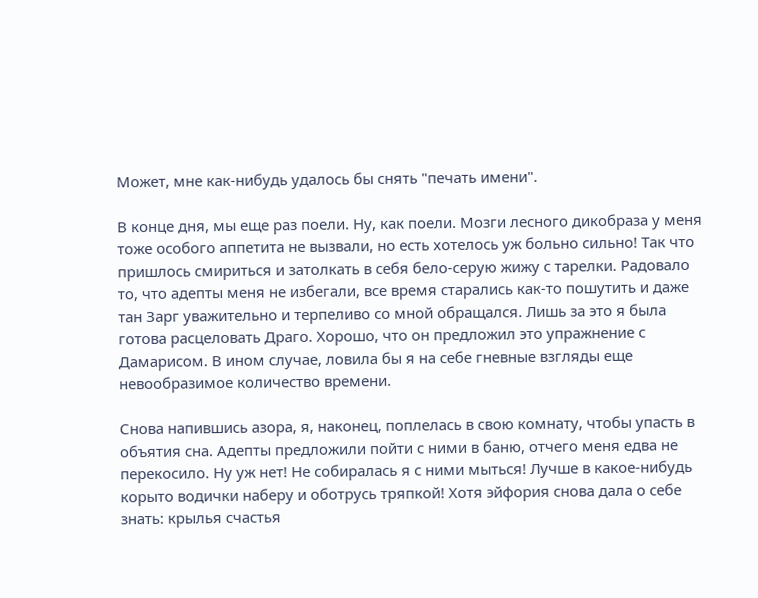Может, мне как-нибудь удалось бы снять "печать имени".

В конце дня, мы еще раз поели. Ну, как поели. Мозги лесного дикобраза у меня тоже особого аппетита не вызвали, но есть хотелось уж больно сильно! Так что пришлось смириться и затолкать в себя бело-серую жижу с тарелки. Радовало то, что адепты меня не избегали, все время старались как-то пошутить и даже тан Зарг уважительно и терпеливо со мной обращался. Лишь за это я была готова расцеловать Драго. Хорошо, что он предложил это упражнение с Дамарисом. В ином случае, ловила бы я на себе гневные взгляды еще невообразимое количество времени.

Снова напившись азора, я, наконец, поплелась в свою комнату, чтобы упасть в объятия сна. Адепты предложили пойти с ними в баню, отчего меня едва не перекосило. Ну уж нет! Не собиралась я с ними мыться! Лучше в какое-нибудь корыто водички наберу и оботрусь тряпкой! Хотя эйфория снова дала о себе знать: крылья счастья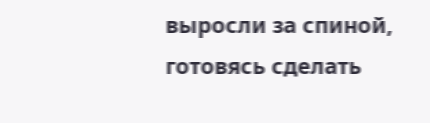выросли за спиной, готовясь сделать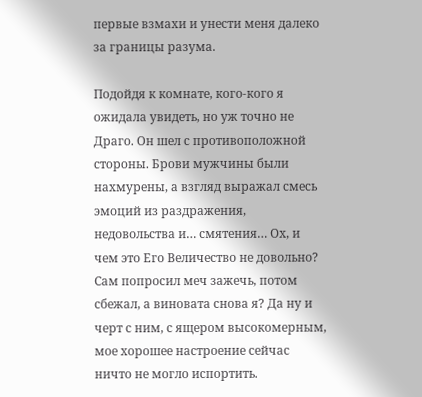первые взмахи и унести меня далеко за границы разума.

Подойдя к комнате, кого-кого я ожидала увидеть, но уж точно не Драго. Он шел с противоположной стороны. Брови мужчины были нахмурены, а взгляд выражал смесь эмоций из раздражения, недовольства и… смятения… Ох, и чем это Его Величество не довольно? Сам попросил меч зажечь, потом сбежал, а виновата снова я? Да ну и черт с ним, с ящером высокомерным, мое хорошее настроение сейчас ничто не могло испортить.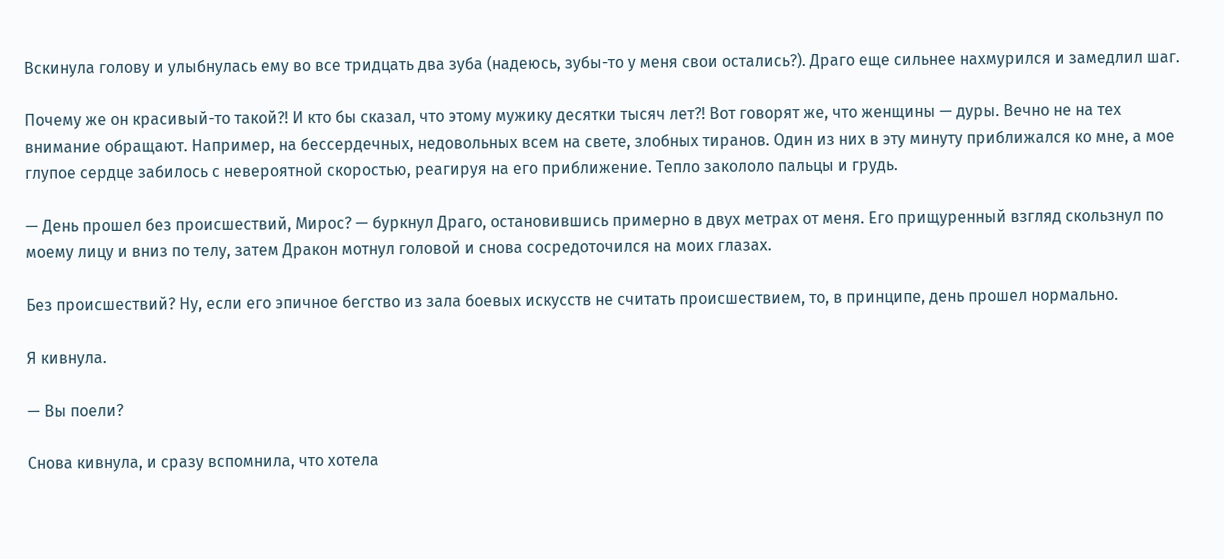Вскинула голову и улыбнулась ему во все тридцать два зуба (надеюсь, зубы-то у меня свои остались?). Драго еще сильнее нахмурился и замедлил шаг.

Почему же он красивый-то такой?! И кто бы сказал, что этому мужику десятки тысяч лет?! Вот говорят же, что женщины — дуры. Вечно не на тех внимание обращают. Например, на бессердечных, недовольных всем на свете, злобных тиранов. Один из них в эту минуту приближался ко мне, а мое глупое сердце забилось с невероятной скоростью, реагируя на его приближение. Тепло закололо пальцы и грудь.

— День прошел без происшествий, Мирос? — буркнул Драго, остановившись примерно в двух метрах от меня. Его прищуренный взгляд скользнул по моему лицу и вниз по телу, затем Дракон мотнул головой и снова сосредоточился на моих глазах.

Без происшествий? Ну, если его эпичное бегство из зала боевых искусств не считать происшествием, то, в принципе, день прошел нормально.

Я кивнула.

— Вы поели?

Снова кивнула, и сразу вспомнила, что хотела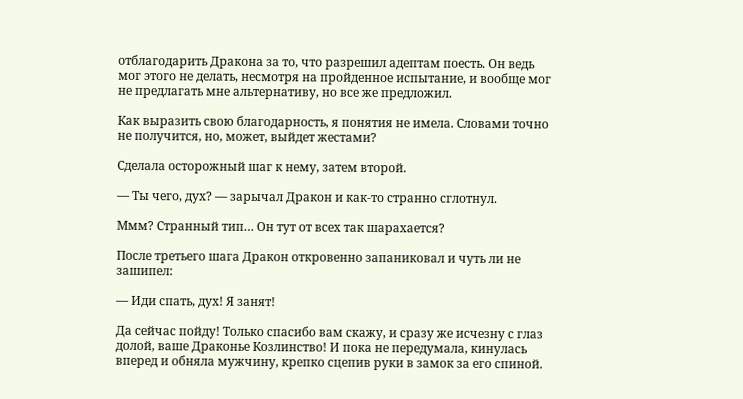отблагодарить Дракона за то, что разрешил адептам поесть. Он ведь мог этого не делать, несмотря на пройденное испытание, и вообще мог не предлагать мне альтернативу, но все же предложил.

Как выразить свою благодарность, я понятия не имела. Словами точно не получится, но, может, выйдет жестами?

Сделала осторожный шаг к нему, затем второй.

— Ты чего, дух? — зарычал Дракон и как-то странно сглотнул.

Ммм? Странный тип… Он тут от всех так шарахается?

После третьего шага Дракон откровенно запаниковал и чуть ли не зашипел:

— Иди спать, дух! Я занят!

Да сейчас пойду! Только спасибо вам скажу, и сразу же исчезну с глаз долой, ваше Драконье Козлинство! И пока не передумала, кинулась вперед и обняла мужчину, крепко сцепив руки в замок за его спиной.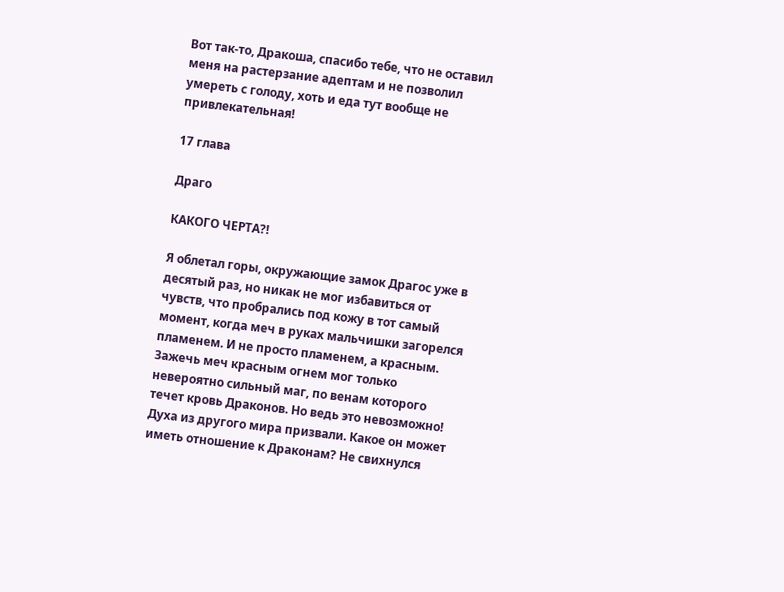Вот так-то, Дракоша, спасибо тебе, что не оставил меня на растерзание адептам и не позволил умереть с голоду, хоть и еда тут вообще не привлекательная!

17 глава

Драго

КАКОГО ЧЕРТА?!

Я облетал горы, окружающие замок Драгос уже в десятый раз, но никак не мог избавиться от чувств, что пробрались под кожу в тот самый момент, когда меч в руках мальчишки загорелся пламенем. И не просто пламенем, а красным. Зажечь меч красным огнем мог только невероятно сильный маг, по венам которого течет кровь Драконов. Но ведь это невозможно! Духа из другого мира призвали. Какое он может иметь отношение к Драконам? Не свихнулся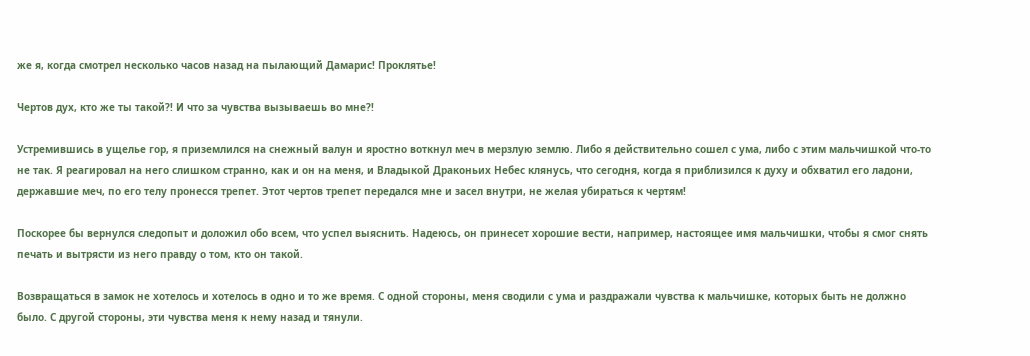же я, когда смотрел несколько часов назад на пылающий Дамарис! Проклятье!

Чертов дух, кто же ты такой?! И что за чувства вызываешь во мне?!

Устремившись в ущелье гор, я приземлился на снежный валун и яростно воткнул меч в мерзлую землю. Либо я действительно сошел с ума, либо с этим мальчишкой что-то не так. Я реагировал на него слишком странно, как и он на меня, и Владыкой Драконьих Небес клянусь, что сегодня, когда я приблизился к духу и обхватил его ладони, державшие меч, по его телу пронесся трепет. Этот чертов трепет передался мне и засел внутри, не желая убираться к чертям!

Поскорее бы вернулся следопыт и доложил обо всем, что успел выяснить. Надеюсь, он принесет хорошие вести, например, настоящее имя мальчишки, чтобы я смог снять печать и вытрясти из него правду о том, кто он такой.

Возвращаться в замок не хотелось и хотелось в одно и то же время. С одной стороны, меня сводили с ума и раздражали чувства к мальчишке, которых быть не должно было. С другой стороны, эти чувства меня к нему назад и тянули.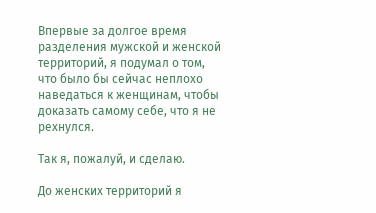Впервые за долгое время разделения мужской и женской территорий, я подумал о том, что было бы сейчас неплохо наведаться к женщинам, чтобы доказать самому себе, что я не рехнулся.

Так я, пожалуй, и сделаю.

До женских территорий я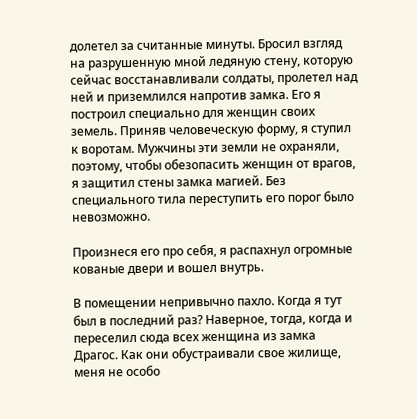долетел за считанные минуты. Бросил взгляд на разрушенную мной ледяную стену, которую сейчас восстанавливали солдаты, пролетел над ней и приземлился напротив замка. Его я построил специально для женщин своих земель. Приняв человеческую форму, я ступил к воротам. Мужчины эти земли не охраняли, поэтому, чтобы обезопасить женщин от врагов, я защитил стены замка магией. Без специального тила переступить его порог было невозможно.

Произнеся его про себя, я распахнул огромные кованые двери и вошел внутрь.

В помещении непривычно пахло. Когда я тут был в последний раз? Наверное, тогда, когда и переселил сюда всех женщина из замка Драгос. Как они обустраивали свое жилище, меня не особо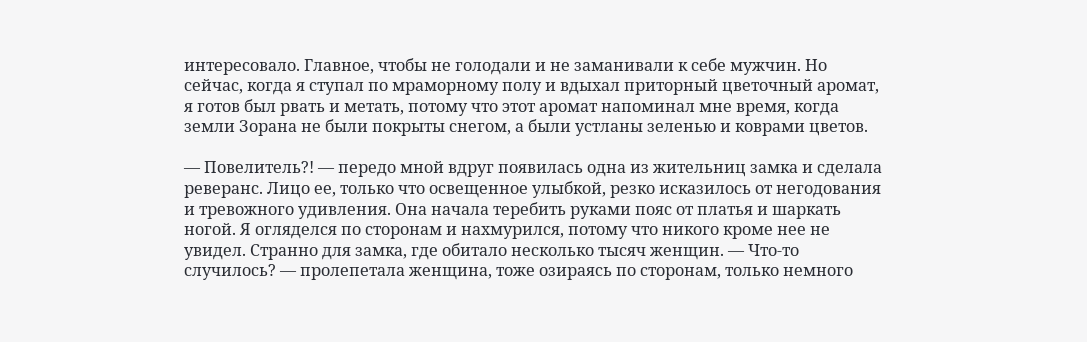интересовало. Главное, чтобы не голодали и не заманивали к себе мужчин. Но сейчас, когда я ступал по мраморному полу и вдыхал приторный цветочный аромат, я готов был рвать и метать, потому что этот аромат напоминал мне время, когда земли Зорана не были покрыты снегом, а были устланы зеленью и коврами цветов.

— Повелитель?! — передо мной вдруг появилась одна из жительниц замка и сделала реверанс. Лицо ее, только что освещенное улыбкой, резко исказилось от негодования и тревожного удивления. Она начала теребить руками пояс от платья и шаркать ногой. Я огляделся по сторонам и нахмурился, потому что никого кроме нее не увидел. Странно для замка, где обитало несколько тысяч женщин. — Что-то случилось? — пролепетала женщина, тоже озираясь по сторонам, только немного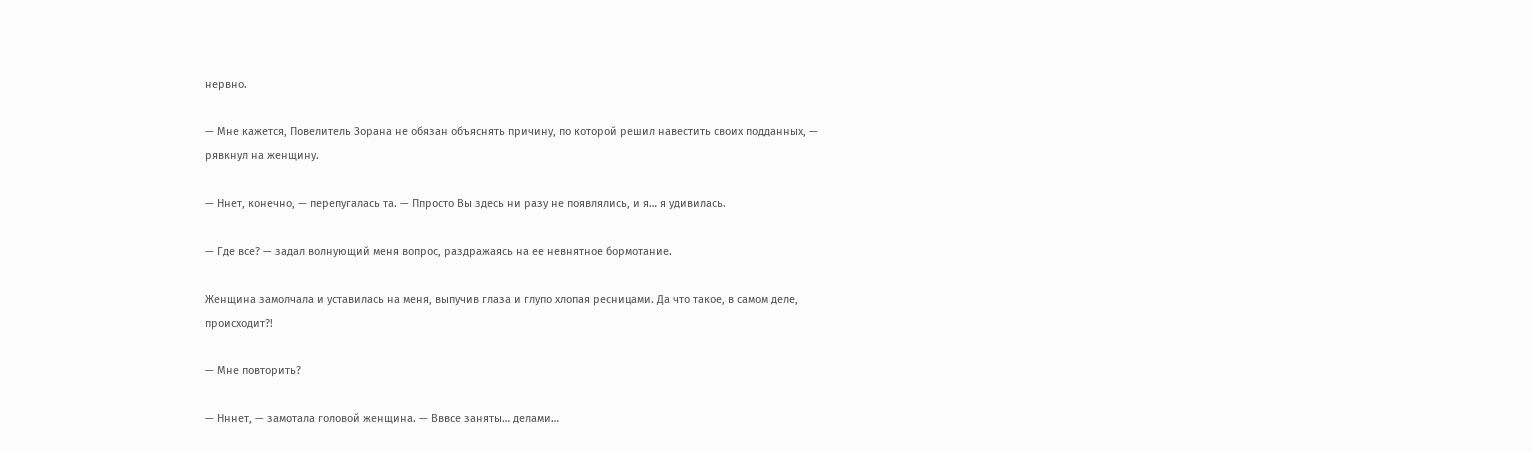нервно.

— Мне кажется, Повелитель Зорана не обязан объяснять причину, по которой решил навестить своих подданных, — рявкнул на женщину.

— Ннет, конечно, — перепугалась та. — Ппросто Вы здесь ни разу не появлялись, и я… я удивилась.

— Где все? — задал волнующий меня вопрос, раздражаясь на ее невнятное бормотание.

Женщина замолчала и уставилась на меня, выпучив глаза и глупо хлопая ресницами. Да что такое, в самом деле, происходит?!

— Мне повторить?

— Нннет, — замотала головой женщина. — Вввсе заняты… делами…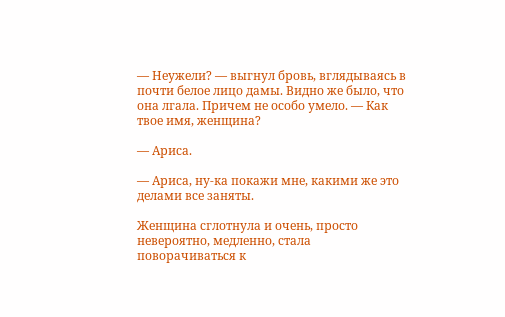— Неужели? — выгнул бровь, вглядываясь в почти белое лицо дамы. Видно же было, что она лгала. Причем не особо умело. — Как твое имя, женщина?

— Ариса.

— Ариса, ну-ка покажи мне, какими же это делами все заняты.

Женщина сглотнула и очень, просто невероятно, медленно, стала поворачиваться к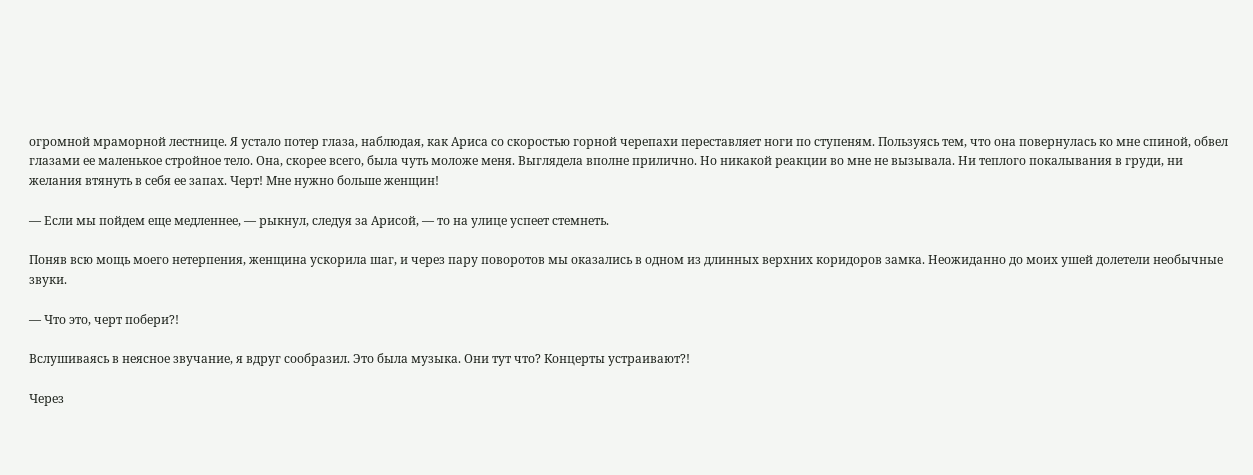огромной мраморной лестнице. Я устало потер глаза, наблюдая, как Ариса со скоростью горной черепахи переставляет ноги по ступеням. Пользуясь тем, что она повернулась ко мне спиной, обвел глазами ее маленькое стройное тело. Она, скорее всего, была чуть моложе меня. Выглядела вполне прилично. Но никакой реакции во мне не вызывала. Ни теплого покалывания в груди, ни желания втянуть в себя ее запах. Черт! Мне нужно больше женщин!

— Если мы пойдем еще медленнее, — рыкнул, следуя за Арисой, — то на улице успеет стемнеть.

Поняв всю мощь моего нетерпения, женщина ускорила шаг, и через пару поворотов мы оказались в одном из длинных верхних коридоров замка. Неожиданно до моих ушей долетели необычные звуки.

— Что это, черт побери?!

Вслушиваясь в неясное звучание, я вдруг сообразил. Это была музыка. Они тут что? Концерты устраивают?!

Через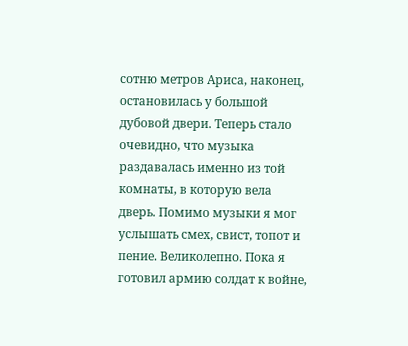сотню метров Ариса, наконец, остановилась у большой дубовой двери. Теперь стало очевидно, что музыка раздавалась именно из той комнаты, в которую вела дверь. Помимо музыки я мог услышать смех, свист, топот и пение. Великолепно. Пока я готовил армию солдат к войне,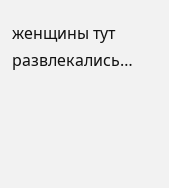женщины тут развлекались…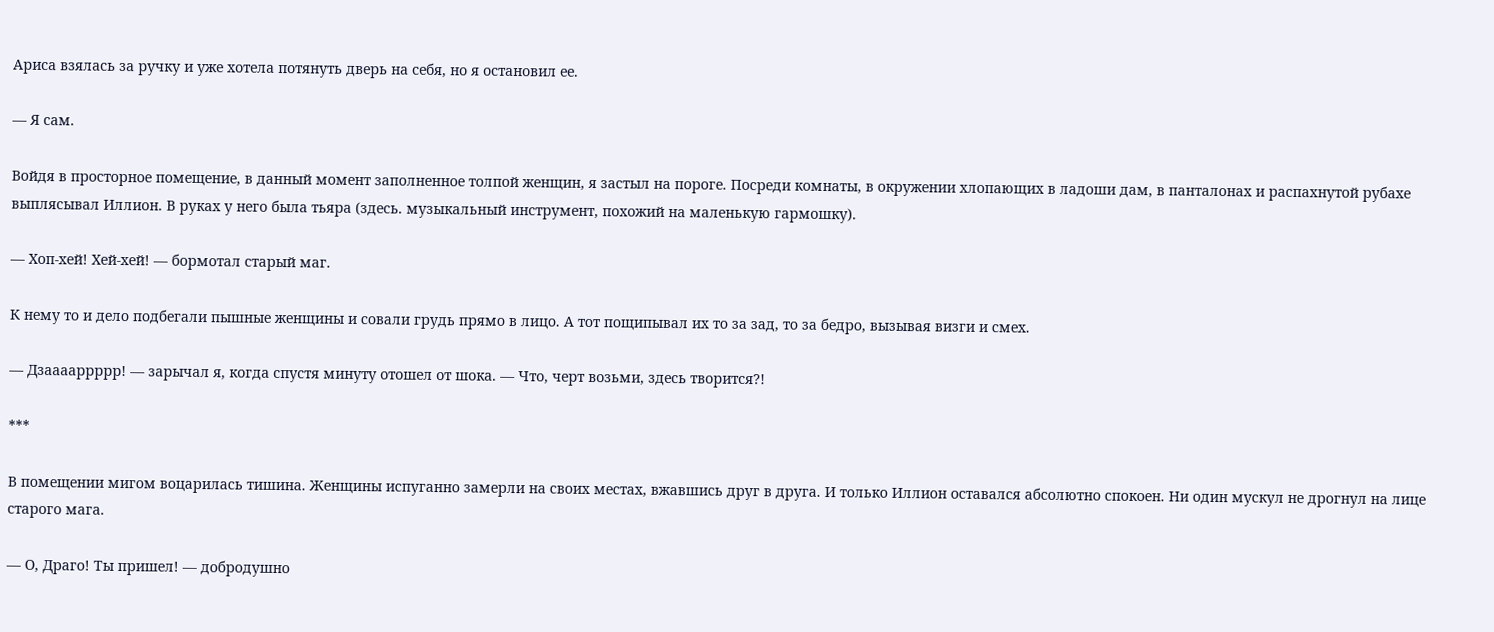Ариса взялась за ручку и уже хотела потянуть дверь на себя, но я остановил ее.

— Я сам.

Войдя в просторное помещение, в данный момент заполненное толпой женщин, я застыл на пороге. Посреди комнаты, в окружении хлопающих в ладоши дам, в панталонах и распахнутой рубахе выплясывал Иллион. В руках у него была тьяра (здесь. музыкальный инструмент, похожий на маленькую гармошку).

— Хоп-хей! Хей-хей! — бормотал старый маг.

К нему то и дело подбегали пышные женщины и совали грудь прямо в лицо. А тот пощипывал их то за зад, то за бедро, вызывая визги и смех.

— Дзааааррррр! — зарычал я, когда спустя минуту отошел от шока. — Что, черт возьми, здесь творится?!

***

В помещении мигом воцарилась тишина. Женщины испуганно замерли на своих местах, вжавшись друг в друга. И только Иллион оставался абсолютно спокоен. Ни один мускул не дрогнул на лице старого мага.

— О, Драго! Ты пришел! — добродушно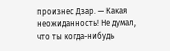произнес Дзар. — Какая неожиданность! Не думал, что ты когда-нибудь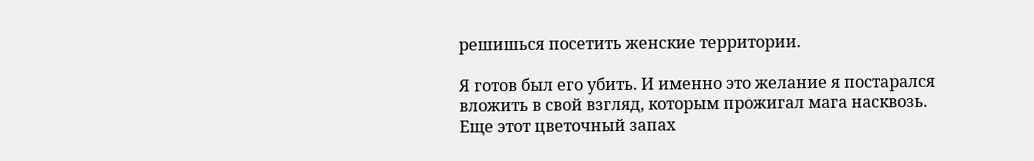решишься посетить женские территории.

Я готов был его убить. И именно это желание я постарался вложить в свой взгляд, которым прожигал мага насквозь. Еще этот цветочный запах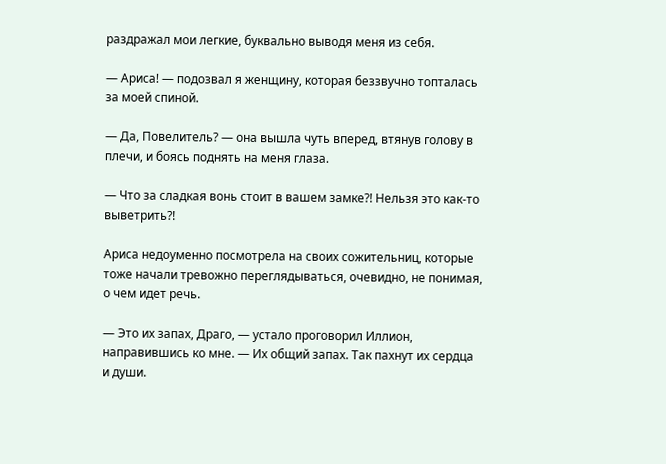раздражал мои легкие, буквально выводя меня из себя.

— Ариса! — подозвал я женщину, которая беззвучно топталась за моей спиной.

— Да, Повелитель? — она вышла чуть вперед, втянув голову в плечи, и боясь поднять на меня глаза.

— Что за сладкая вонь стоит в вашем замке?! Нельзя это как-то выветрить?!

Ариса недоуменно посмотрела на своих сожительниц, которые тоже начали тревожно переглядываться, очевидно, не понимая, о чем идет речь.

— Это их запах, Драго, — устало проговорил Иллион, направившись ко мне. — Их общий запах. Так пахнут их сердца и души.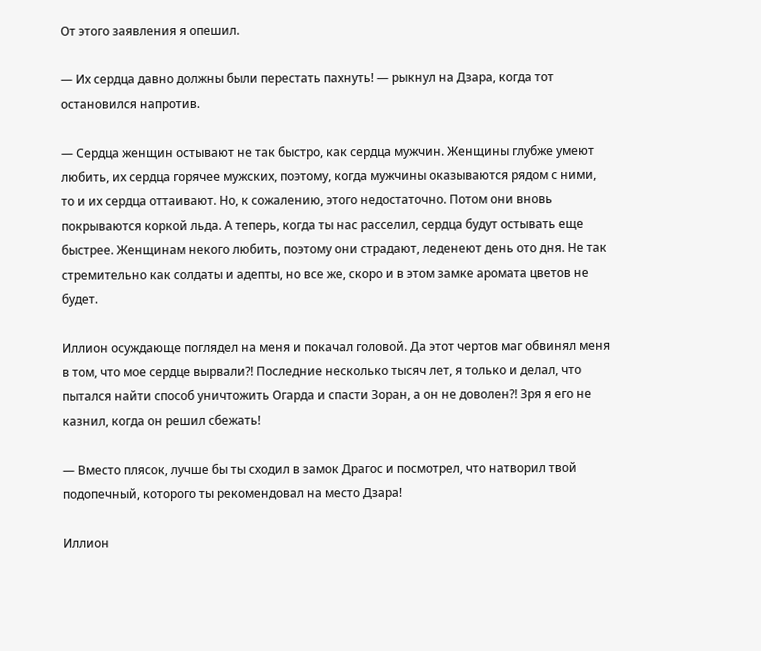От этого заявления я опешил.

— Их сердца давно должны были перестать пахнуть! — рыкнул на Дзара, когда тот остановился напротив.

— Сердца женщин остывают не так быстро, как сердца мужчин. Женщины глубже умеют любить, их сердца горячее мужских, поэтому, когда мужчины оказываются рядом с ними, то и их сердца оттаивают. Но, к сожалению, этого недостаточно. Потом они вновь покрываются коркой льда. А теперь, когда ты нас расселил, сердца будут остывать еще быстрее. Женщинам некого любить, поэтому они страдают, леденеют день ото дня. Не так стремительно как солдаты и адепты, но все же, скоро и в этом замке аромата цветов не будет.

Иллион осуждающе поглядел на меня и покачал головой. Да этот чертов маг обвинял меня в том, что мое сердце вырвали?! Последние несколько тысяч лет, я только и делал, что пытался найти способ уничтожить Огарда и спасти Зоран, а он не доволен?! Зря я его не казнил, когда он решил сбежать!

— Вместо плясок, лучше бы ты сходил в замок Драгос и посмотрел, что натворил твой подопечный, которого ты рекомендовал на место Дзара!

Иллион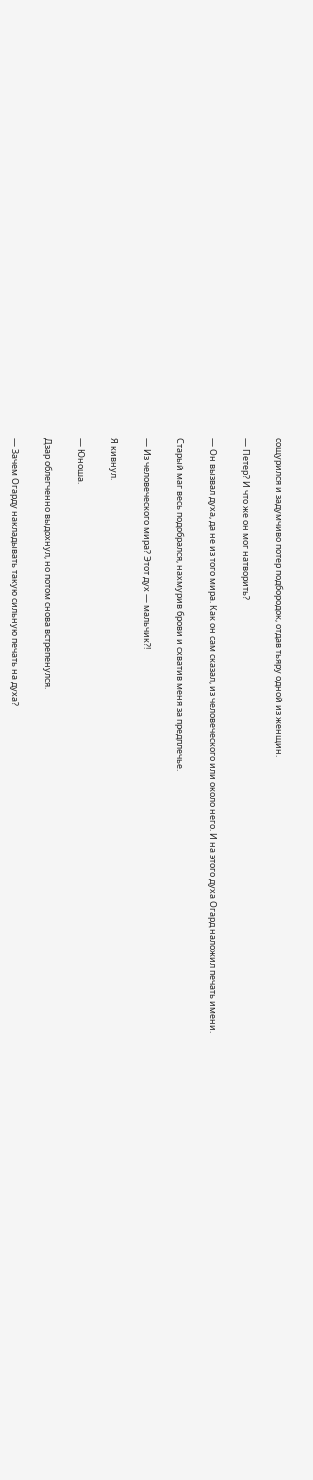сощурился и задумчиво потер подбородок, отдав тьяру одной из женщин.

— Петер? И что же он мог натворить?

— Он вызвал духа, да не из того мира. Как он сам сказал, из человеческого или около него. И на этого духа Огард наложил печать имени.

Старый маг весь подобрался, нахмурив брови и схватив меня за предплечье.

— Из человеческого мира? Этот дух — мальчик?!

Я кивнул.

— Юноша.

Дзар облегченно выдохнул, но потом снова встрепенулся.

— Зачем Огарду накладывать такую сильную печать на духа?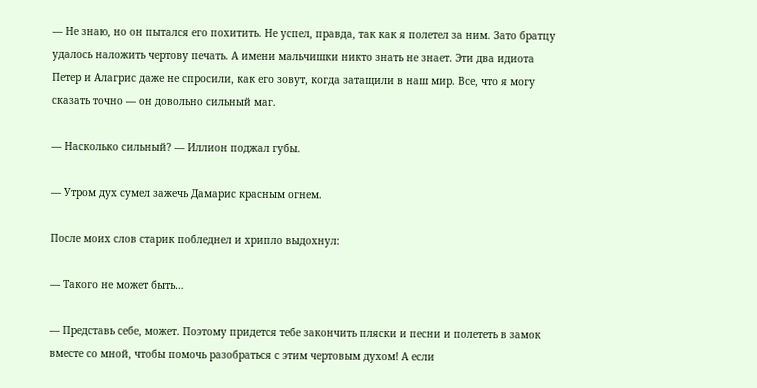— Не знаю, но он пытался его похитить. Не успел, правда, так как я полетел за ним. Зато братцу удалось наложить чертову печать. А имени мальчишки никто знать не знает. Эти два идиота Петер и Алагрис даже не спросили, как его зовут, когда затащили в наш мир. Все, что я могу сказать точно — он довольно сильный маг.

— Насколько сильный? — Иллион поджал губы.

— Утром дух сумел зажечь Дамарис красным огнем.

После моих слов старик побледнел и хрипло выдохнул:

— Такого не может быть…

— Представь себе, может. Поэтому придется тебе закончить пляски и песни и полететь в замок вместе со мной, чтобы помочь разобраться с этим чертовым духом! А если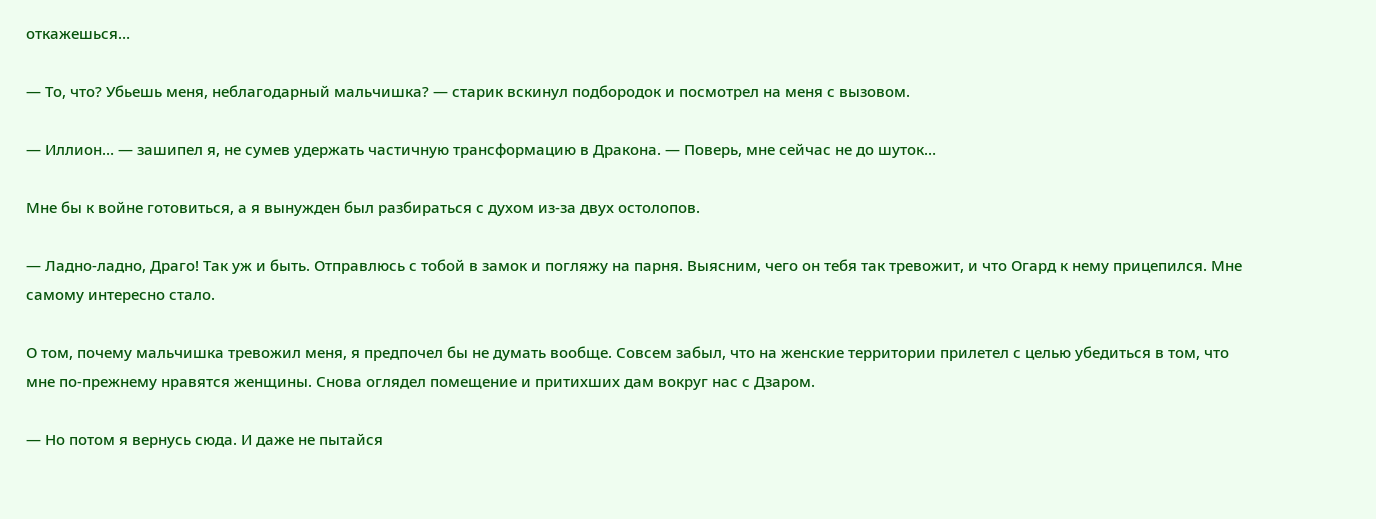откажешься…

— То, что? Убьешь меня, неблагодарный мальчишка? — старик вскинул подбородок и посмотрел на меня с вызовом.

— Иллион… — зашипел я, не сумев удержать частичную трансформацию в Дракона. — Поверь, мне сейчас не до шуток…

Мне бы к войне готовиться, а я вынужден был разбираться с духом из-за двух остолопов.

— Ладно-ладно, Драго! Так уж и быть. Отправлюсь с тобой в замок и погляжу на парня. Выясним, чего он тебя так тревожит, и что Огард к нему прицепился. Мне самому интересно стало.

О том, почему мальчишка тревожил меня, я предпочел бы не думать вообще. Совсем забыл, что на женские территории прилетел с целью убедиться в том, что мне по-прежнему нравятся женщины. Снова оглядел помещение и притихших дам вокруг нас с Дзаром.

— Но потом я вернусь сюда. И даже не пытайся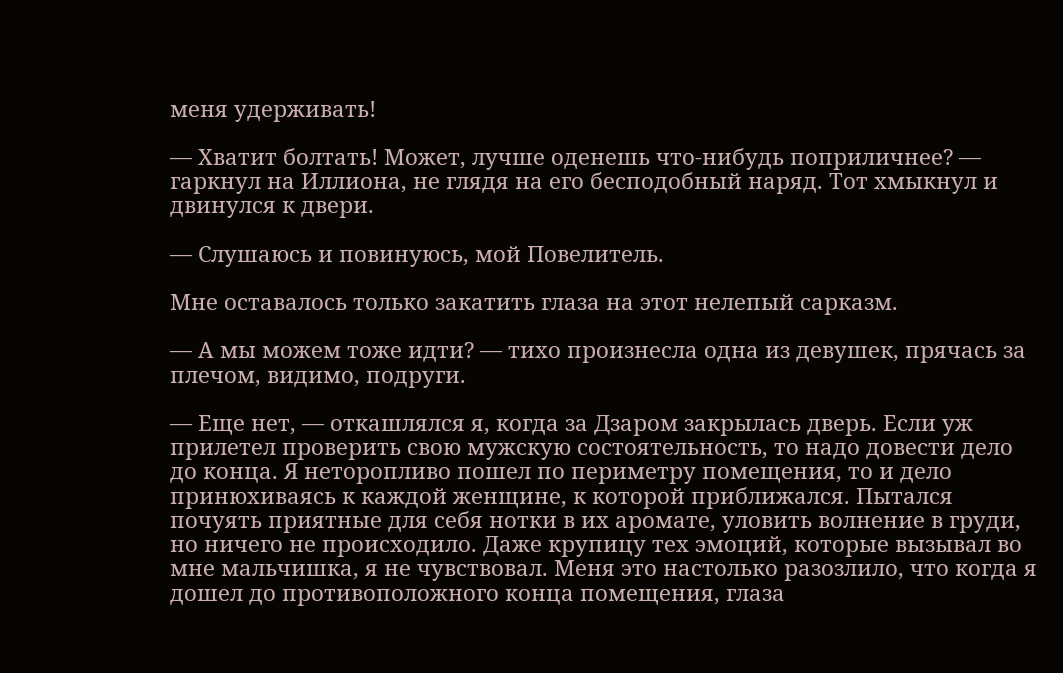меня удерживать!

— Хватит болтать! Может, лучше оденешь что-нибудь поприличнее? — гаркнул на Иллиона, не глядя на его бесподобный наряд. Тот хмыкнул и двинулся к двери.

— Слушаюсь и повинуюсь, мой Повелитель.

Мне оставалось только закатить глаза на этот нелепый сарказм.

— А мы можем тоже идти? — тихо произнесла одна из девушек, прячась за плечом, видимо, подруги.

— Еще нет, — откашлялся я, когда за Дзаром закрылась дверь. Если уж прилетел проверить свою мужскую состоятельность, то надо довести дело до конца. Я неторопливо пошел по периметру помещения, то и дело принюхиваясь к каждой женщине, к которой приближался. Пытался почуять приятные для себя нотки в их аромате, уловить волнение в груди, но ничего не происходило. Даже крупицу тех эмоций, которые вызывал во мне мальчишка, я не чувствовал. Меня это настолько разозлило, что когда я дошел до противоположного конца помещения, глаза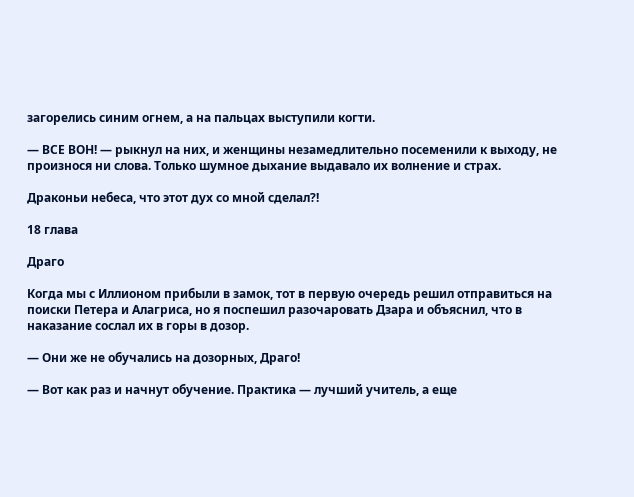загорелись синим огнем, а на пальцах выступили когти.

— ВСЕ ВОН! — рыкнул на них, и женщины незамедлительно посеменили к выходу, не произнося ни слова. Только шумное дыхание выдавало их волнение и страх.

Драконьи небеса, что этот дух со мной сделал?!

18 глава

Драго

Когда мы с Иллионом прибыли в замок, тот в первую очередь решил отправиться на поиски Петера и Алагриса, но я поспешил разочаровать Дзара и объяснил, что в наказание сослал их в горы в дозор.

— Они же не обучались на дозорных, Драго!

— Вот как раз и начнут обучение. Практика — лучший учитель, а еще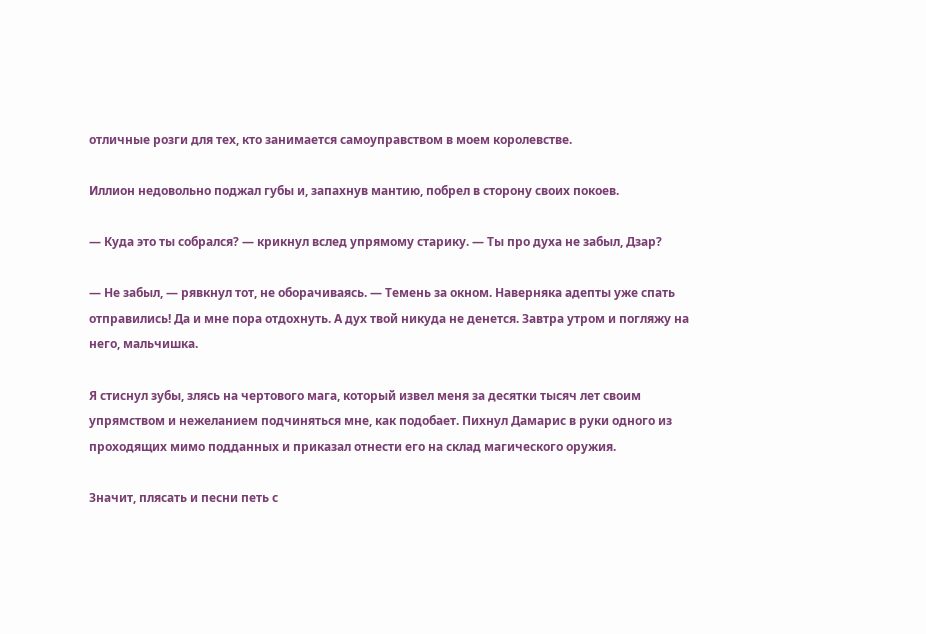отличные розги для тех, кто занимается самоуправством в моем королевстве.

Иллион недовольно поджал губы и, запахнув мантию, побрел в сторону своих покоев.

— Куда это ты собрался? — крикнул вслед упрямому старику. — Ты про духа не забыл, Дзар?

— Не забыл, — рявкнул тот, не оборачиваясь. — Темень за окном. Наверняка адепты уже спать отправились! Да и мне пора отдохнуть. А дух твой никуда не денется. Завтра утром и погляжу на него, мальчишка.

Я стиснул зубы, злясь на чертового мага, который извел меня за десятки тысяч лет своим упрямством и нежеланием подчиняться мне, как подобает. Пихнул Дамарис в руки одного из проходящих мимо подданных и приказал отнести его на склад магического оружия.

Значит, плясать и песни петь с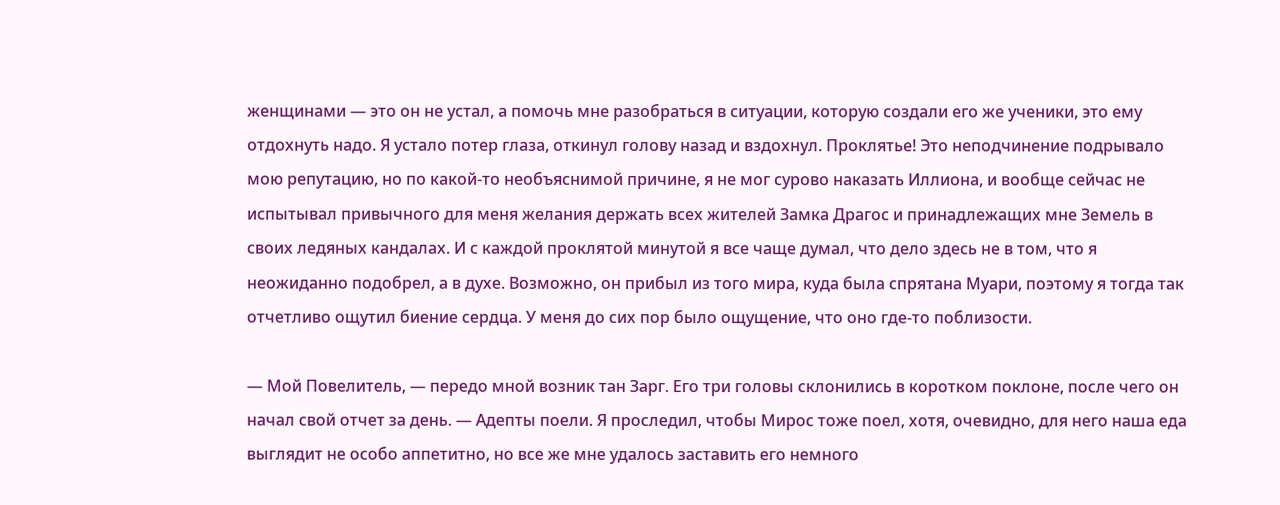женщинами — это он не устал, а помочь мне разобраться в ситуации, которую создали его же ученики, это ему отдохнуть надо. Я устало потер глаза, откинул голову назад и вздохнул. Проклятье! Это неподчинение подрывало мою репутацию, но по какой-то необъяснимой причине, я не мог сурово наказать Иллиона, и вообще сейчас не испытывал привычного для меня желания держать всех жителей Замка Драгос и принадлежащих мне Земель в своих ледяных кандалах. И с каждой проклятой минутой я все чаще думал, что дело здесь не в том, что я неожиданно подобрел, а в духе. Возможно, он прибыл из того мира, куда была спрятана Муари, поэтому я тогда так отчетливо ощутил биение сердца. У меня до сих пор было ощущение, что оно где-то поблизости.

— Мой Повелитель, — передо мной возник тан Зарг. Его три головы склонились в коротком поклоне, после чего он начал свой отчет за день. — Адепты поели. Я проследил, чтобы Мирос тоже поел, хотя, очевидно, для него наша еда выглядит не особо аппетитно, но все же мне удалось заставить его немного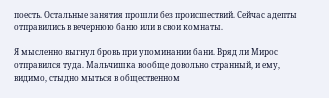поесть. Остальные занятия прошли без происшествий. Сейчас адепты отправились в вечернюю баню или в свои комнаты.

Я мысленно выгнул бровь при упоминании бани. Вряд ли Мирос отправился туда. Мальчишка вообще довольно странный, и ему, видимо, стыдно мыться в общественном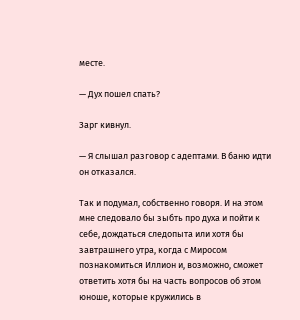месте.

— Дух пошел спать?

Зарг кивнул.

— Я слышал разговор с адептами. В баню идти он отказался.

Так и подумал, собственно говоря. И на этом мне следовало бы зыбть про духа и пойти к себе, дождаться следопыта или хотя бы завтрашнего утра, когда с Миросом познакомиться Иллион и, возможно, сможет ответить хотя бы на часть вопросов об этом юноше, которые кружились в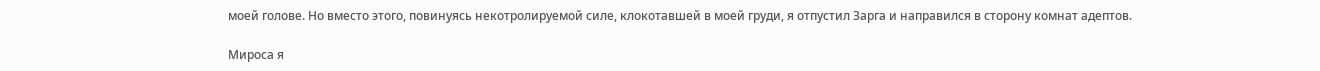моей голове. Но вместо этого, повинуясь некотролируемой силе, клокотавшей в моей груди, я отпустил Зарга и направился в сторону комнат адептов.

Мироса я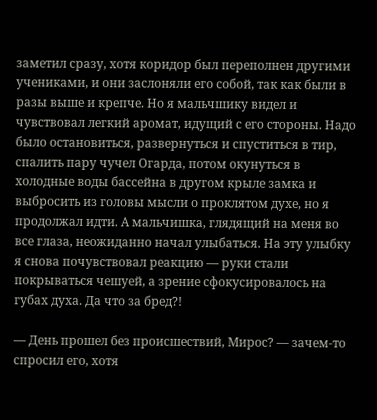заметил сразу, хотя коридор был переполнен другими учениками, и они заслоняли его собой, так как были в разы выше и крепче. Но я мальчшику видел и чувствовал легкий аромат, идущий с его стороны. Надо было остановиться, развернуться и спуститься в тир, спалить пару чучел Огарда, потом окунуться в холодные воды бассейна в другом крыле замка и выбросить из головы мысли о проклятом духе, но я продолжал идти. А мальчишка, глядящий на меня во все глаза, неожиданно начал улыбаться. На эту улыбку я снова почувствовал реакцию — руки стали покрываться чешуей, а зрение сфокусировалось на губах духа. Да что за бред?!

— День прошел без происшествий, Мирос? — зачем-то спросил его, хотя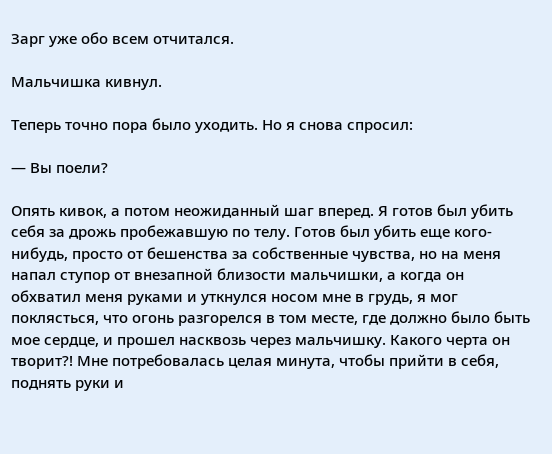Зарг уже обо всем отчитался.

Мальчишка кивнул.

Теперь точно пора было уходить. Но я снова спросил:

— Вы поели?

Опять кивок, а потом неожиданный шаг вперед. Я готов был убить себя за дрожь пробежавшую по телу. Готов был убить еще кого-нибудь, просто от бешенства за собственные чувства, но на меня напал ступор от внезапной близости мальчишки, а когда он обхватил меня руками и уткнулся носом мне в грудь, я мог поклясться, что огонь разгорелся в том месте, где должно было быть мое сердце, и прошел насквозь через мальчишку. Какого черта он творит?! Мне потребовалась целая минута, чтобы прийти в себя, поднять руки и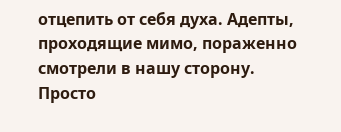отцепить от себя духа. Адепты, проходящие мимо, пораженно смотрели в нашу сторону. Просто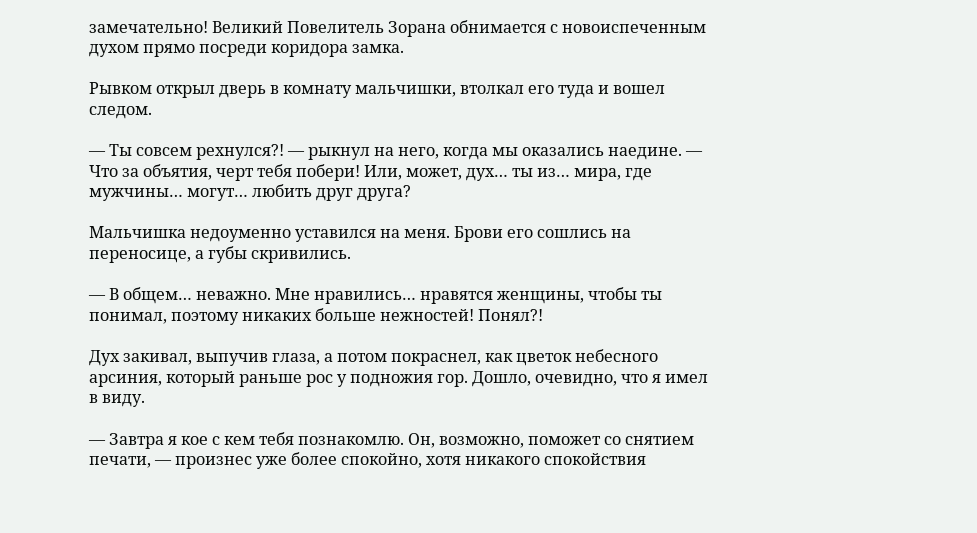замечательно! Великий Повелитель Зорана обнимается с новоиспеченным духом прямо посреди коридора замка.

Рывком открыл дверь в комнату мальчишки, втолкал его туда и вошел следом.

— Ты совсем рехнулся?! — рыкнул на него, когда мы оказались наедине. — Что за объятия, черт тебя побери! Или, может, дух… ты из… мира, где мужчины… могут… любить друг друга?

Мальчишка недоуменно уставился на меня. Брови его сошлись на переносице, а губы скривились.

— В общем… неважно. Мне нравились… нравятся женщины, чтобы ты понимал, поэтому никаких больше нежностей! Понял?!

Дух закивал, выпучив глаза, а потом покраснел, как цветок небесного арсиния, который раньше рос у подножия гор. Дошло, очевидно, что я имел в виду.

— Завтра я кое с кем тебя познакомлю. Он, возможно, поможет со снятием печати, — произнес уже более спокойно, хотя никакого спокойствия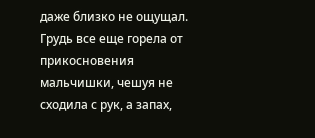даже близко не ощущал. Грудь все еще горела от прикосновения мальчишки, чешуя не сходила с рук, а запах,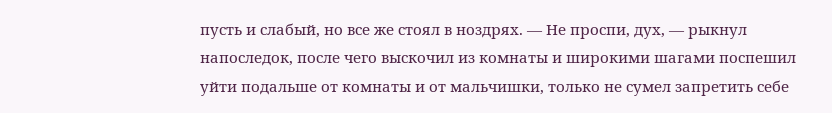пусть и слабый, но все же стоял в ноздрях. — Не проспи, дух, — рыкнул напоследок, после чего выскочил из комнаты и широкими шагами поспешил уйти подальше от комнаты и от мальчишки, только не сумел запретить себе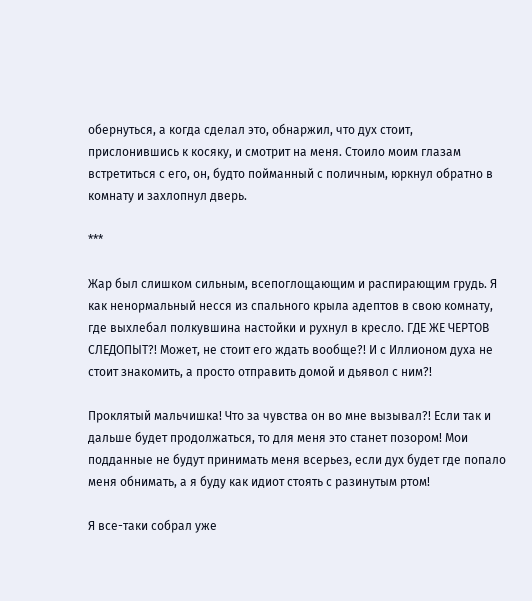обернуться, а когда сделал это, обнаржил, что дух стоит, прислонившись к косяку, и смотрит на меня. Стоило моим глазам встретиться с его, он, будто пойманный с поличным, юркнул обратно в комнату и захлопнул дверь.

***

Жар был слишком сильным, всепоглощающим и распирающим грудь. Я как ненормальный несся из спального крыла адептов в свою комнату, где выхлебал полкувшина настойки и рухнул в кресло. ГДЕ ЖЕ ЧЕРТОВ СЛЕДОПЫТ?! Может, не стоит его ждать вообще?! И с Иллионом духа не стоит знакомить, а просто отправить домой и дьявол с ним?!

Проклятый мальчишка! Что за чувства он во мне вызывал?! Если так и дальше будет продолжаться, то для меня это станет позором! Мои подданные не будут принимать меня всерьез, если дух будет где попало меня обнимать, а я буду как идиот стоять с разинутым ртом!

Я все-таки собрал уже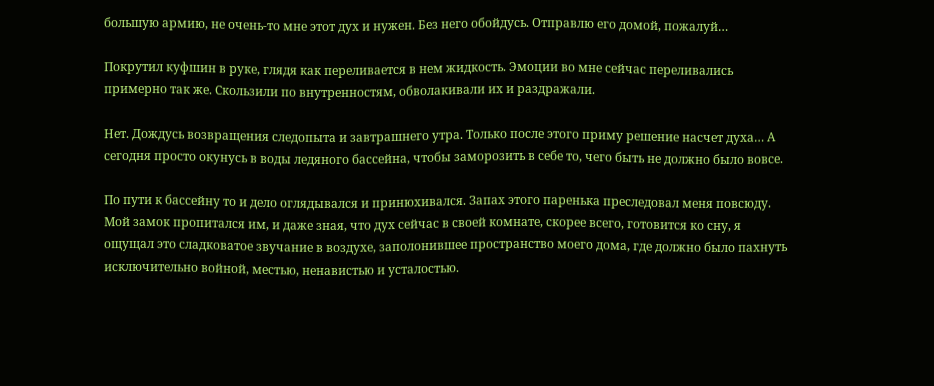большую армию, не очень-то мне этот дух и нужен. Без него обойдусь. Отправлю его домой, пожалуй…

Покрутил куфшин в руке, глядя как переливается в нем жидкость. Эмоции во мне сейчас переливались примерно так же. Скользили по внутренностям, обволакивали их и раздражали.

Нет. Дождусь возвращения следопыта и завтрашнего утра. Только после этого приму решение насчет духа… А сегодня просто окунусь в воды ледяного бассейна, чтобы заморозить в себе то, чего быть не должно было вовсе.

По пути к бассейну то и дело оглядывался и принюхивался. Запах этого паренька преследовал меня повсюду. Мой замок пропитался им, и даже зная, что дух сейчас в своей комнате, скорее всего, готовится ко сну, я ощущал это сладковатое звучание в воздухе, заполонившее пространство моего дома, где должно было пахнуть исключительно войной, местью, ненавистью и усталостью.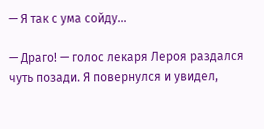— Я так с ума сойду…

— Драго! — голос лекаря Лероя раздался чуть позади. Я повернулся и увидел,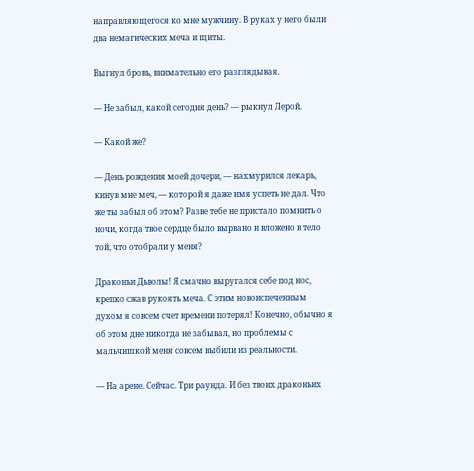направляющегося ко мне мужчину. В руках у него были два немагических меча и щиты.

Выгнул бровь, внимательно его разглядывая.

— Не забыл, какой сегодня день? — рыкнул Лерой.

— Какой же?

— День рождения моей дочери, — нахмурился лекарь, кинув мне меч, — которой я даже имя успеть не дал. Что же ты забыл об этом? Разве тебе не пристало помнить о ночи, когда твое сердце было вырвано и вложено в тело той, что отобрали у меня?

Драконьи Дьволы! Я смачно выругался себе под нос, крепко сжав рукоять меча. С этим новоиспеченным духом я совсем счет времени потерял! Конечно, обычно я об этом дне никогда не забывал, но проблемы с мальчишкой меня совсем выбили из реальности.

— На арене. Сейчас. Три раунда. И без твоих драконьих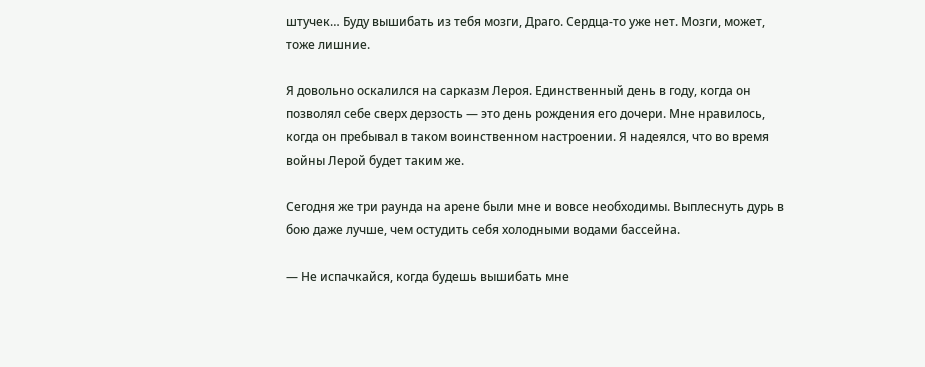штучек… Буду вышибать из тебя мозги, Драго. Сердца-то уже нет. Мозги, может, тоже лишние.

Я довольно оскалился на сарказм Лероя. Единственный день в году, когда он позволял себе сверх дерзость — это день рождения его дочери. Мне нравилось, когда он пребывал в таком воинственном настроении. Я надеялся, что во время войны Лерой будет таким же.

Сегодня же три раунда на арене были мне и вовсе необходимы. Выплеснуть дурь в бою даже лучше, чем остудить себя холодными водами бассейна.

— Не испачкайся, когда будешь вышибать мне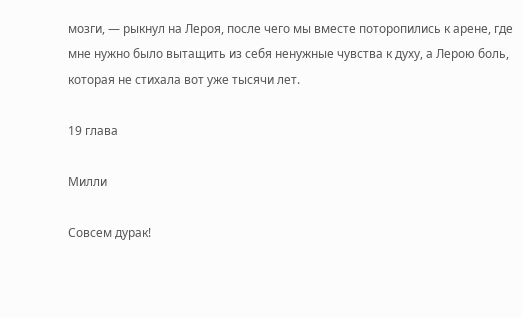мозги, — рыкнул на Лероя, после чего мы вместе поторопились к арене, где мне нужно было вытащить из себя ненужные чувства к духу, а Лерою боль, которая не стихала вот уже тысячи лет.

19 глава

Милли

Совсем дурак!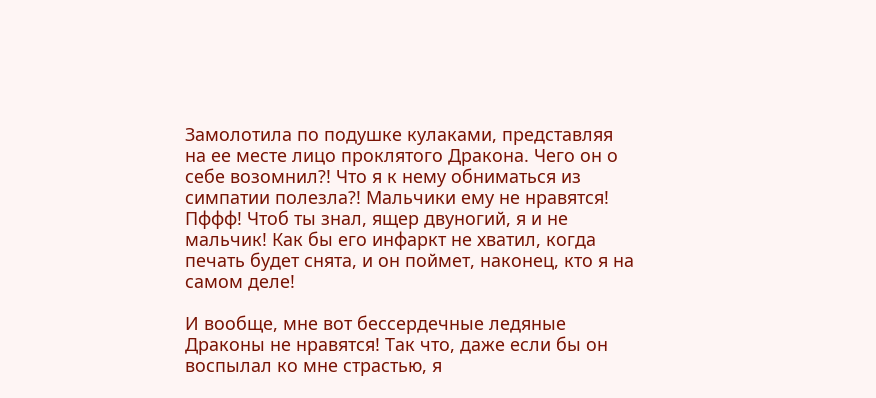Замолотила по подушке кулаками, представляя на ее месте лицо проклятого Дракона. Чего он о себе возомнил?! Что я к нему обниматься из симпатии полезла?! Мальчики ему не нравятся! Пффф! Чтоб ты знал, ящер двуногий, я и не мальчик! Как бы его инфаркт не хватил, когда печать будет снята, и он поймет, наконец, кто я на самом деле!

И вообще, мне вот бессердечные ледяные Драконы не нравятся! Так что, даже если бы он воспылал ко мне страстью, я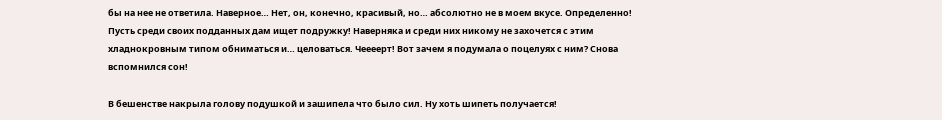бы на нее не ответила. Наверное… Нет, он, конечно, красивый, но… абсолютно не в моем вкусе. Определенно! Пусть среди своих подданных дам ищет подружку! Наверняка и среди них никому не захочется с этим хладнокровным типом обниматься и… целоваться. Чеееерт! Вот зачем я подумала о поцелуях с ним? Снова вспомнился сон!

В бешенстве накрыла голову подушкой и зашипела что было сил. Ну хоть шипеть получается!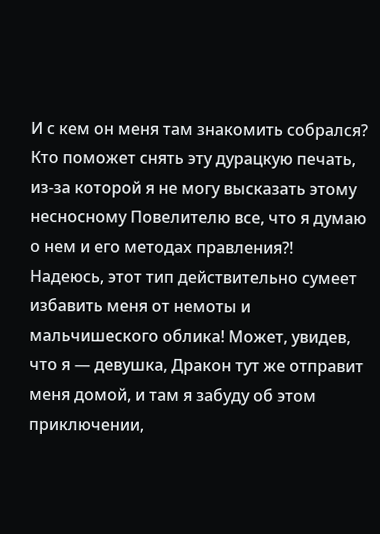И с кем он меня там знакомить собрался? Кто поможет снять эту дурацкую печать, из-за которой я не могу высказать этому несносному Повелителю все, что я думаю о нем и его методах правления?! Надеюсь, этот тип действительно сумеет избавить меня от немоты и мальчишеского облика! Может, увидев, что я — девушка, Дракон тут же отправит меня домой, и там я забуду об этом приключении,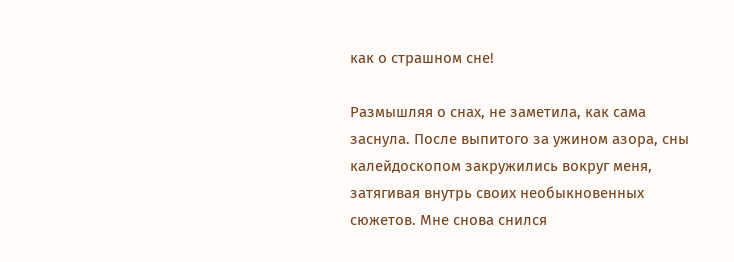как о страшном сне!

Размышляя о снах, не заметила, как сама заснула. После выпитого за ужином азора, сны калейдоскопом закружились вокруг меня, затягивая внутрь своих необыкновенных сюжетов. Мне снова снился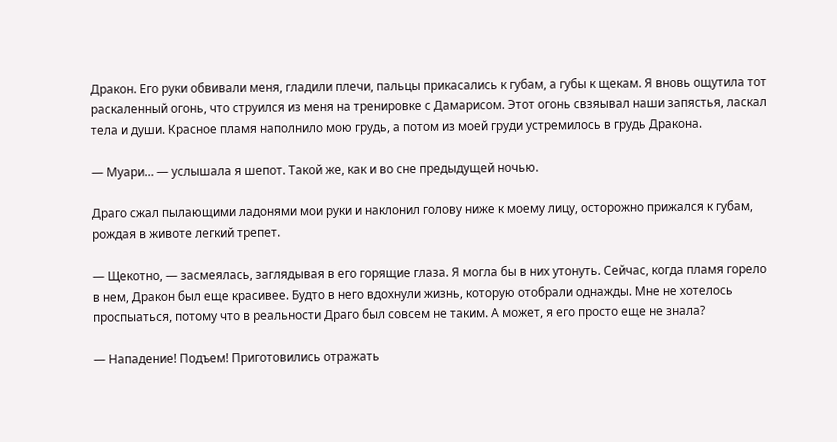Дракон. Его руки обвивали меня, гладили плечи, пальцы прикасались к губам, а губы к щекам. Я вновь ощутила тот раскаленный огонь, что струился из меня на тренировке с Дамарисом. Этот огонь свзяывал наши запястья, ласкал тела и души. Красное пламя наполнило мою грудь, а потом из моей груди устремилось в грудь Дракона.

— Муари… — услышала я шепот. Такой же, как и во сне предыдущей ночью.

Драго сжал пылающими ладонями мои руки и наклонил голову ниже к моему лицу, осторожно прижался к губам, рождая в животе легкий трепет.

— Щекотно, — засмеялась, заглядывая в его горящие глаза. Я могла бы в них утонуть. Сейчас, когда пламя горело в нем, Дракон был еще красивее. Будто в него вдохнули жизнь, которую отобрали однажды. Мне не хотелось проспыаться, потому что в реальности Драго был совсем не таким. А может, я его просто еще не знала?

— Нападение! Подъем! Приготовились отражать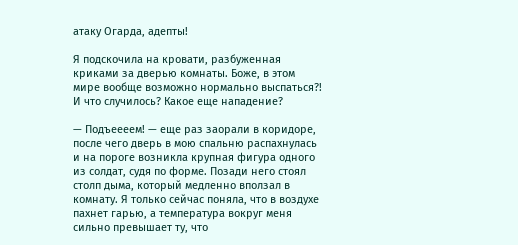атаку Огарда, адепты!

Я подскочила на кровати, разбуженная криками за дверью комнаты. Боже, в этом мире вообще возможно нормально выспаться?! И что случилось? Какое еще нападение?

— Подъеееем! — еще раз заорали в коридоре, после чего дверь в мою спальню распахнулась и на пороге возникла крупная фигура одного из солдат, судя по форме. Позади него стоял столп дыма, который медленно вползал в комнату. Я только сейчас поняла, что в воздухе пахнет гарью, а температура вокруг меня сильно превышает ту, что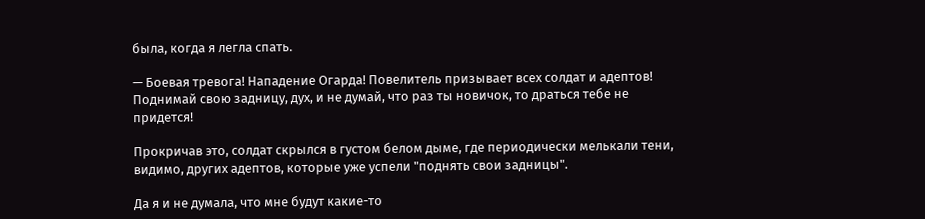была, когда я легла спать.

— Боевая тревога! Нападение Огарда! Повелитель призывает всех солдат и адептов! Поднимай свою задницу, дух, и не думай, что раз ты новичок, то драться тебе не придется!

Прокричав это, солдат скрылся в густом белом дыме, где периодически мелькали тени, видимо, других адептов, которые уже успели "поднять свои задницы".

Да я и не думала, что мне будут какие-то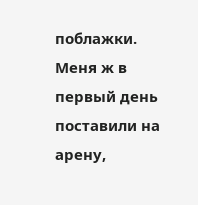поблажки. Меня ж в первый день поставили на арену,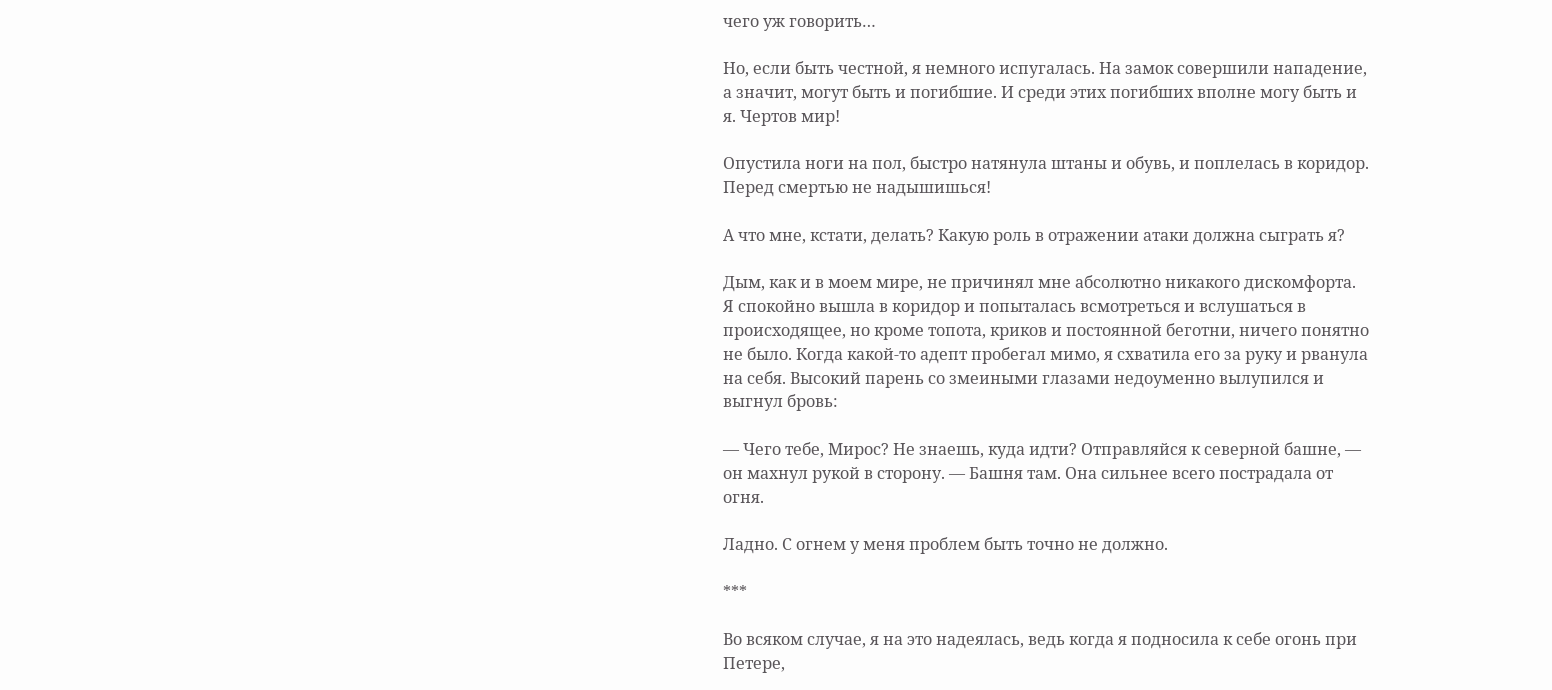чего уж говорить…

Но, если быть честной, я немного испугалась. На замок совершили нападение, а значит, могут быть и погибшие. И среди этих погибших вполне могу быть и я. Чертов мир!

Опустила ноги на пол, быстро натянула штаны и обувь, и поплелась в коридор. Перед смертью не надышишься!

А что мне, кстати, делать? Какую роль в отражении атаки должна сыграть я?

Дым, как и в моем мире, не причинял мне абсолютно никакого дискомфорта. Я спокойно вышла в коридор и попыталась всмотреться и вслушаться в происходящее, но кроме топота, криков и постоянной беготни, ничего понятно не было. Когда какой-то адепт пробегал мимо, я схватила его за руку и рванула на себя. Высокий парень со змеиными глазами недоуменно вылупился и выгнул бровь:

— Чего тебе, Мирос? Не знаешь, куда идти? Отправляйся к северной башне, — он махнул рукой в сторону. — Башня там. Она сильнее всего пострадала от огня.

Ладно. С огнем у меня проблем быть точно не должно.

***

Во всяком случае, я на это надеялась, ведь когда я подносила к себе огонь при Петере,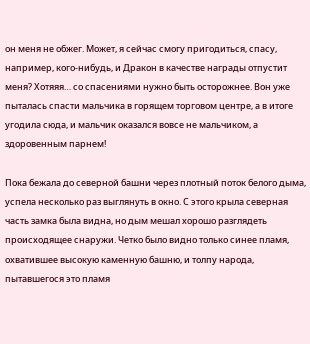он меня не обжег. Может, я сейчас смогу пригодиться, спасу, например, кого-нибудь, и Дракон в качестве награды отпустит меня? Хотяяя… со спасениями нужно быть осторожнее. Вон уже пыталась спасти мальчика в горящем торговом центре, а в итоге угодила сюда, и мальчик оказался вовсе не мальчиком, а здоровенным парнем!

Пока бежала до северной башни через плотный поток белого дыма, успела несколько раз выглянуть в окно. С этого крыла северная часть замка была видна, но дым мешал хорошо разглядеть происходящее снаружи. Четко было видно только синее пламя, охватившее высокую каменную башню, и толпу народа, пытавшегося это пламя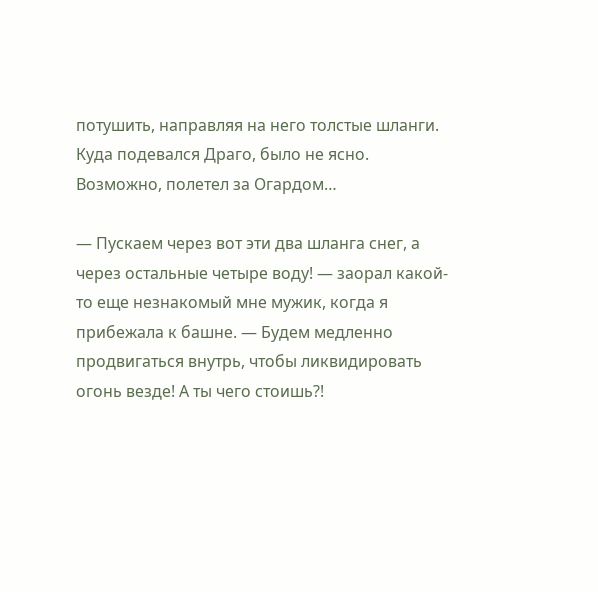потушить, направляя на него толстые шланги. Куда подевался Драго, было не ясно. Возможно, полетел за Огардом…

— Пускаем через вот эти два шланга снег, а через остальные четыре воду! — заорал какой-то еще незнакомый мне мужик, когда я прибежала к башне. — Будем медленно продвигаться внутрь, чтобы ликвидировать огонь везде! А ты чего стоишь?!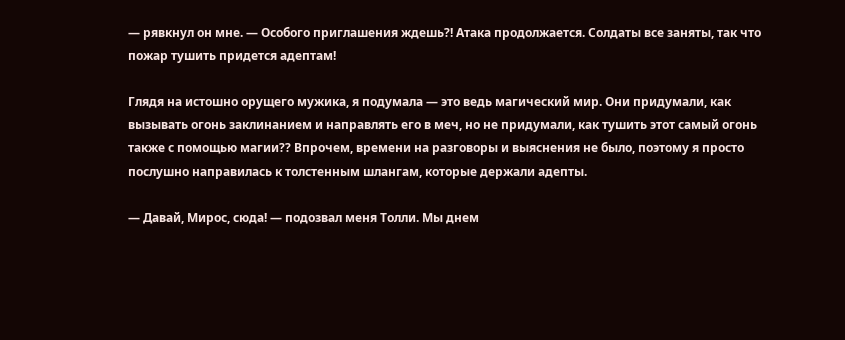— рявкнул он мне. — Особого приглашения ждешь?! Атака продолжается. Солдаты все заняты, так что пожар тушить придется адептам!

Глядя на истошно орущего мужика, я подумала — это ведь магический мир. Они придумали, как вызывать огонь заклинанием и направлять его в меч, но не придумали, как тушить этот самый огонь также с помощью магии?? Впрочем, времени на разговоры и выяснения не было, поэтому я просто послушно направилась к толстенным шлангам, которые держали адепты.

— Давай, Мирос, сюда! — подозвал меня Толли. Мы днем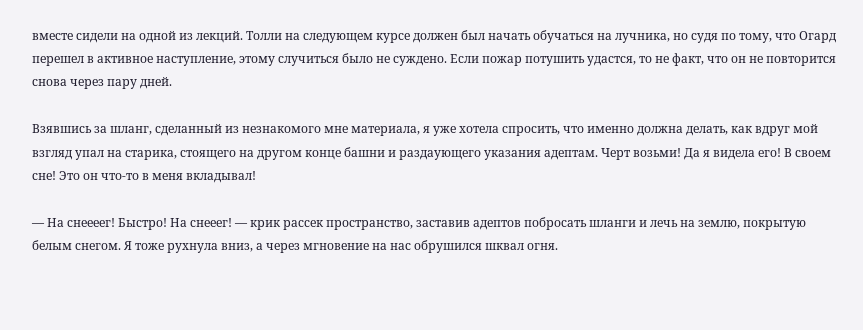вместе сидели на одной из лекций. Толли на следующем курсе должен был начать обучаться на лучника, но судя по тому, что Огард перешел в активное наступление, этому случиться было не суждено. Если пожар потушить удастся, то не факт, что он не повторится снова через пару дней.

Взявшись за шланг, сделанный из незнакомого мне материала, я уже хотела спросить, что именно должна делать, как вдруг мой взгляд упал на старика, стоящего на другом конце башни и раздаующего указания адептам. Черт возьми! Да я видела его! В своем сне! Это он что-то в меня вкладывал!

— На снеееег! Быстро! На снееег! — крик рассек пространство, заставив адептов побросать шланги и лечь на землю, покрытую белым снегом. Я тоже рухнула вниз, а через мгновение на нас обрушился шквал огня.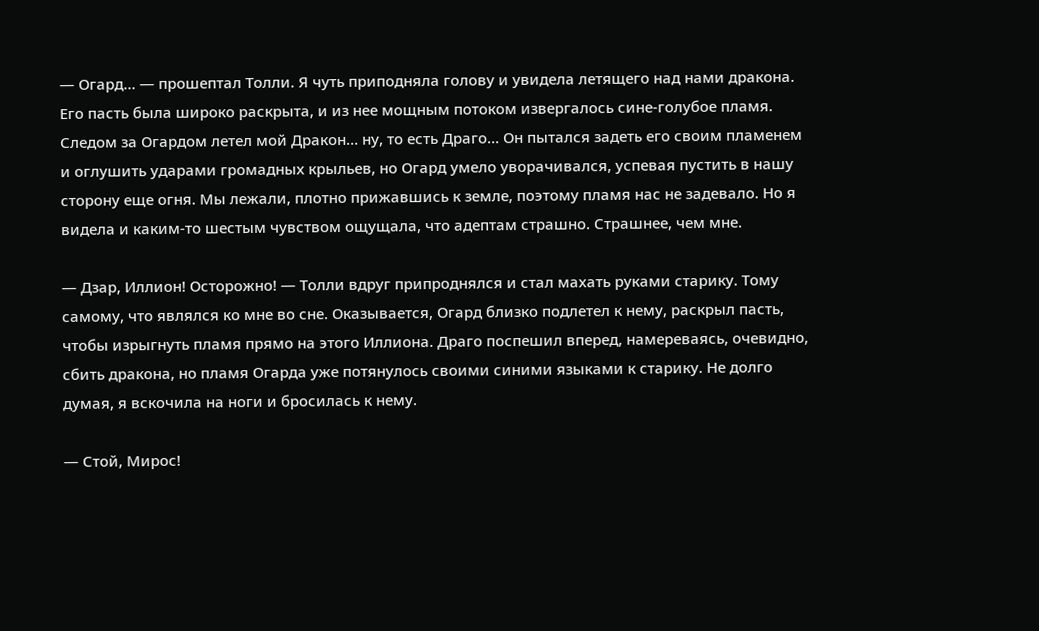— Огард… — прошептал Толли. Я чуть приподняла голову и увидела летящего над нами дракона. Его пасть была широко раскрыта, и из нее мощным потоком извергалось сине-голубое пламя. Следом за Огардом летел мой Дракон… ну, то есть Драго… Он пытался задеть его своим пламенем и оглушить ударами громадных крыльев, но Огард умело уворачивался, успевая пустить в нашу сторону еще огня. Мы лежали, плотно прижавшись к земле, поэтому пламя нас не задевало. Но я видела и каким-то шестым чувством ощущала, что адептам страшно. Страшнее, чем мне.

— Дзар, Иллион! Осторожно! — Толли вдруг припроднялся и стал махать руками старику. Тому самому, что являлся ко мне во сне. Оказывается, Огард близко подлетел к нему, раскрыл пасть, чтобы изрыгнуть пламя прямо на этого Иллиона. Драго поспешил вперед, намереваясь, очевидно, сбить дракона, но пламя Огарда уже потянулось своими синими языками к старику. Не долго думая, я вскочила на ноги и бросилась к нему.

— Стой, Мирос!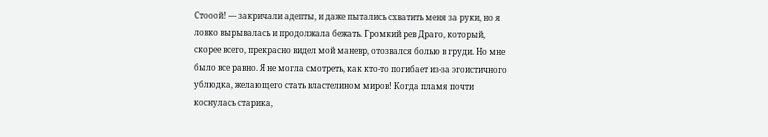Стооой! — закричали адепты, и даже пытались схватить меня за руки, но я ловко вырывалась и продолжала бежать. Громкий рев Драго, который, скорее всего, прекрасно видел мой маневр, отозвался болью в груди. Но мне было все равно. Я не могла смотреть, как кто-то погибает из-за эгоистичного ублюдка, желающего стать властелином миров! Когда пламя почти коснулась старика,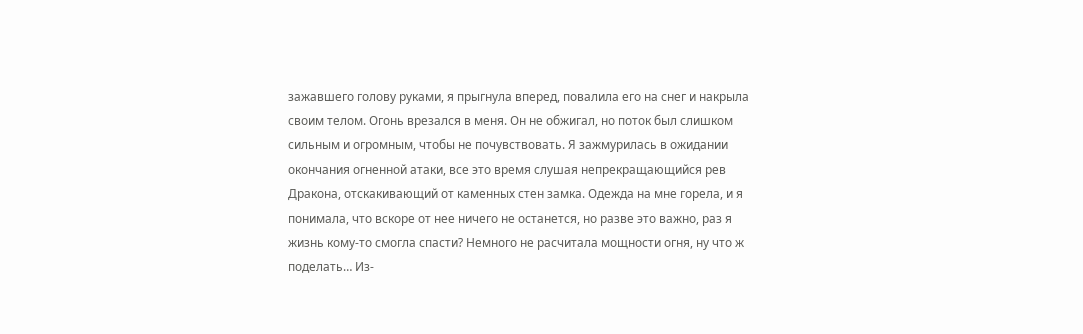зажавшего голову руками, я прыгнула вперед, повалила его на снег и накрыла своим телом. Огонь врезался в меня. Он не обжигал, но поток был слишком сильным и огромным, чтобы не почувствовать. Я зажмурилась в ожидании окончания огненной атаки, все это время слушая непрекращающийся рев Дракона, отскакивающий от каменных стен замка. Одежда на мне горела, и я понимала, что вскоре от нее ничего не останется, но разве это важно, раз я жизнь кому-то смогла спасти? Немного не расчитала мощности огня, ну что ж поделать… Из-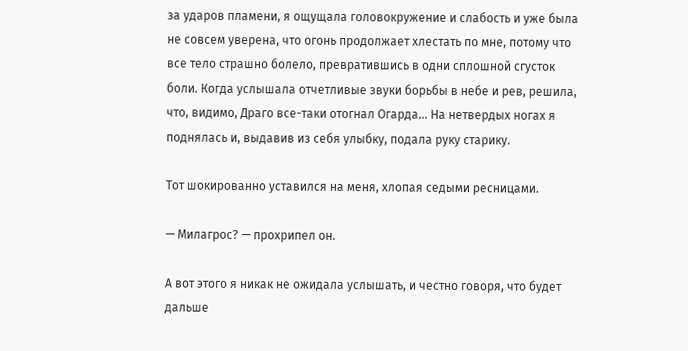за ударов пламени, я ощущала головокружение и слабость и уже была не совсем уверена, что огонь продолжает хлестать по мне, потому что все тело страшно болело, превратившись в одни сплошной сгусток боли. Когда услышала отчетливые звуки борьбы в небе и рев, решила, что, видимо, Драго все-таки отогнал Огарда… На нетвердых ногах я поднялась и, выдавив из себя улыбку, подала руку старику.

Тот шокированно уставился на меня, хлопая седыми ресницами.

— Милагрос? — прохрипел он.

А вот этого я никак не ожидала услышать, и честно говоря, что будет дальше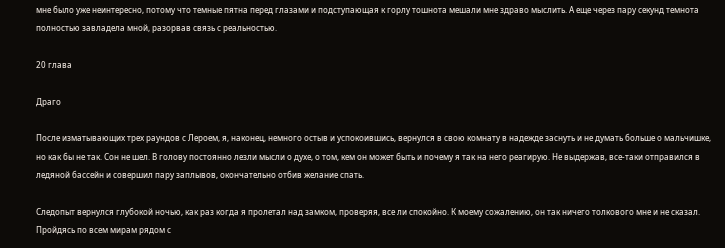мне было уже неинтересно, потому что темные пятна перед глазами и подступающая к горлу тошнота мешали мне здраво мыслить. А еще через пару секунд темнота полностью завладела мной, разорвав связь с реальностью.

20 глава

Драго

После изматывающих трех раундов с Лероем, я, наконец, немного остыв и успокоившись, вернулся в свою комнату в надежде заснуть и не думать больше о мальчишке, но как бы не так. Сон не шел. В голову постоянно лезли мысли о духе, о том, кем он может быть и почему я так на него реагирую. Не выдержав, все-таки отправился в ледяной бассейн и совершил пару заплывов, окончательно отбив желание спать.

Следопыт вернулся глубокой ночью, как раз когда я пролетал над замком, проверяя, все ли спокойно. К моему сожалению, он так ничего толкового мне и не сказал. Пройдясь по всем мирам рядом с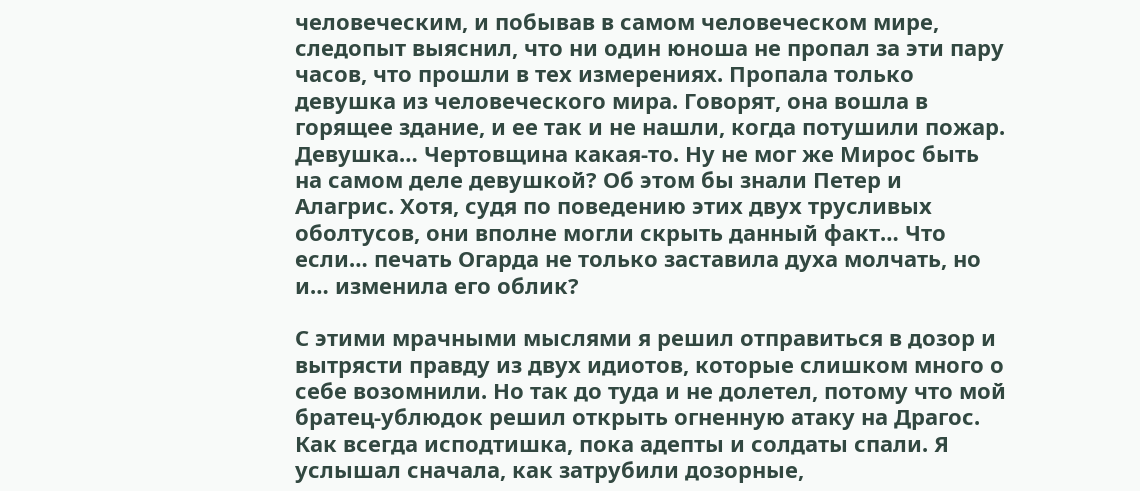человеческим, и побывав в самом человеческом мире, следопыт выяснил, что ни один юноша не пропал за эти пару часов, что прошли в тех измерениях. Пропала только девушка из человеческого мира. Говорят, она вошла в горящее здание, и ее так и не нашли, когда потушили пожар. Девушка… Чертовщина какая-то. Ну не мог же Мирос быть на самом деле девушкой? Об этом бы знали Петер и Алагрис. Хотя, судя по поведению этих двух трусливых оболтусов, они вполне могли скрыть данный факт… Что если… печать Огарда не только заставила духа молчать, но и… изменила его облик?

С этими мрачными мыслями я решил отправиться в дозор и вытрясти правду из двух идиотов, которые слишком много о себе возомнили. Но так до туда и не долетел, потому что мой братец-ублюдок решил открыть огненную атаку на Драгос. Как всегда исподтишка, пока адепты и солдаты спали. Я услышал сначала, как затрубили дозорные,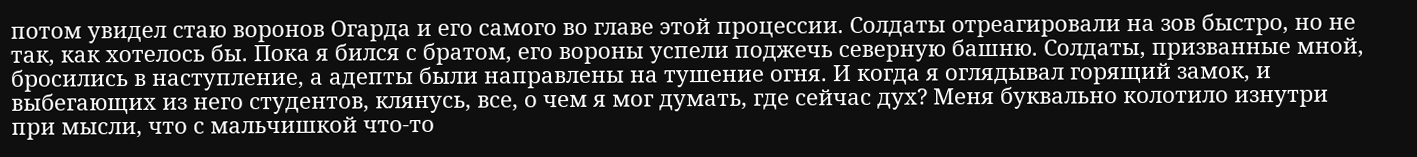потом увидел стаю воронов Огарда и его самого во главе этой процессии. Солдаты отреагировали на зов быстро, но не так, как хотелось бы. Пока я бился с братом, его вороны успели поджечь северную башню. Солдаты, призванные мной, бросились в наступление, а адепты были направлены на тушение огня. И когда я оглядывал горящий замок, и выбегающих из него студентов, клянусь, все, о чем я мог думать, где сейчас дух? Меня буквально колотило изнутри при мысли, что с мальчишкой что-то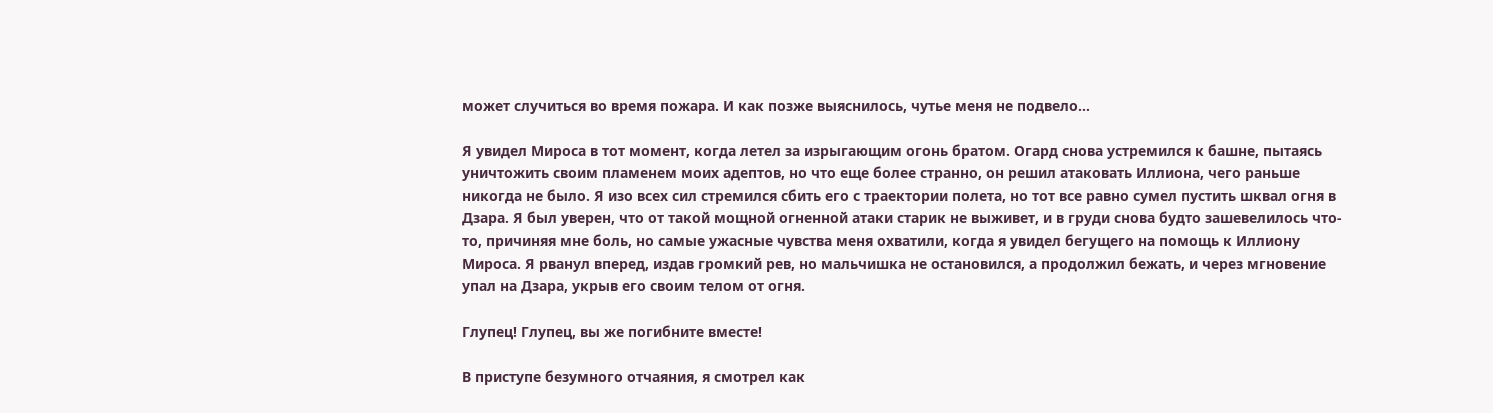может случиться во время пожара. И как позже выяснилось, чутье меня не подвело…

Я увидел Мироса в тот момент, когда летел за изрыгающим огонь братом. Огард снова устремился к башне, пытаясь уничтожить своим пламенем моих адептов, но что еще более странно, он решил атаковать Иллиона, чего раньше никогда не было. Я изо всех сил стремился сбить его с траектории полета, но тот все равно сумел пустить шквал огня в Дзара. Я был уверен, что от такой мощной огненной атаки старик не выживет, и в груди снова будто зашевелилось что-то, причиняя мне боль, но самые ужасные чувства меня охватили, когда я увидел бегущего на помощь к Иллиону Мироса. Я рванул вперед, издав громкий рев, но мальчишка не остановился, а продолжил бежать, и через мгновение упал на Дзара, укрыв его своим телом от огня.

Глупец! Глупец, вы же погибните вместе!

В приступе безумного отчаяния, я смотрел как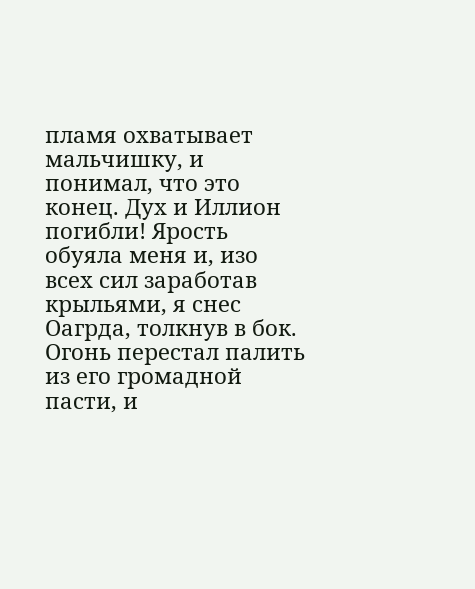пламя охватывает мальчишку, и понимал, что это конец. Дух и Иллион погибли! Ярость обуяла меня и, изо всех сил заработав крыльями, я снес Оагрда, толкнув в бок. Огонь перестал палить из его громадной пасти, и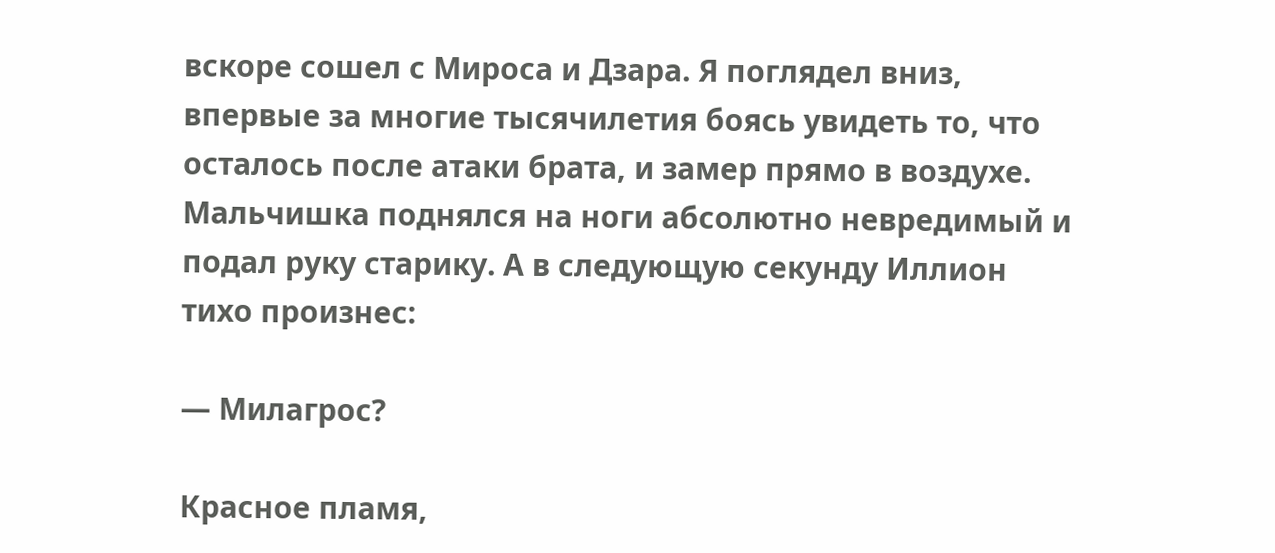вскоре сошел с Мироса и Дзара. Я поглядел вниз, впервые за многие тысячилетия боясь увидеть то, что осталось после атаки брата, и замер прямо в воздухе. Мальчишка поднялся на ноги абсолютно невредимый и подал руку старику. А в следующую секунду Иллион тихо произнес:

— Милагрос?

Красное пламя,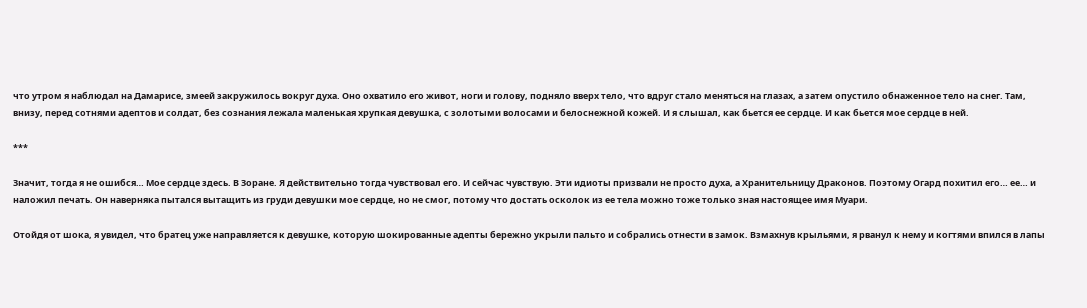что утром я наблюдал на Дамарисе, змеей закружилось вокруг духа. Оно охватило его живот, ноги и голову, подняло вверх тело, что вдруг стало меняться на глазах, а затем опустило обнаженное тело на снег. Там, внизу, перед сотнями адептов и солдат, без сознания лежала маленькая хрупкая девушка, с золотыми волосами и белоснежной кожей. И я слышал, как бьется ее сердце. И как бьется мое сердце в ней.

***

Значит, тогда я не ошибся… Мое сердце здесь. В Зоране. Я действительно тогда чувствовал его. И сейчас чувствую. Эти идиоты призвали не просто духа, а Хранительницу Драконов. Поэтому Огард похитил его… ее… и наложил печать. Он наверняка пытался вытащить из груди девушки мое сердце, но не смог, потому что достать осколок из ее тела можно тоже только зная настоящее имя Муари.

Отойдя от шока, я увидел, что братец уже направляется к девушке, которую шокированные адепты бережно укрыли пальто и собрались отнести в замок. Взмахнув крыльями, я рванул к нему и когтями впился в лапы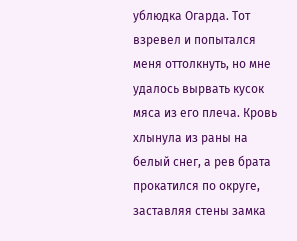ублюдка Огарда. Тот взревел и попытался меня оттолкнуть, но мне удалось вырвать кусок мяса из его плеча. Кровь хлынула из раны на белый снег, а рев брата прокатился по округе, заставляя стены замка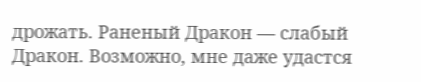дрожать. Раненый Дракон — слабый Дракон. Возможно, мне даже удастся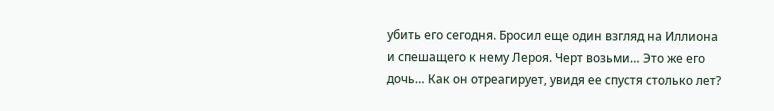убить его сегодня. Бросил еще один взгляд на Иллиона и спешащего к нему Лероя. Черт возьми… Это же его дочь… Как он отреагирует, увидя ее спустя столько лет?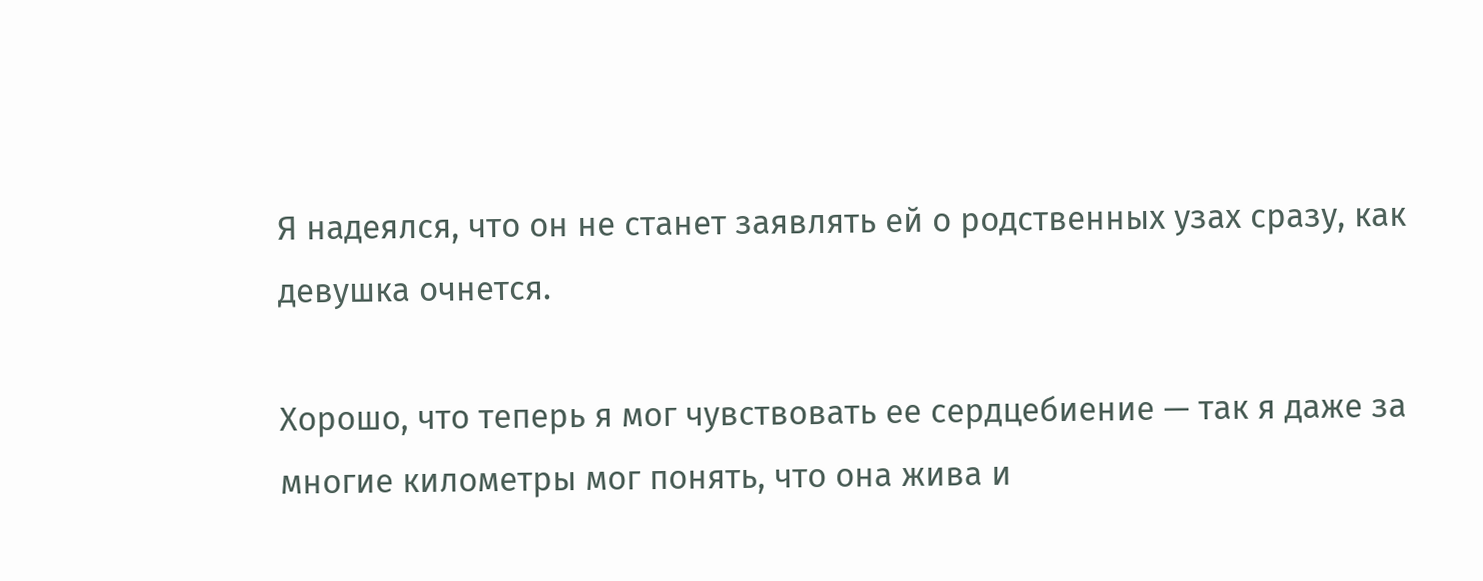Я надеялся, что он не станет заявлять ей о родственных узах сразу, как девушка очнется.

Хорошо, что теперь я мог чувствовать ее сердцебиение — так я даже за многие километры мог понять, что она жива и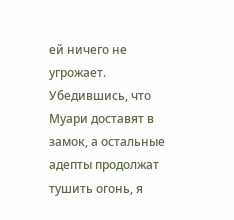ей ничего не угрожает. Убедившись, что Муари доставят в замок, а остальные адепты продолжат тушить огонь, я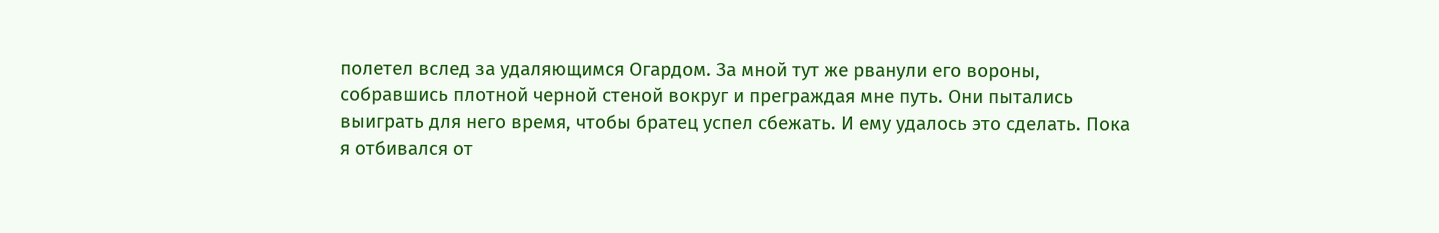полетел вслед за удаляющимся Огардом. За мной тут же рванули его вороны, собравшись плотной черной стеной вокруг и преграждая мне путь. Они пытались выиграть для него время, чтобы братец успел сбежать. И ему удалось это сделать. Пока я отбивался от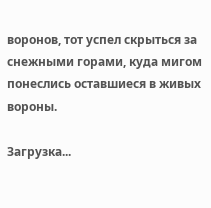воронов, тот успел скрыться за снежными горами, куда мигом понеслись оставшиеся в живых вороны.

Загрузка...